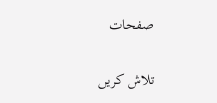صفحات

تلاش کریں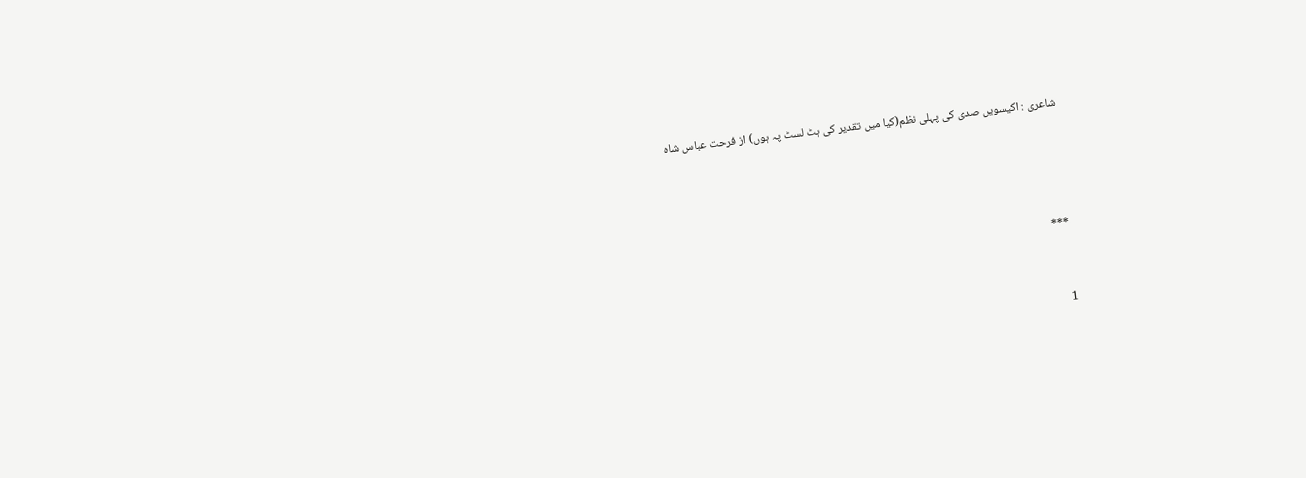شاعری : اکیسویں صدی کی پہلی نظم(کیا میں تقدیر کی ہٹ لسٹ پہ ہوں) از فرحت عباس شاہ




***


1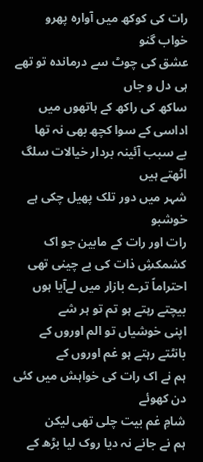رات کی کوکھ میں آوارہ پھرو
خواب گنو
عشق کی چوٹ سے درماندہ تو تھے ہی دل و جاں
ساکھ کی راکھ کے ہاتھوں میں
اداسی کے سوا کچھ بھی نہ تھا
بے سبب آئینہ بردار خیالات سلگ اٹھتے ہیں
شہر میں دور تلک پھیل چکی ہے خوشبو
رات اور رات کے مابین جو اک کشمکشِ ذات کی بے چینی تھی
احتراماً ترے بازار میں لےآیا ہوں
بیچتے رہتے ہو تم تو ہر شے
اپنی خوشیاں تو الم اوروں کے
بانٹتے رہتے ہو غم اوروں کے
ہم نے اک رات کی خواہش میں کئی دن کھوئے
شامِ غم بیت چلی تھی لیکن
ہم نے جانے نہ دیا روک لیا بڑھ کے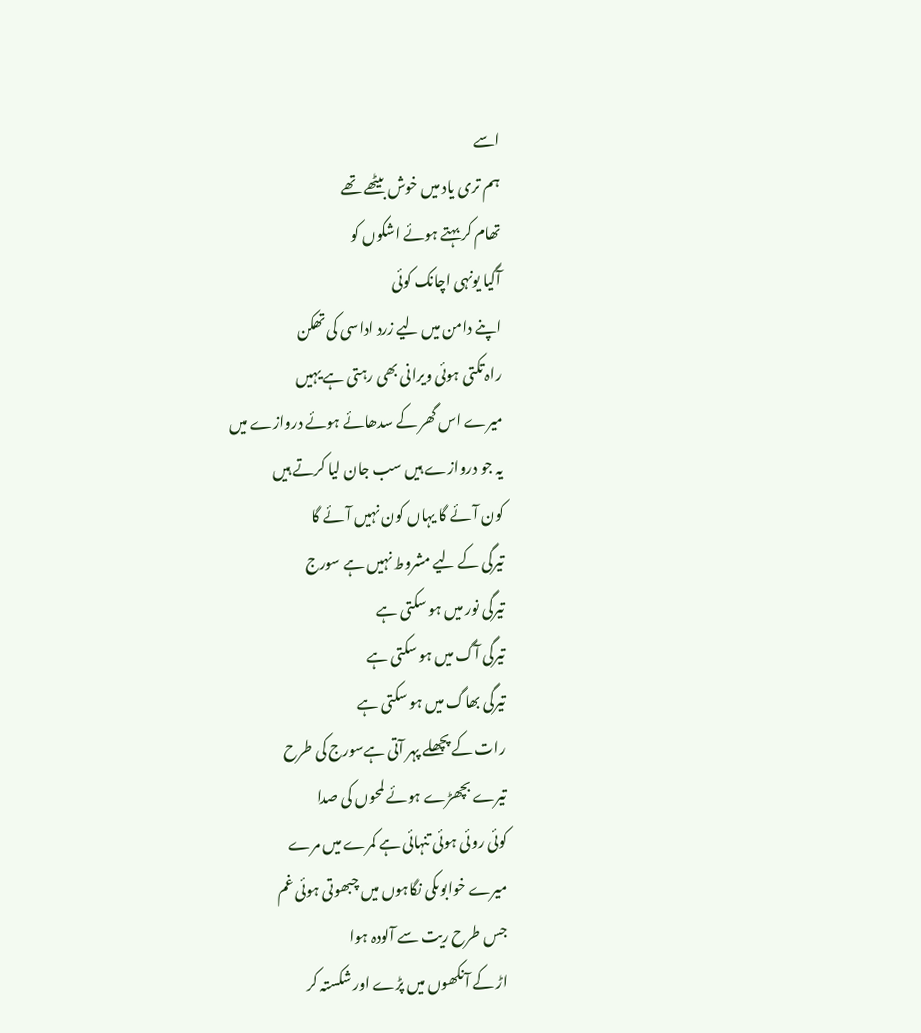اسے
ہم تری یاد میں خوش بیٹھے تھے
تھام کر بہتے ہوئے اشکوں کو
آگیا یونہی اچانک کوئی
اپنے دامن میں لیے زرد اداسی کی تھکن
راہ تکتی ہوئی ویرانی بھی رہتی ہے یہیں
میرے اس گھر کے سدھائے ہوئے دروازے میں
یہ جو دروازے ہیں سب جان لیا کرتے ہیں
کون آئے گا یہاں کون نہیں آئے گا
تیرگی کے لیے مشروط نہیں ہے سورج
تیرگی نور میں ہو سکتی ہے
تیرگی آگ میں ہو سکتی ہے
تیرگی بھاگ میں ہو سکتی ہے
رات کے پچھلے پہر آتی ہےسورج کی طرح
تیرے بچھڑے ہوئے لمحوں کی صدا
کوئی روئی ہوئی تنہائی ہے کمرے میں مرے
میرے خوابوںکی نگاہوں میں چبھوتی ہوئی غم
جس طرح ریت سے آلودہ ہوا
اڑ کے آنکھوں میں پڑے اور شکستہ کر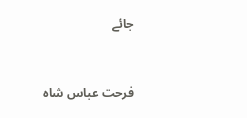جائے


فرحت عباس شاہ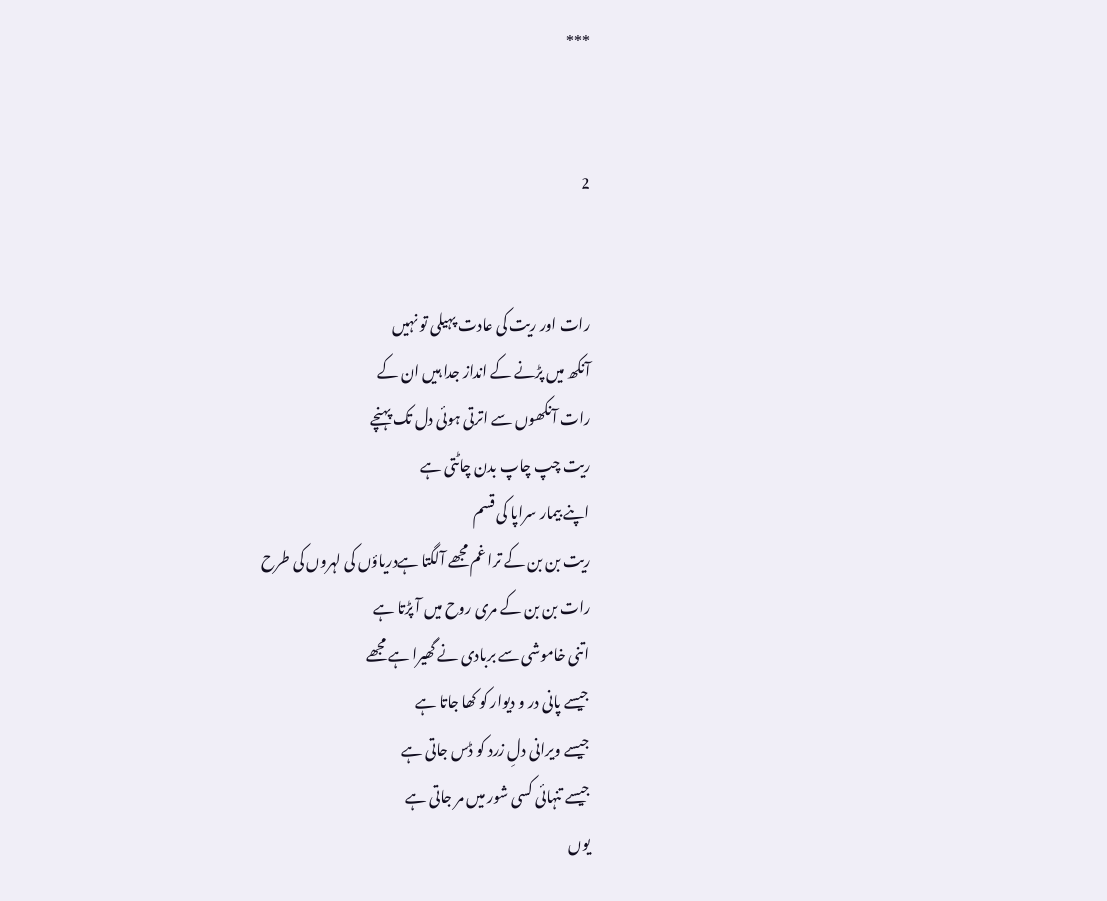***


2


رات اور ریت کی عادت پہیلی تو نہیں
آنکھ میں پڑنے کے انداز جدا ہیں ان کے
رات آنکھوں سے اترتی ہوئی دل تک پہنچے
ریت چپ چاپ بدن چاٹتی ہے
اپنے بیمار سراپا کی قسم
ریت بن بن کے ترا غم مجھے آلگتا ہےدریاؤں کی لہروں کی طرح
رات بن بن کے مری روح میں آ پڑتا ہے
اتنی خاموشی سے بربادی نے گھیرا ہے مجھے
جیسے پانی در و دیوار کو کھا جاتا ہے
جیسے ویرانی دلِ زرد کو ڈس جاتی ہے
جیسے تنہائی کسی شور میں مر جاتی ہے
یوں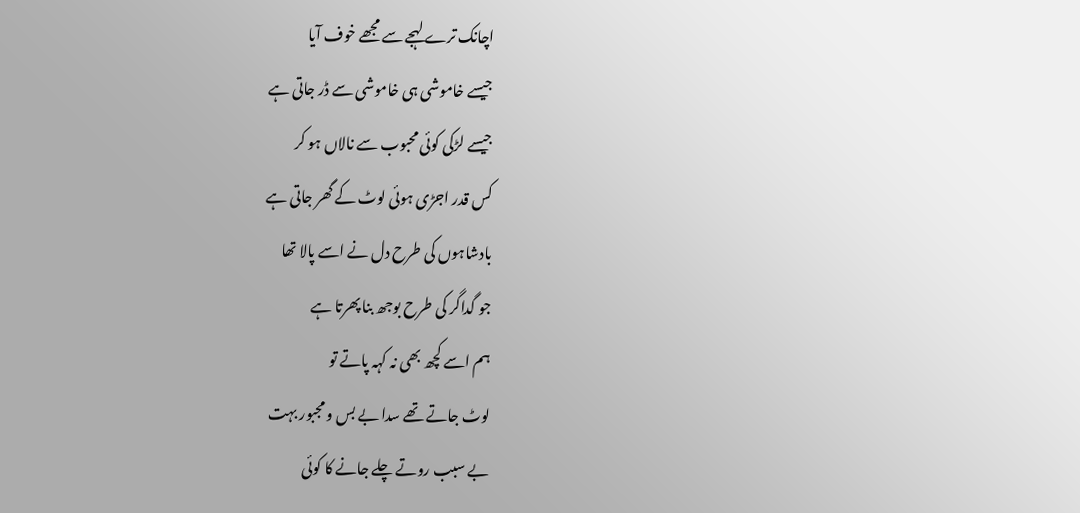اچانک ترے لہجے سے مجھے خوف آیا
جیسے خاموشی ہی خاموشی سے ڈر جاتی ہے
جیسے لڑکی کوئی محبوب سے نالاں ہو کر
کس قدر اجڑی ہوئی لوٹ کے گھر جاتی ہے
بادشاہوں کی طرح دل نے اسے پالا تھا
جو گداگر کی طرح بوجھ بنا پھرتا ہے
ہم اسے کچھ بھی نہ کہہ پاتے تو
لوٹ جاتے تھے سدا بے بس و مجبور بہت
بے سبب روتے چلے جانے کا کوئی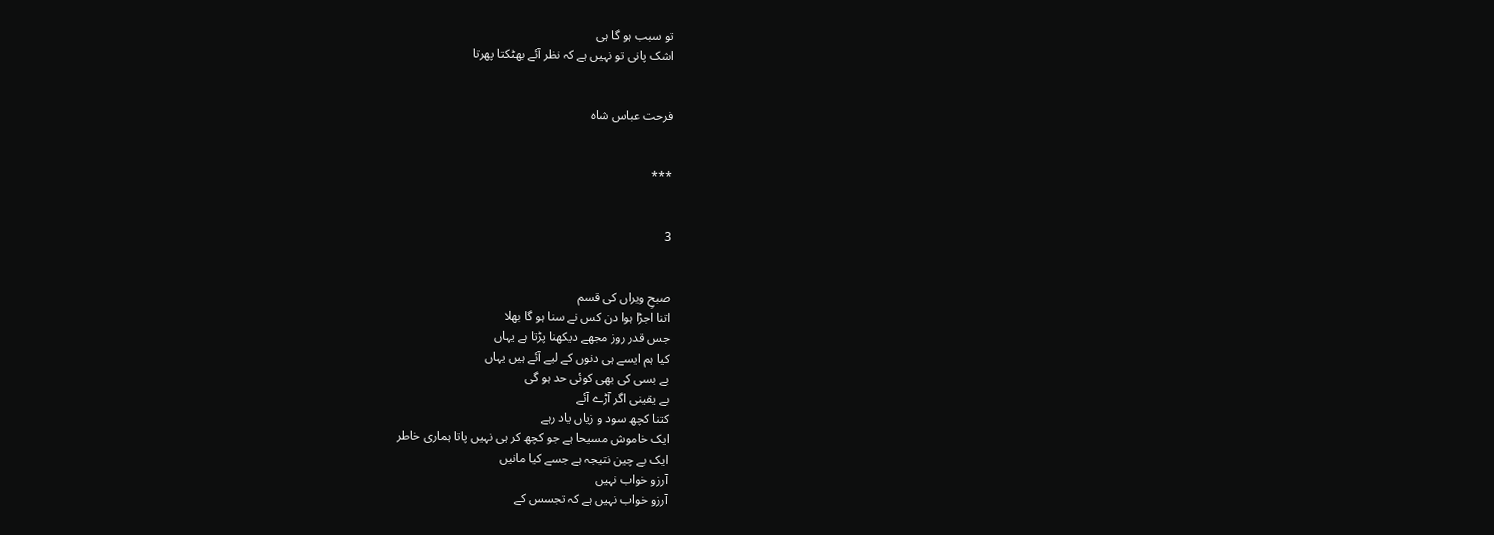تو سبب ہو گا ہی
اشک پانی تو نہیں ہے کہ نظر آئے بھٹکتا پھرتا


فرحت عباس شاہ


***


3


صبحِ ویراں کی قسم
اتنا اجڑا ہوا دن کس نے سنا ہو گا بھلا
جس قدر روز مجھے دیکھنا پڑتا ہے یہاں
کیا ہم ایسے ہی دنوں کے لیے آئے ہیں یہاں
بے بسی کی بھی کوئی حد ہو گی
بے یقینی اگر آڑے آئے
کتنا کچھ سود و زیاں یاد رہے
ایک خاموش مسیحا ہے جو کچھ کر ہی نہیں پاتا ہماری خاطر
ایک بے چین نتیجہ ہے جسے کیا مانیں
آرزو خواب نہیں
آرزو خواب نہیں ہے کہ تجسس کے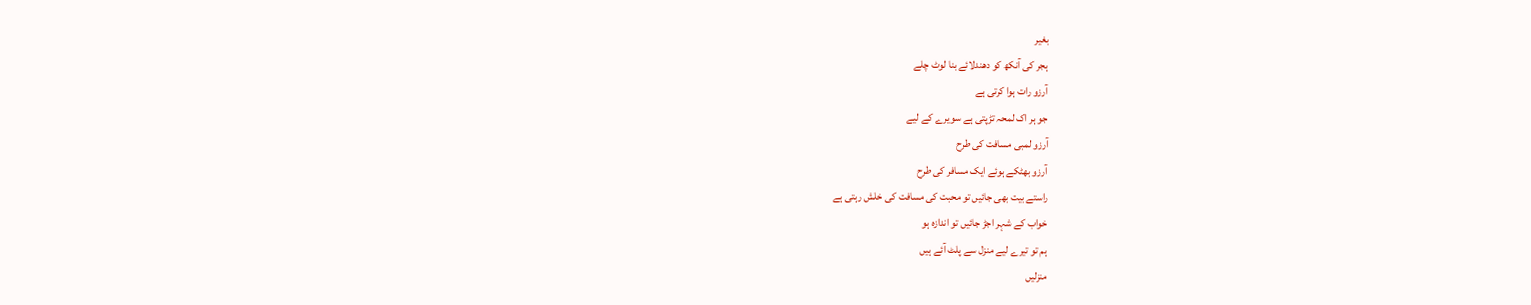بغیر
ہجر کی آنکھ کو دھندلائے بنا لوٹ چلے
آرزو رات ہوا کرتی ہے
جو ہر اک لمحہ تڑپتی ہے سویرے کے لیے
آرزو لمبی مسافت کی طرح
آرزو بھٹکے ہوئے ایک مسافر کی طرح
راستے بیت بھی جائیں تو محبت کی مسافت کی خلش رہتی ہے
خواب کے شہر اجڑ جائیں تو اندازہ ہو
ہم تو تیرے لیے منزل سے پلٹ آئے ہیں
منزلیں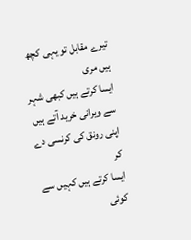تیرے مقابل تو یہی کچھ ہیں مری
ایسا کرتے ہیں کبھی شہر سے ویرانی خرید آتے ہیں
اپنی رونق کی کرنسی دے کر
ایسا کرتے ہیں کہیں سے کوئی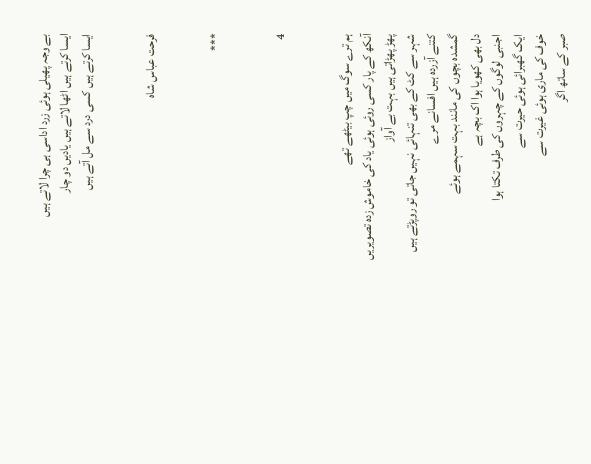بے وجہ پھیلی ہوئی زرد اداسی ہی چرا لاتے ہیں
ایسا کرتے ہیں اٹھا لاتے ہیں یادیں دو چار
ایسا کرتے ہیں کسی درد سے مل آتے ہیں


فرحت عباس شاہ


***


4


ہم ترے سوگ میں چپ بیٹھے تھے
آنکھ کے پار کسی روئی ہوئی یاد کی خاموش زدہ تصویریں
پھڑ پھڑاتی ہیں بہت بے آواز
شہر سے کٹ کے بھی تنہائی نہیں جاتی تو روپڑتے ہیں
کتنے آزردہ ہیں افسانے مرے
گمشدہ بچوں کی مانند بہت سہمے ہوئے
دل بھی کھویا ہوا اک بچہ ہے
اجنبی لوگوں کے چہروں کی طرف تکتا ہوا
ایک گھبرائی ہوئی حیرت سے
خوف کی ماری ہوئی غیرت سے
صبر کے ساتھ اگر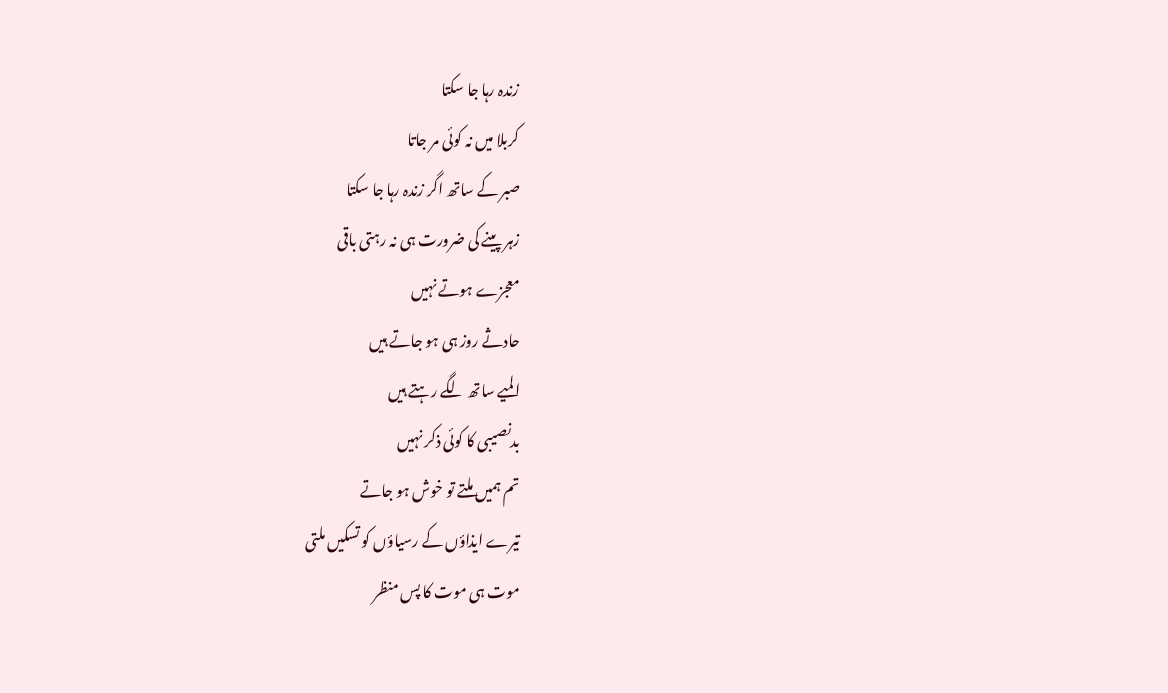زندہ رہا جا سکتا
کربلا میں نہ کوئی مر جاتا
صبر کے ساتھ اگر زندہ رہا جا سکتا
زہر پینے کی ضرورت ہی نہ رہتی باقی
معجزے ہوتے نہیں
حادثے روز ہی ہو جاتے ہیں
المیے ساتھ لگے رہتے ہیں
بدنصیبی کا کوئی ذکر نہیں
تم ہمیں ملتے تو خوش ہو جاتے
تیرے ایذاؤں کے رسیاؤں کو تسکیں ملتی
موت ہی موت کا پس منظر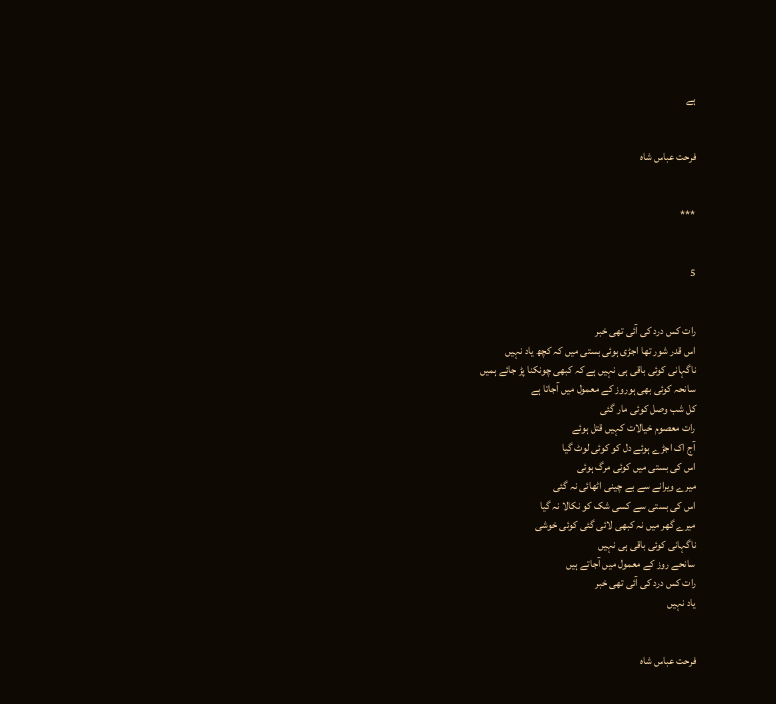ہے


فرحت عباس شاہ


***


5


رات کس درد کی آئی تھی خبر
اس قدر شور تھا اجڑی ہوئی بستی میں کہ کچھ یاد نہیں
ناگہانی کوئی باقی ہی نہیں ہے کہ کبھی چونکنا پڑ جائے ہمیں
سانحہ کوئی بھی ہوروز کے معمول میں آجاتا ہے
کل شب وصل کوئی مار گئی
رات معصوم خیالات کہیں قتل ہوئے
آج اک اجڑے ہوئے دل کو کوئی لوٹ گیا
اس کی بستی میں کوئی مرگ ہوئی
میرے ویرانے سے بے چینی اٹھائی نہ گئی
اس کی بستی سے کسی شک کو نکالا نہ گیا
میرے گھر میں نہ کبھی لائی گئی کوئی خوشی
ناگہانی کوئی باقی ہی نہیں
سانحے روز کے معمول میں آجاتے ہیں
رات کس درد کی آئی تھی خبر
یاد نہیں


فرحت عباس شاہ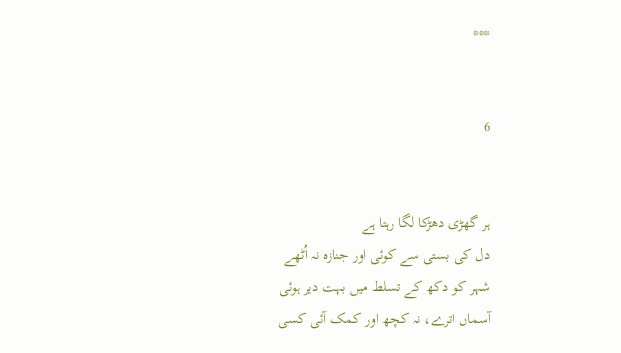***


6


ہر گھڑی دھڑکا لگا رہتا ہے
دل کی بستی سے کوئی اور جنازہ نہ اُٹھے
شہر کو دکھ کے تسلط میں بہت دیر ہوئی
آسماں اترے، نہ کچھ اور کمک آئی کسی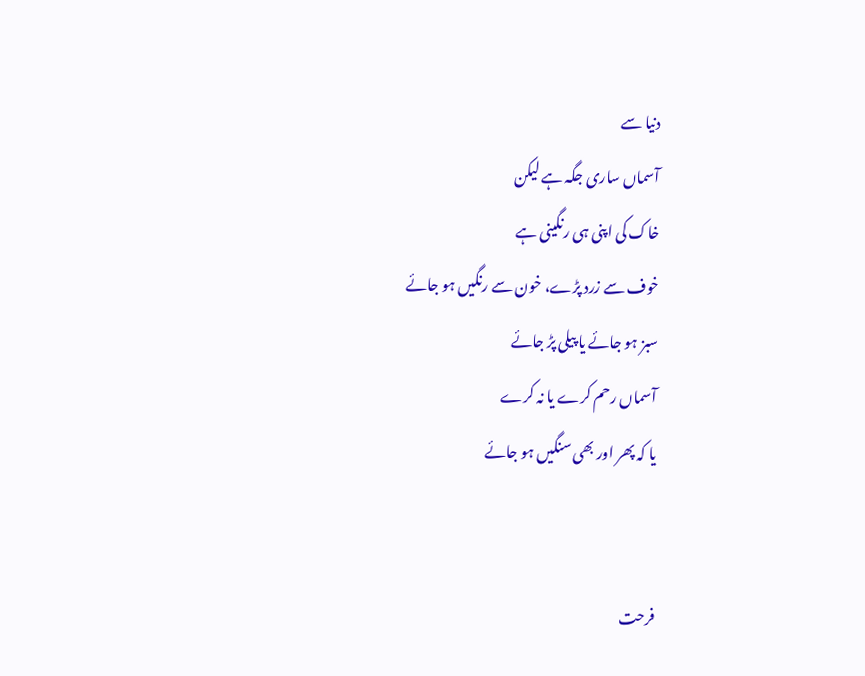دنیا سے
آسماں ساری جگہ ہے لیکن
خاک کی اپنی ہی رنگینی ہے
خوف سے زرد پڑے، خون سے رنگیں ہو جائے
سبز ہو جائے یا پیلی پڑ جائے
آسماں رحم کرے یا نہ کرے
یا کہ پھر اور بھی سنگیں ہو جائے


فرحت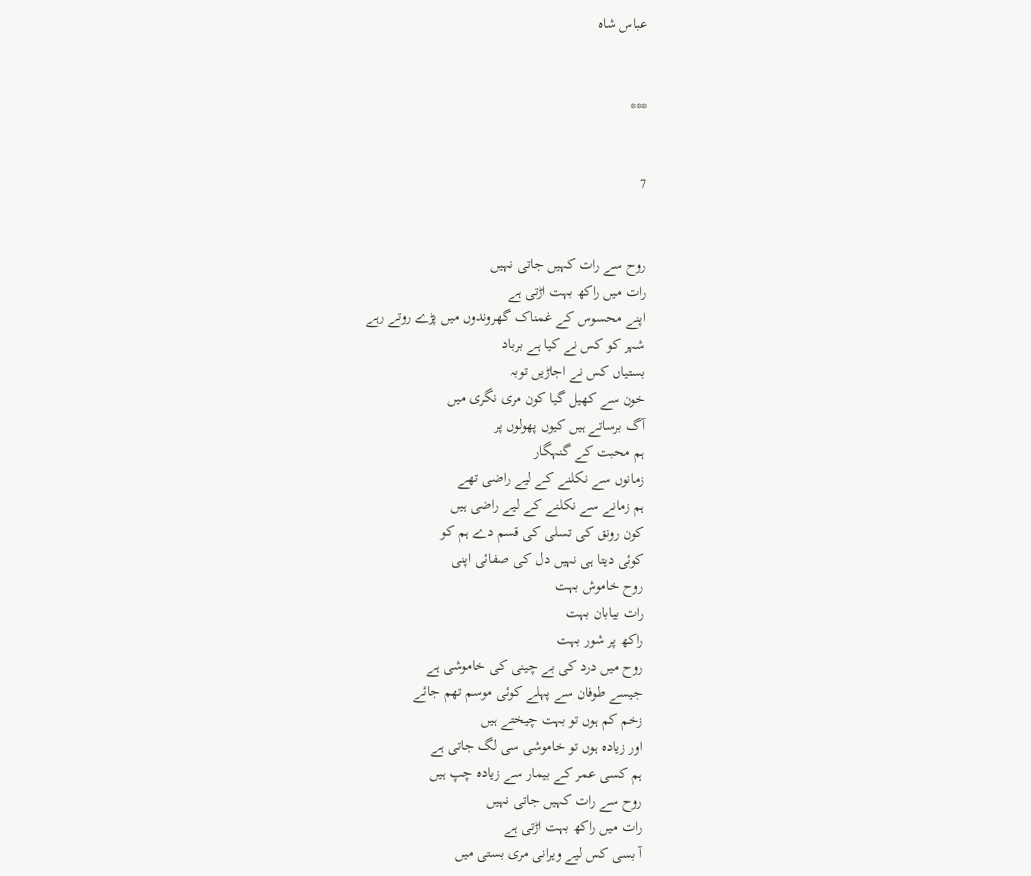عباس شاہ


***


7


روح سے رات کہیں جاتی نہیں
رات میں راکھ بہت اڑتی ہے
اپنے محسوس کے غمناک گھروندوں میں پڑے روتے رہے
شہر کو کس نے کیا ہے برباد
بستیاں کس نے اجاڑیں توبہ
خون سے کھیل گیا کون مری نگری میں
آگ برساتے ہیں کیوں پھولوں پر
ہم محبت کے گنہگار
زمانوں سے نکلنے کے لیے راضی تھے
ہم زمانے سے نکلنے کے لیے راضی ہیں
کون رونق کی تسلی کی قسم دے ہم کو
کوئی دیتا ہی نہیں دل کی صفائی اپنی
روح خاموش بہت
رات بیابان بہت
راکھ پر شور بہت
روح میں درد کی بے چینی کی خاموشی ہے
جیسے طوفان سے پہلے کوئی موسم تھم جائے
زخم کم ہوں تو بہت چیختے ہیں
اور زیادہ ہوں تو خاموشی سی لگ جاتی ہے
ہم کسی عمر کے بیمار سے زیادہ چپ ہیں
روح سے رات کہیں جاتی نہیں
رات میں راکھ بہت اڑتی ہے
آ بسی کس لیے ویرانی مری بستی میں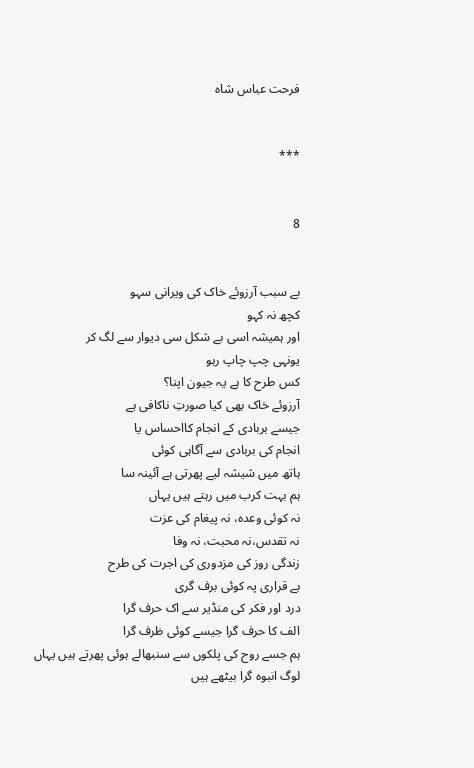فرحت عباس شاہ


***


8


بے سبب آرزوئے خاک کی ویرانی سہو
کچھ نہ کہو
اور ہمیشہ اسی بے شکل سی دیوار سے لگ کر
یونہی چپ چاپ رہو
کس طرح کا ہے یہ جیون اپنا؟
آرزوئے خاک بھی کیا صورتِ ناکافی ہے
جیسے بربادی کے انجام کااحساس یا
انجام کی بربادی سے آگاہی کوئی
ہاتھ میں شیشہ لیے پھرتی ہے آئینہ سا
ہم بہت کرب میں رہتے ہیں یہاں
نہ کوئی وعدہ، نہ پیغام کی عزت
نہ تقدس،نہ محبت، نہ وفا
زندگی روز کی مزدوری کی اجرت کی طرح
بے قراری پہ کوئی برف گری
درد اور فکر کی منڈیر سے اک حرف گرا
الف کا حرف گرا جیسے کوئی ظرف گرا
ہم جسے روح کی پلکوں سے سنبھالے ہوئی پھرتے ہیں یہاں
لوگ انبوہ گرا بیٹھے ہیں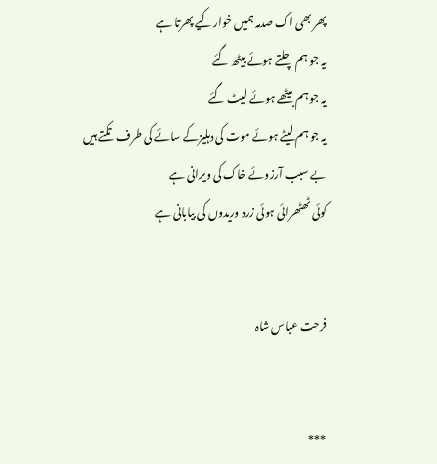پھر بھی اک صدمہ ہمیں خوار کیے پھرتا ہے
یہ جو ہم چلتے ہوئے بیٹھ گئے
یہ جو ہم بیٹھے ہوئے لیٹ گئے
یہ جو ہم لیٹے ہوئے موت کی دہلیزکے سائے کی طرف تکتے ہیں
بے سبب آرزوئے خاک کی ویرانی ہے
کوئی ٹھٹھرائی ہوئی زرد وریدوں کی بیابانی ہے


فرحت عباس شاہ


***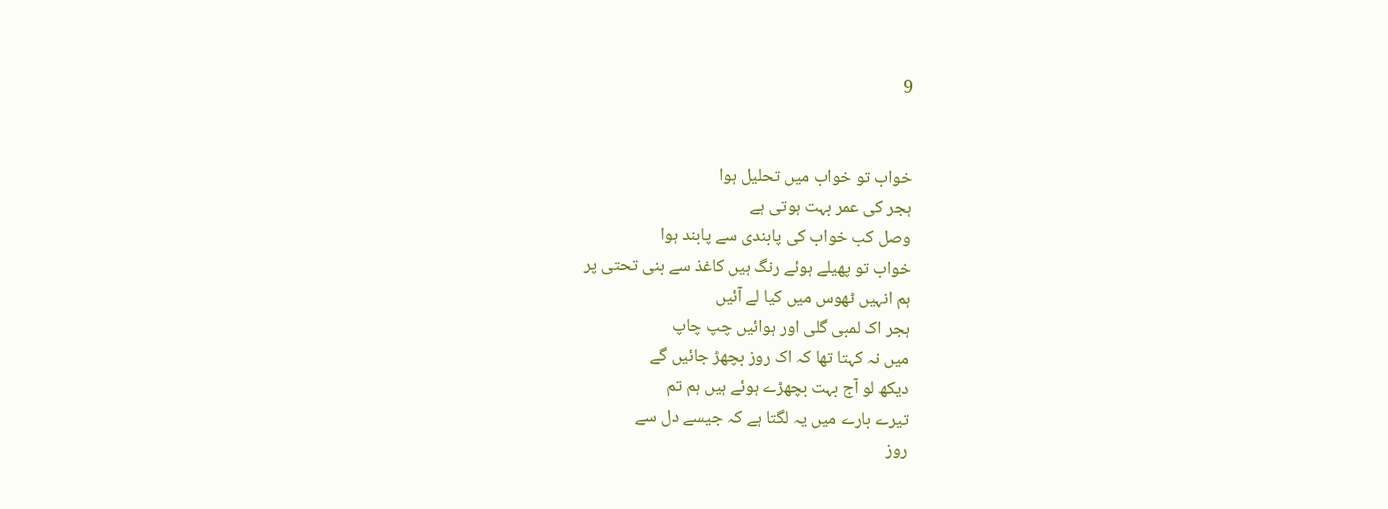9


خواب تو خواب میں تحلیل ہوا
ہجر کی عمر بہت ہوتی ہے
وصل کب خواب کی پابندی سے پابند ہوا
خواب تو پھیلے ہوئے رنگ ہیں کاغذ سے بنی تحتی پر
ہم انہیں ٹھوس میں کیا لے آئیں
ہجر اک لمبی گلی اور ہوائیں چپ چاپ
میں نہ کہتا تھا کہ اک روز بچھڑ جائیں گے
دیکھ لو آج بہت بچھڑے ہوئے ہیں ہم تم
تیرے بارے میں یہ لگتا ہے کہ جیسے دل سے
روز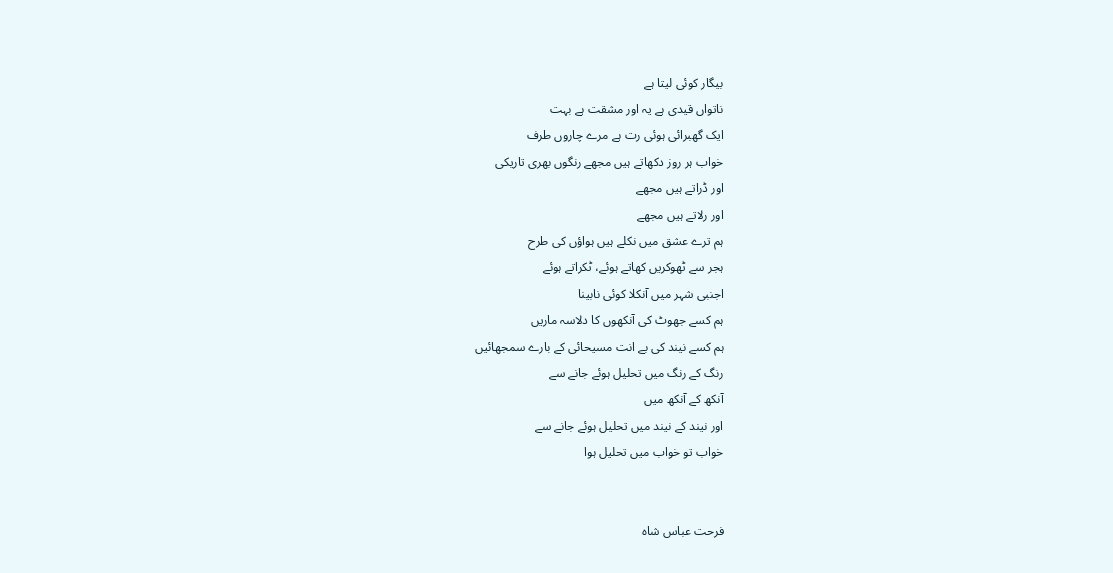بیگار کوئی لیتا ہے
ناتواں قیدی ہے یہ اور مشقت ہے بہت
ایک گھبرائی ہوئی رت ہے مرے چاروں طرف
خواب ہر روز دکھاتے ہیں مجھے رنگوں بھری تاریکی
اور ڈراتے ہیں مجھے
اور رلاتے ہیں مجھے
ہم ترے عشق میں نکلے ہیں ہواؤں کی طرح
ہجر سے ٹھوکریں کھاتے ہوئے، ٹکراتے ہوئے
اجنبی شہر میں آنکلا کوئی نابینا
ہم کسے جھوٹ کی آنکھوں کا دلاسہ ماریں
ہم کسے نیند کی بے انت مسیحائی کے بارے سمجھائیں
رنگ کے رنگ میں تحلیل ہوئے جانے سے
آنکھ کے آنکھ میں
اور نیند کے نیند میں تحلیل ہوئے جانے سے
خواب تو خواب میں تحلیل ہوا


فرحت عباس شاہ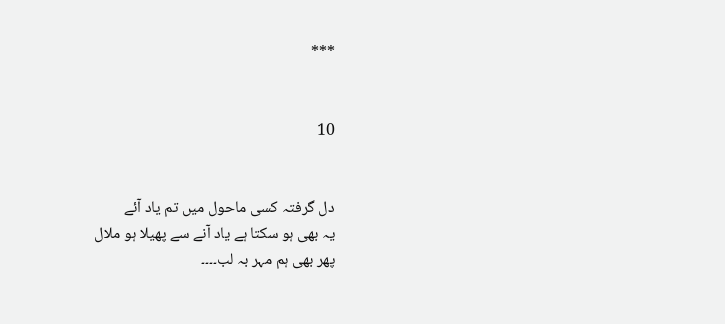***


10


دل گرفتہ کسی ماحول میں تم یاد آئے
یہ بھی ہو سکتا ہے یاد آنے سے پھیلا ہو ملال
پھر بھی ہم مہر بہ لب۔۔۔۔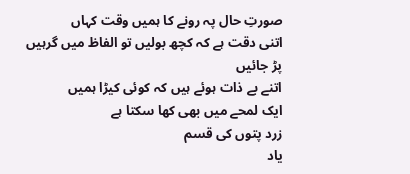صورتِ حال پہ رونے کا ہمیں وقت کہاں
اتنی دقت ہے کہ کچھ بولیں تو الفاظ میں گرہیں پڑ جائیں
اتنے بے ذات ہوئے ہیں کہ کوئی کیڑا ہمیں
ایک لمحے میں بھی کھا سکتا ہے
زرد پتوں کی قسم
یاد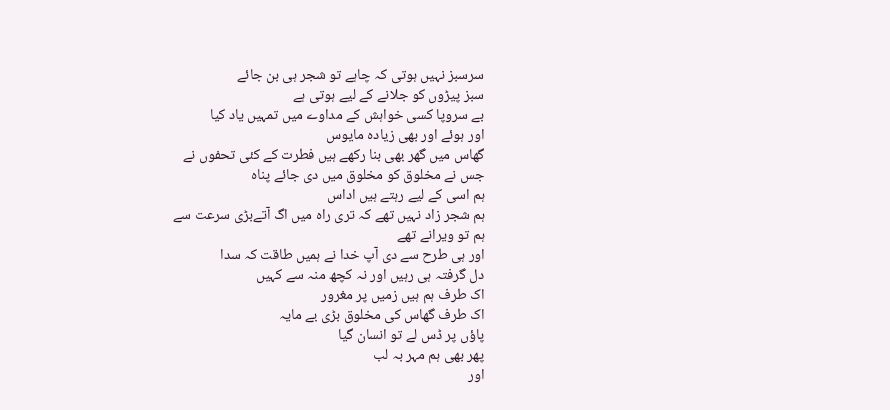سرسبز نہیں ہوتی کہ چاہے تو شجر ہی بن جائے
سبز پیڑوں کو جلانے کے لیے ہوتی ہے
بے سروپا کسی خواہش کے مداوے میں تمہیں یاد کیا
اور ہوئے اور بھی زیادہ مایوس
گھاس میں گھر بھی بنا رکھے ہیں فطرت کے کئی تحفوں نے
جس نے مخلوق کو مخلوق میں دی جائے پناہ
ہم اسی کے لیے رہتے ہیں اداس
ہم شجر زاد نہیں تھے کہ تری راہ میں اگ آتےبڑی سرعت سے
ہم تو ویرانے تھے
اور ہی طرح سے دی آپ خدا نے ہمیں طاقت کہ سدا
دل گرفتہ ہی رہیں اور نہ کچھ منہ سے کہیں
اک طرف ہم ہیں زمیں پر مغرور
اک طرف گھاس کی مخلوق بڑی بے مایہ
پاؤں پر ڈس لے تو انسان گیا
پھر بھی ہم مہر بہ لب
اور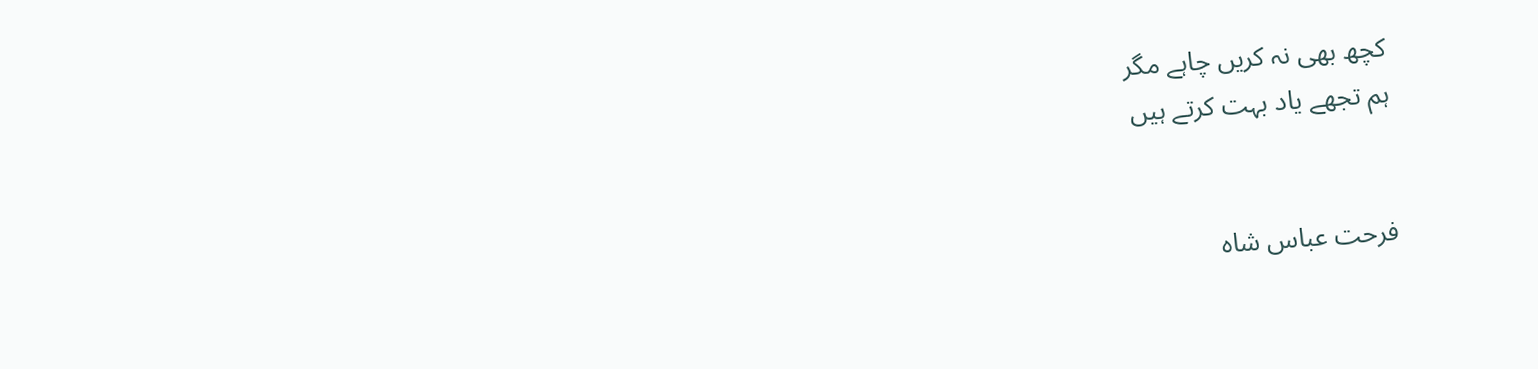کچھ بھی نہ کریں چاہے مگر
ہم تجھے یاد بہت کرتے ہیں


فرحت عباس شاہ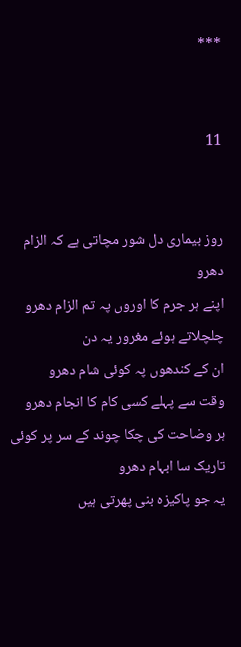***


11


روز بیماری دل شور مچاتی ہے کہ الزام دھرو
اپنے ہر جرم کا اوروں پہ تم الزام دھرو
چلچلاتے ہوئے مغرور یہ دن
ان کے کندھوں پہ کوئی شام دھرو
وقت سے پہلے کسی کام کا انجام دھرو
ہر وضاحت کی چکا چوند کے سر پر کوئی تاریک سا ابہام دھرو
یہ جو پاکیزہ بنی پھرتی ہیں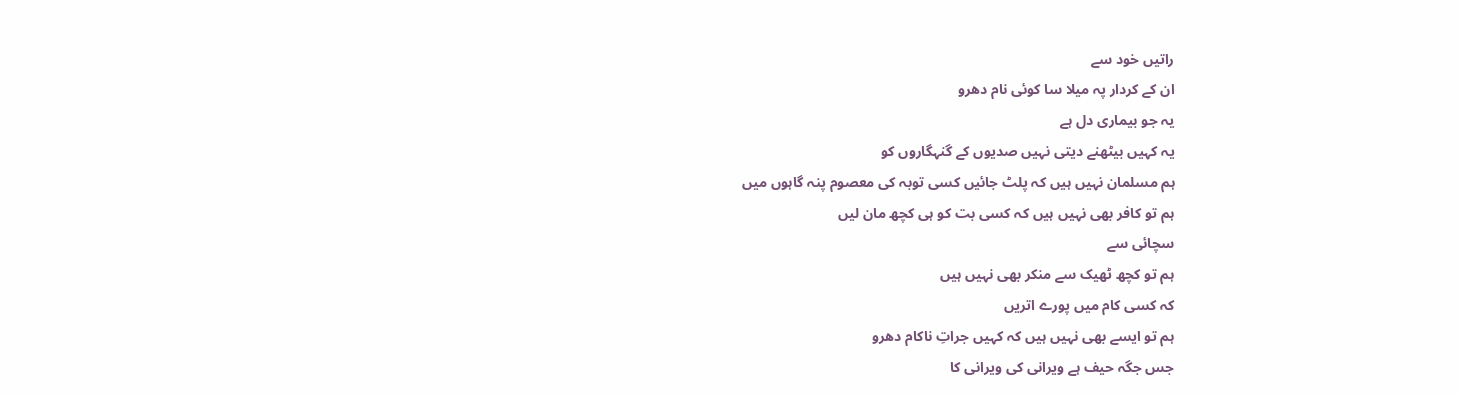راتیں خود سے
ان کے کردار پہ میلا سا کوئی نام دھرو
یہ جو بیماری دل ہے
یہ کہیں بیٹھنے دیتی نہیں صدیوں کے گنہگاروں کو
ہم مسلمان نہیں ہیں کہ پلٹ جائیں کسی توبہ کی معصوم پنہ گاہوں میں
ہم تو کافر بھی نہیں ہیں کہ کسی بت کو ہی کچھ مان لیں
سچائی سے
ہم تو کچھ ٹھیک سے منکر بھی نہیں ہیں
کہ کسی کام میں پورے اتریں
ہم تو ایسے بھی نہیں ہیں کہ کہیں جراتِ ناکام دھرو
جس جگہ حیف ہے ویرانی کی ویرانی کا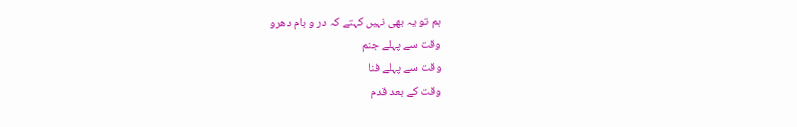ہم تو یہ بھی نہیں کہتے کہ در و بام دھرو
وقت سے پہلے جنم
وقت سے پہلے فنا
وقت کے بعد قدم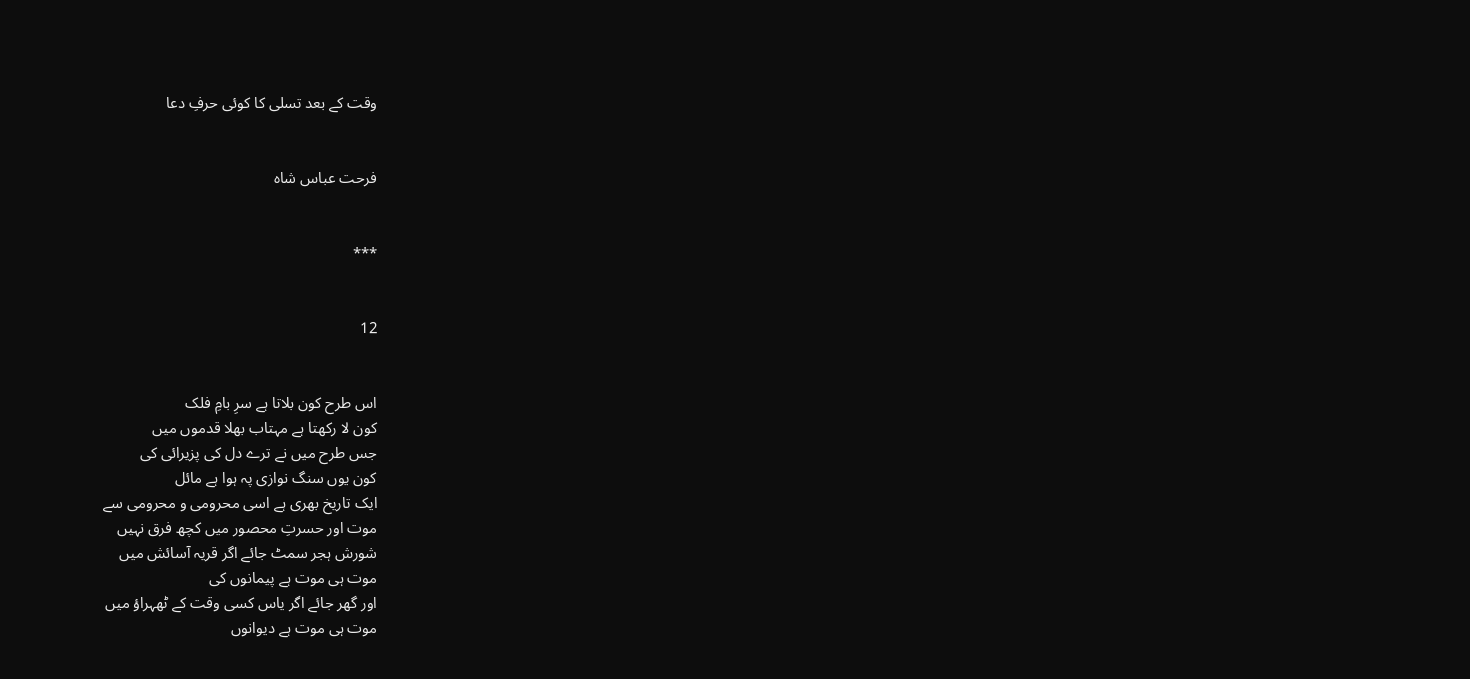وقت کے بعد تسلی کا کوئی حرفِ دعا


فرحت عباس شاہ


***


12


اس طرح کون بلاتا ہے سرِ بامِ فلک
کون لا رکھتا ہے مہتاب بھلا قدموں میں
جس طرح میں نے ترے دل کی پزیرائی کی
کون یوں سنگ نوازی پہ ہوا ہے مائل
ایک تاریخ بھری ہے اسی محرومی و محرومی سے
موت اور حسرتِ محصور میں کچھ فرق نہیں
شورش ہجر سمٹ جائے اگر قریہ آسائش میں
موت ہی موت ہے پیمانوں کی
اور گھر جائے اگر یاس کسی وقت کے ٹھہراؤ میں
موت ہی موت ہے دیوانوں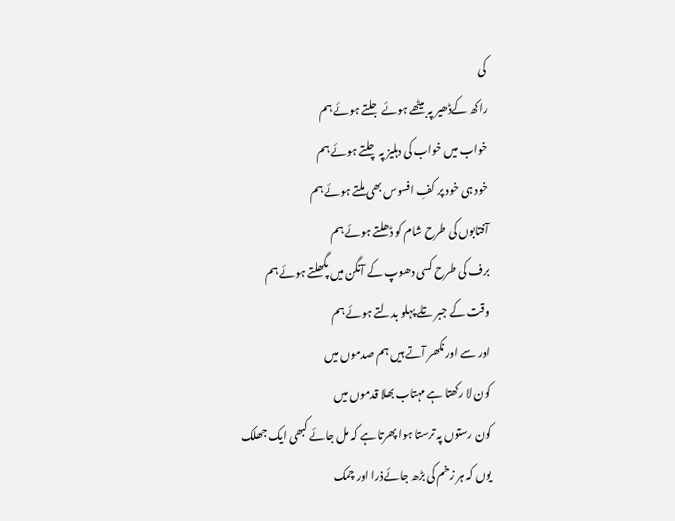کی
راکھ کےڈھیر پہ بیٹھے ہوئے جلتے ہوئے ہم
خواب میں خواب کی دہلیز پہ چلتے ہوئے ہم
خود ہی خود پر کفِ افسوس بھی ملتے ہوئے ہم
آفتابوں کی طرح شام کو ڈھلتے ہوئے ہم
برف کی طرح کسی دھوپ کے آنگن میں پگھلتے ہوئے ہم
وقت کے جبر تلے پہلو بدلتے ہوئے ہم
اور سے اور نکھر آتے ہیں ہم صدموں میں
کون لا رکھتا ہے مہتاب بھلا قدموں میں
کون رستوں پہ ترستا ہوا پھرتا ہے کہ مل جائے کبھی ایک جھلک
یوں کہ ہر زخم کی بڑھ جائےذرا اور چمک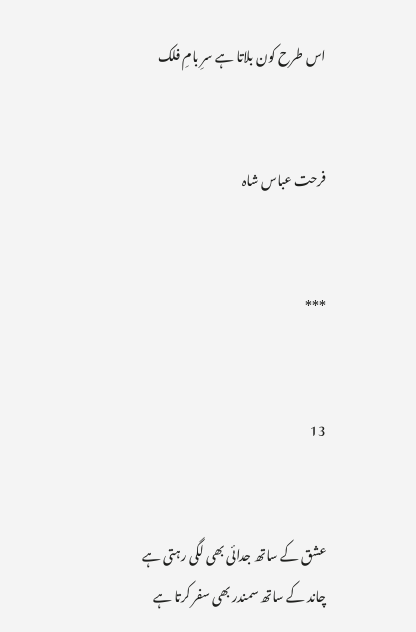اس طرح کون بلاتا ہے سرِ بامِ فلک


فرحت عباس شاہ


***


13


عشق کے ساتھ جدائی بھی لگی رہتی ہے
چاند کے ساتھ سمندر بھی سفر کرتا ہے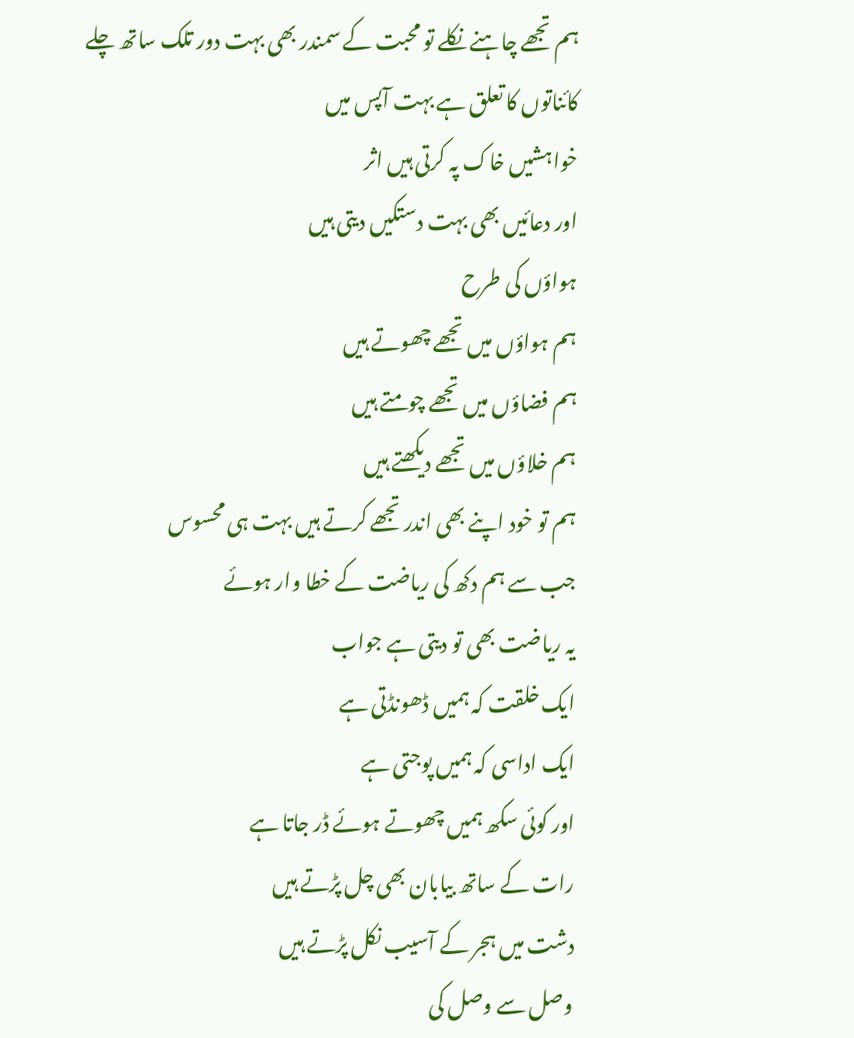ہم تجھے چاہنے نکلے تو محبت کے سمندر بھی بہت دور تلک ساتھ چلے
کائناتوں کا تعلق ہے بہت آپس میں
خواہشیں خاک پہ کرتی ہیں اثر
اور دعائیں بھی بہت دستکیں دیتی ہیں
ہواؤں کی طرح
ہم ہواؤں میں تجھے چھوتے ہیں
ہم فضاؤں میں تجھے چومتے ہیں
ہم خلاؤں میں تجھے دیکھتے ہیں
ہم تو خود اپنے بھی اندر تجھے کرتے ہیں بہت ہی محسوس
جب سے ہم دکھ کی ریاضت کے خطا وار ہوئے
یہ ریاضت بھی تو دیتی ہے جواب
ایک خلقت کہ ہمیں ڈھونڈتی ہے
ایک اداسی کہ ہمیں پوجتی ہے
اور کوئی سکھ ہمیں چھوتے ہوئے ڈر جاتا ہے
رات کے ساتھ بیابان بھی چل پڑتے ہیں
دشت میں ہجر کے آسیب نکل پڑتے ہیں
وصل سے وصل کی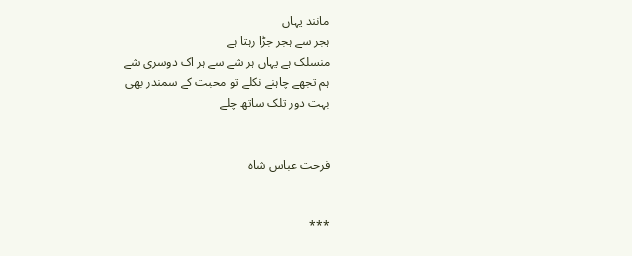مانند یہاں
ہجر سے ہجر جڑا رہتا ہے
منسلک ہے یہاں ہر شے سے ہر اک دوسری شے
ہم تجھے چاہنے نکلے تو محبت کے سمندر بھی
بہت دور تلک ساتھ چلے


فرحت عباس شاہ


***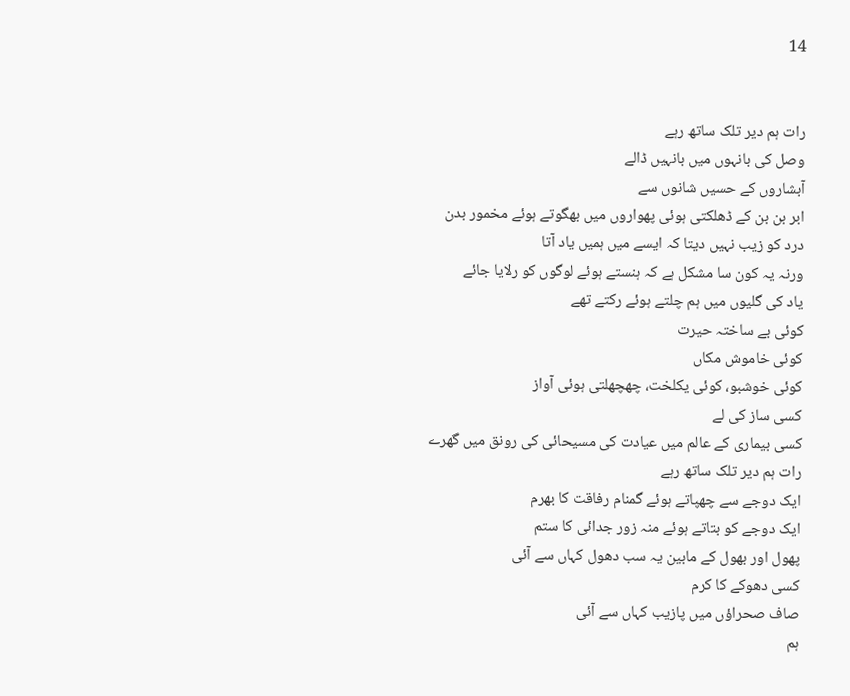14


رات ہم دیر تلک ساتھ رہے
وصل کی بانہوں میں بانہیں ڈالے
آبشاروں کے حسیں شانوں سے
ابر بن بن کے ڈھلکتی ہوئی پھواروں میں بھگوتے ہوئے مخمور بدن
درد کو زیب نہیں دیتا کہ ایسے میں ہمیں یاد آتا
ورنہ یہ کون سا مشکل ہے کہ ہنستے ہوئے لوگوں کو رلایا جائے
یاد کی گلیوں میں ہم چلتے ہوئے رکتے تھے
کوئی بے ساختہ حیرت
کوئی خاموش مکاں
کوئی خوشبو، کوئی یکلخت، چھچھلتی ہوئی آواز
کسی ساز کی لے
کسی بیماری کے عالم میں عیادت کی مسیحائی کی رونق میں گھرے
رات ہم دیر تلک ساتھ رہے
ایک دوجے سے چھپاتے ہوئے گمنام رفاقت کا بھرم
ایک دوجے کو بتاتے ہوئے منہ زور جدائی کا ستم
پھول اور بھول کے مابین یہ سب دھول کہاں سے آئی
کسی دھوکے کا کرم
صاف صحراؤں میں پازیب کہاں سے آئی
ہم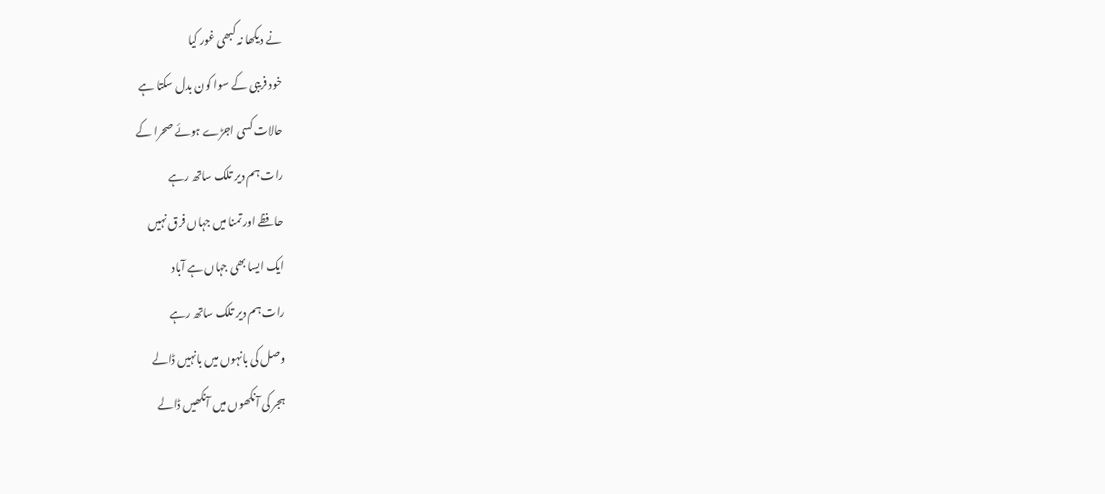نے دیکھا نہ کبھی غور کیا
خود فریبی کے سوا کون بدل سکتا ہے
حالات کسی اجڑے ہوئے صحرا کے
رات ہم دیر تلک ساتھ رہے
حافظے اور تمنا میں جہاں فرق نہیں
ایک ایسا بھی جہاں ہے آباد
رات ہم دیر تلک ساتھ رہے
وصل کی بانہوں میں بانہیں ڈالے
ہجر کی آنکھوں میں آنکھیں ڈالے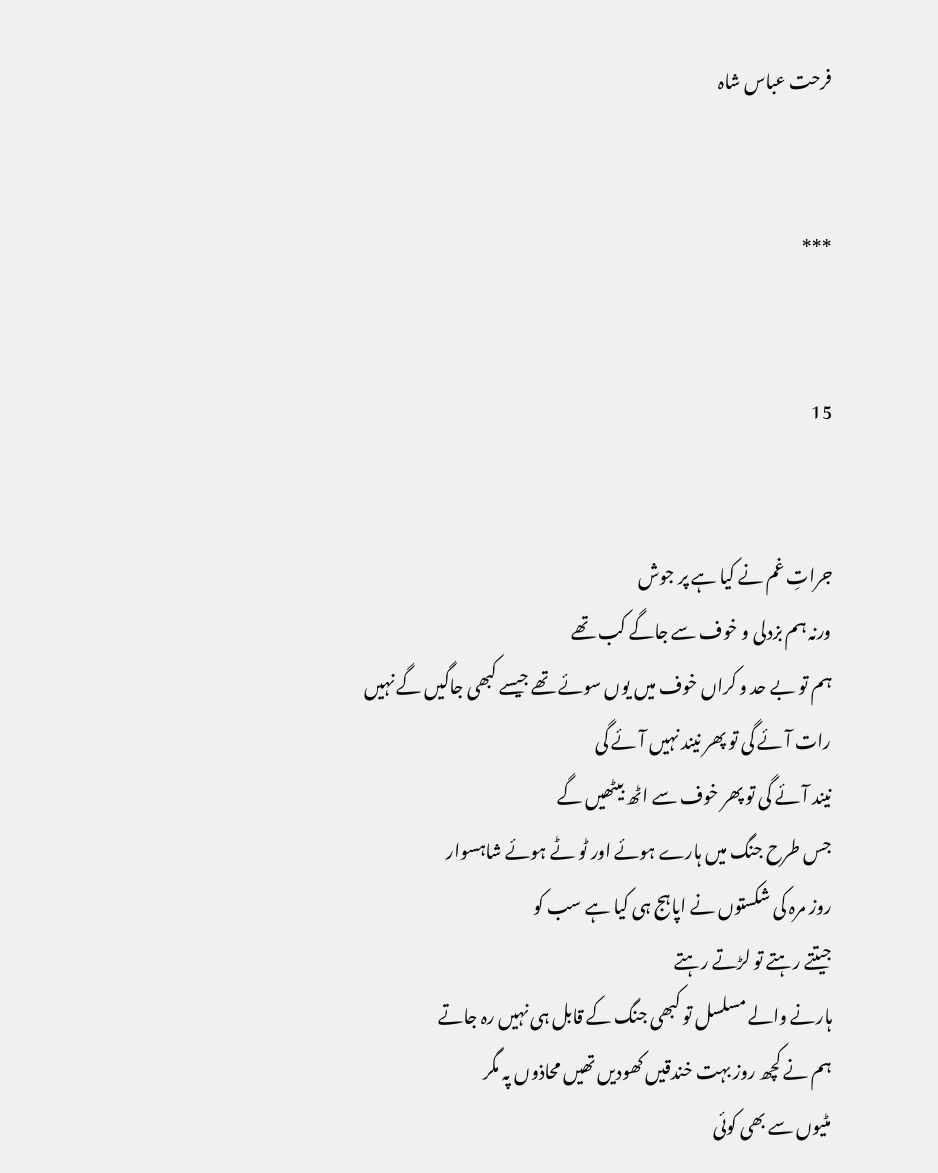فرحت عباس شاہ


***


15


جراتِ غم نے کیا ہے پر جوش
ورنہ ہم بزدلی و خوف سے جاگے کب تھے
ہم تو بے حد و کراں خوف میں یوں سوئے تھے جیسے کبھی جاگیں گے نہیں
رات آئے گی تو پھر نیند نہیں آئے گی
نیند آئے گی تو پھر خوف سے اٹھ بیٹھیں گے
جس طرح جنگ میں ہارے ہوئے اور ٹو ٹے ہوئے شاہسوار
روز مرہ کی شکستوں نے اپاہج ہی کیا ہے سب کو
جیتتے رہتے تو لڑتے رہتے
ہارنے والے مسلسل تو کبھی جنگ کے قابل ہی نہیں رہ جاتے
ہم نے کچھ روز بہت خندقیں کھودیں تھیں محاذوں پہ مگر
مٹیوں سے بھی کوئی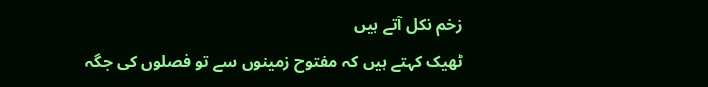زخم نکل آتے ہیں
ٹھیک کہتے ہیں کہ مفتوح زمینوں سے تو فصلوں کی جگہ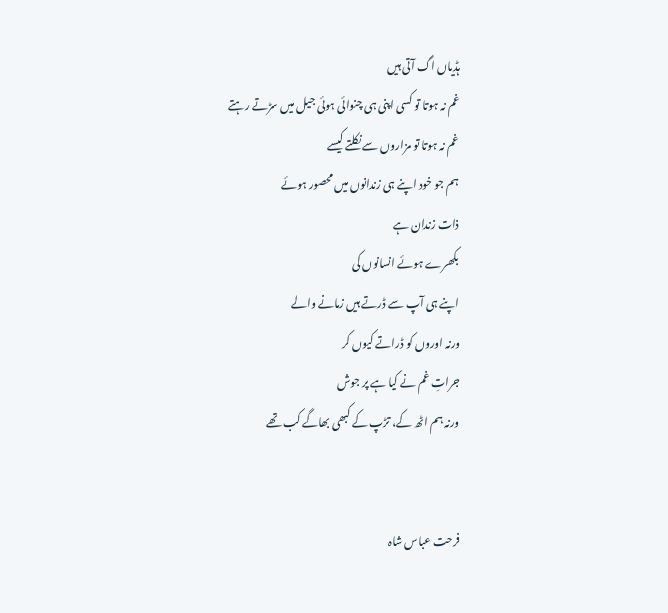ہڈیاں اگ آتی ہیں
غم نہ ہوتا تو کسی اپنی ہی چنوائی ہوئی جیل میں سڑتے رہتے
غم نہ ہوتا تو مزاروں سے نکلتے کیسے
ہم جو خود اپنے ہی زندانوں میں محصور ہوئے
ذات زندان ہے
بکھرے ہوئے انسانوں کی
اپنے ہی آپ سے ڈرتے ہیں زمانے والے
ورنہ اوروں کو ڈراتے کیوں کر
جراتِ غم نے کیا ہے پر جوش
ورنہ ہم اٹھ کے، تڑپ کے کبھی بھاگے کب تھے


فرحت عباس شاہ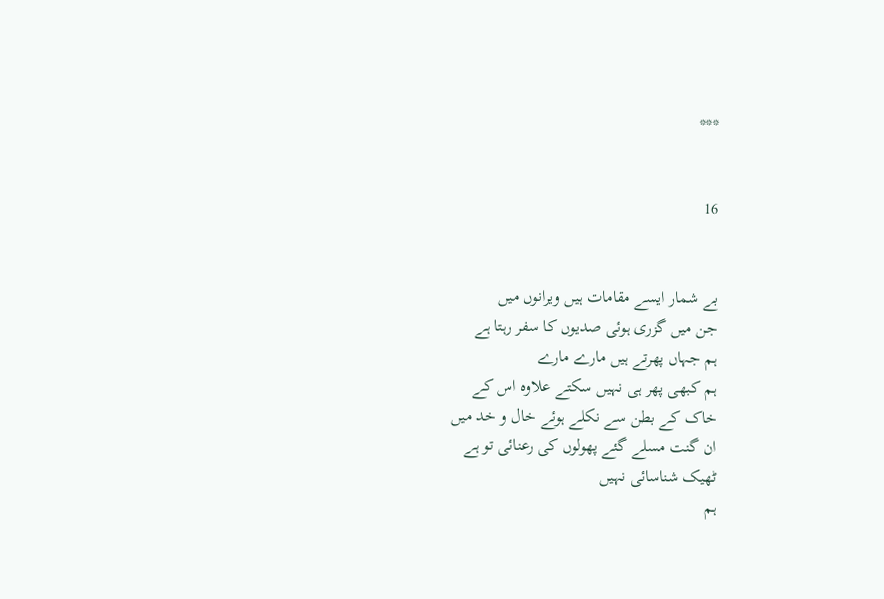***


16


بے شمار ایسے مقامات ہیں ویرانوں میں
جن میں گزری ہوئی صدیوں کا سفر رہتا ہے
ہم جہاں پھرتے ہیں مارے مارے
ہم کبھی پھر ہی نہیں سکتے علاوہ اس کے
خاک کے بطن سے نکلے ہوئے خال و خد میں
ان گنت مسلے گئے پھولوں کی رعنائی تو ہے
ٹھیک شناسائی نہیں
ہم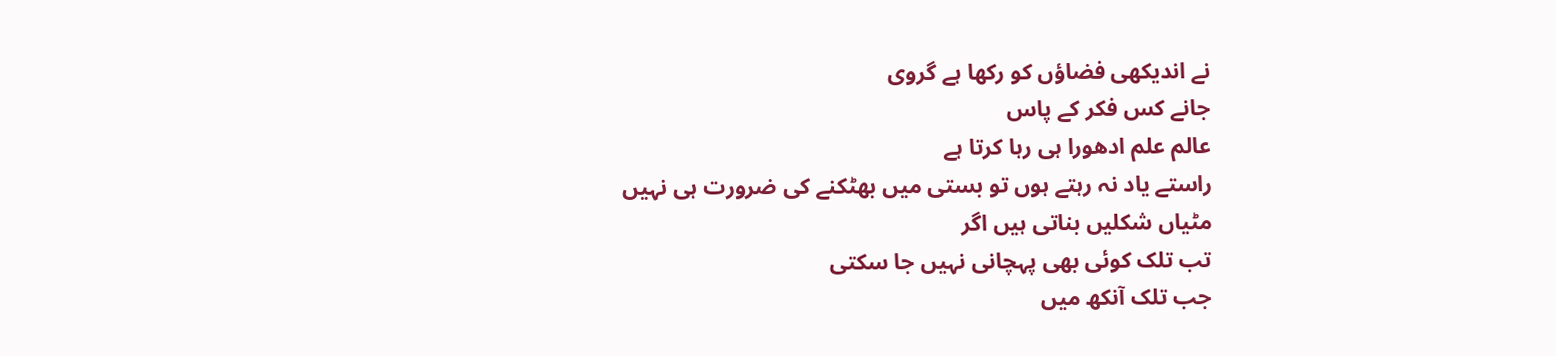نے اندیکھی فضاؤں کو رکھا ہے گروی
جانے کس فکر کے پاس
عالم علم ادھورا ہی رہا کرتا ہے
راستے یاد نہ رہتے ہوں تو بستی میں بھٹکنے کی ضرورت ہی نہیں
مٹیاں شکلیں بناتی ہیں اگر
تب تلک کوئی بھی پہچانی نہیں جا سکتی
جب تلک آنکھ میں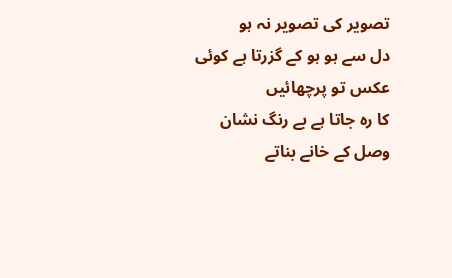تصویر کی تصویر نہ ہو
دل سے ہو ہو کے گزرتا ہے کوئی عکس تو پرچھائیں
کا رہ جاتا ہے بے رنگ نشان
وصل کے خانے بناتے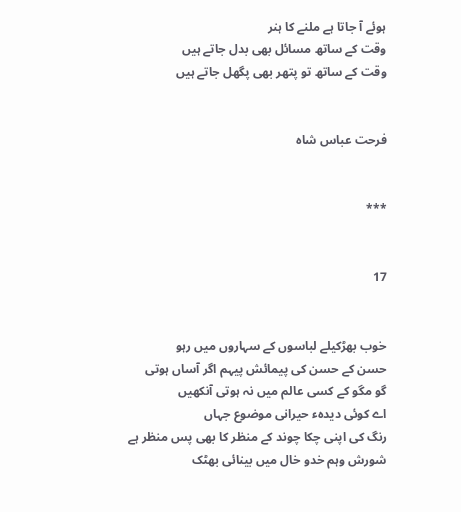ہوئے آ جاتا ہے ملنے کا ہنر
وقت کے ساتھ مسائل بھی بدل جاتے ہیں
وقت کے ساتھ تو پتھر بھی پگھل جاتے ہیں


فرحت عباس شاہ


***


17


خوب بھڑکیلے لباسوں کے سہاروں میں رہو
حسن کے حسن کی پیمائش پیہم اگر آساں ہوتی
گو مگو کے کسی عالم میں نہ ہوتی آنکھیں
اے کوئی دیدہء حیرانی موضوع جہاں
رنگ کی اپنی چکا چوند کے منظر کا بھی پس منظر ہے
شورش وہم خدو خال میں بینائی بھٹک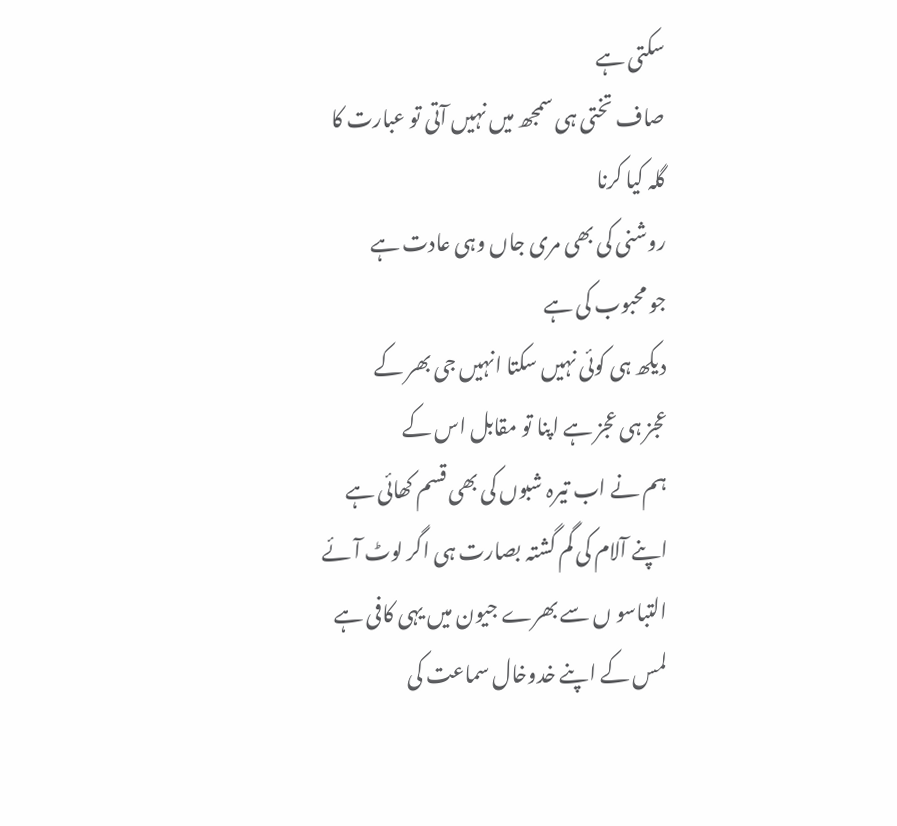سکتی ہے
صاف تختی ہی سمجھ میں نہیں آتی تو عبارت کا
گلہ کیا کرنا
روشنی کی بھی مری جاں وہی عادت ہے
جو محبوب کی ہے
دیکھ ہی کوئی نہیں سکتا انہیں جی بھر کے
عجز ہی عجز ہے اپنا تو مقابل اس کے
ہم نے اب تیرہ شبوں کی بھی قسم کھائی ہے
اپنے آلام کی گم گشتہ بصارت ہی اگر لوٹ آئے
التباسو ں سے بھرے جیون میں یہی کافی ہے
لمس کے اپنے خدوخال سماعت کی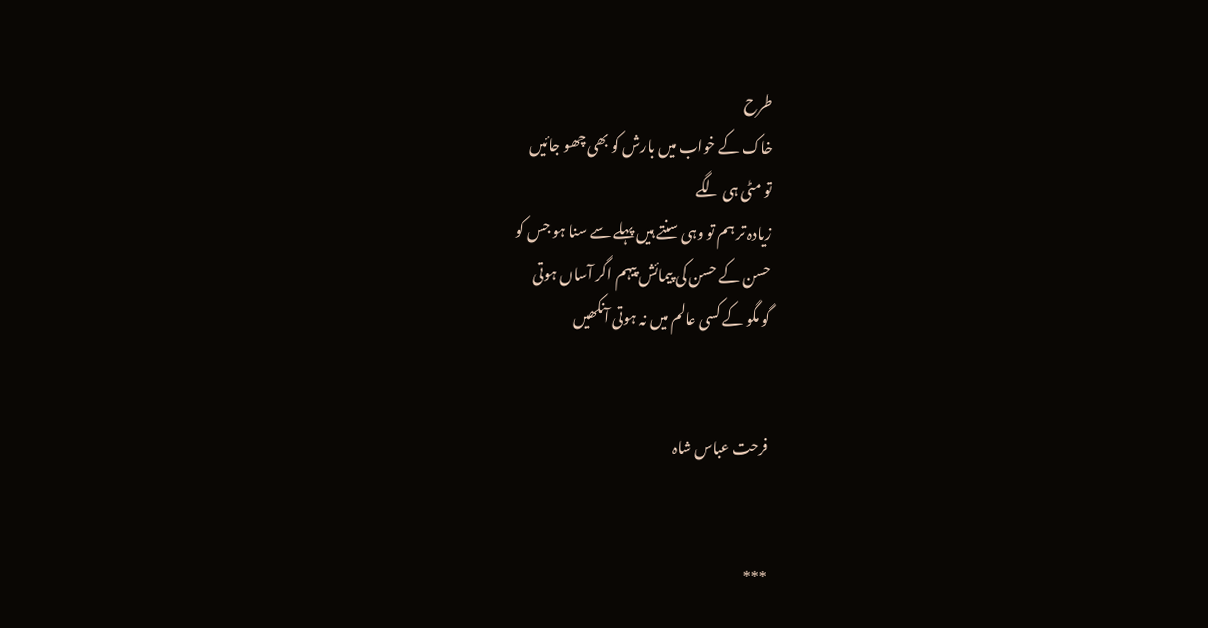طرح
خاک کے خواب میں بارش کو بھی چھو جائیں
تو مٹی ہی لگے
زیادہ تر ہم تو وہی سنتے ہیں پہلے سے سنا ہو جس کو
حسن کے حسن کی پیمائش پیہم اگر آساں ہوتی
گو مگو کے کسی عالم میں نہ ہوتی آنکھیں


فرحت عباس شاہ


***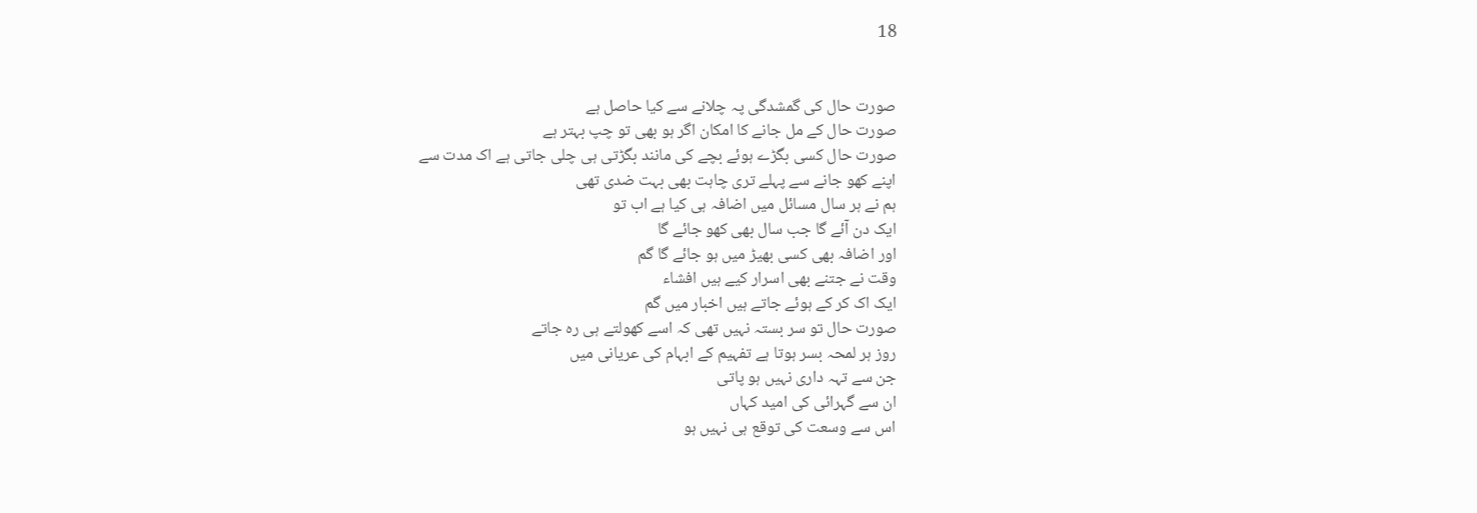18


صورت حال کی گمشدگی پہ چلانے سے کیا حاصل ہے
صورت حال کے مل جانے کا امکان اگر ہو بھی تو چپ بہتر ہے
صورت حال کسی بگڑے ہوئے بچے کی مانند بگڑتی ہی چلی جاتی ہے اک مدت سے
اپنے کھو جانے سے پہلے تری چاہت بھی بہت ضدی تھی
ہم نے ہر سال مسائل میں اضافہ ہی کیا ہے اب تو
ایک دن آئے گا جب سال بھی کھو جائے گا
اور اضافہ بھی کسی بھیڑ میں ہو جائے گا گم
وقت نے جتنے بھی اسرار کیے ہیں افشاء
ایک اک کر کے ہوئے جاتے ہیں اخبار میں گم
صورت حال تو سر بستہ نہیں تھی کہ اسے کھولتے ہی رہ جاتے
روز ہر لمحہ بسر ہوتا ہے تفہیم کے ابہام کی عریانی میں
جن سے تہہ داری نہیں ہو پاتی
ان سے گہرائی کی امید کہاں
اس سے وسعت کی توقع ہی نہیں ہو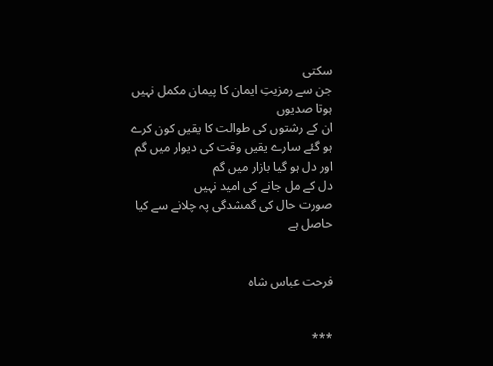سکتی
جن سے رمزیتِ ایمان کا پیمان مکمل نہیں ہوتا صدیوں
ان کے رشتوں کی طوالت کا یقیں کون کرے
ہو گئے سارے یقیں وقت کی دیوار میں گم
اور دل ہو گیا بازار میں گم
دل کے مل جانے کی امید نہیں
صورت حال کی گمشدگی پہ چلانے سے کیا حاصل ہے


فرحت عباس شاہ


***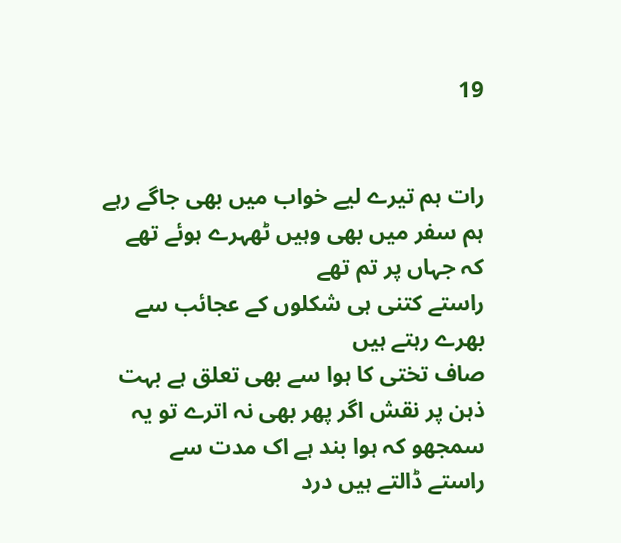19


رات ہم تیرے لیے خواب میں بھی جاگے رہے
ہم سفر میں بھی وہیں ٹھہرے ہوئے تھے کہ جہاں پر تم تھے
راستے کتنی ہی شکلوں کے عجائب سے بھرے رہتے ہیں
صاف تختی کا ہوا سے بھی تعلق ہے بہت
ذہن پر نقش اگر پھر بھی نہ اترے تو یہ سمجھو کہ ہوا بند ہے اک مدت سے
راستے ڈالتے ہیں درد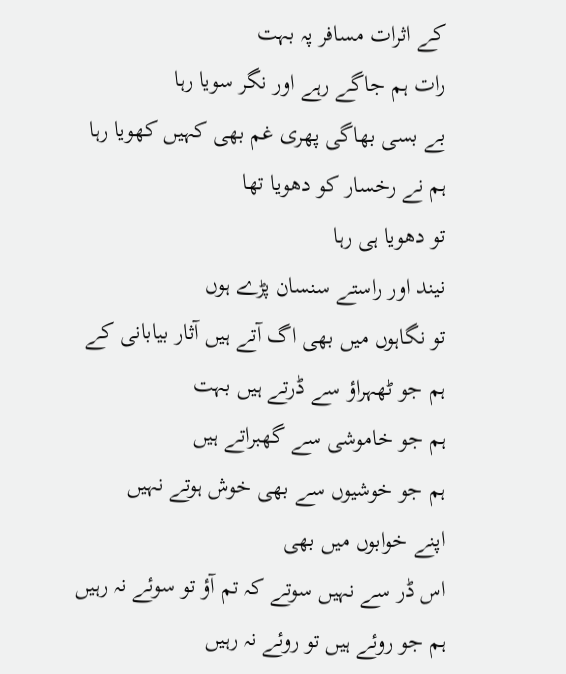کے اثرات مسافر پہ بہت
رات ہم جاگے رہے اور نگر سویا رہا
بے بسی بھاگی پھری غم بھی کہیں کھویا رہا
ہم نے رخسار کو دھویا تھا
تو دھویا ہی رہا
نیند اور راستے سنسان پڑے ہوں
تو نگاہوں میں بھی اگ آتے ہیں آثار بیابانی کے
ہم جو ٹھہراؤ سے ڈرتے ہیں بہت
ہم جو خاموشی سے گھبراتے ہیں
ہم جو خوشیوں سے بھی خوش ہوتے نہیں
اپنے خوابوں میں بھی
اس ڈر سے نہیں سوتے کہ تم آؤ تو سوئے نہ رہیں
ہم جو روئے ہیں تو روئے نہ رہیں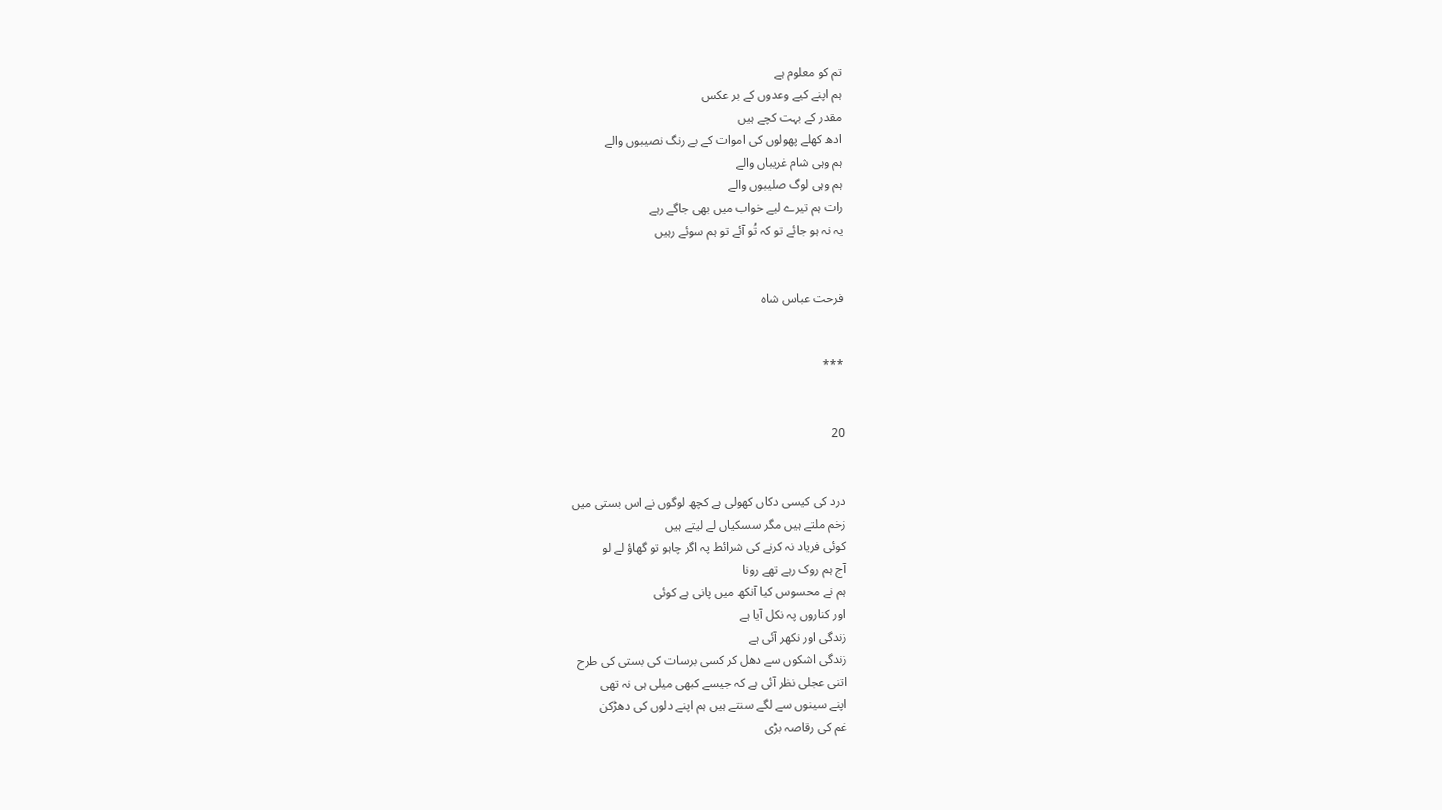تم کو معلوم ہے
ہم اپنے کیے وعدوں کے بر عکس
مقدر کے بہت کچے ہیں
ادھ کھلے پھولوں کی اموات کے بے رنگ نصیبوں والے
ہم وہی شام غریباں والے
ہم وہی لوگ صلیبوں والے
رات ہم تیرے لیے خواب میں بھی جاگے رہے
یہ نہ ہو جائے تو کہ تُو آئے تو ہم سوئے رہیں


فرحت عباس شاہ


***


20


درد کی کیسی دکاں کھولی ہے کچھ لوگوں نے اس بستی میں
زخم ملتے ہیں مگر سسکیاں لے لیتے ہیں
کوئی فریاد نہ کرنے کی شرائط پہ اگر چاہو تو گھاؤ لے لو
آج ہم روک رہے تھے رونا
ہم نے محسوس کیا آنکھ میں پانی ہے کوئی
اور کناروں پہ نکل آیا ہے
زندگی اور نکھر آئی ہے
زندگی اشکوں سے دھل کر کسی برسات کی بستی کی طرح
اتنی عجلی نظر آئی ہے کہ جیسے کبھی میلی ہی نہ تھی
اپنے سینوں سے لگے سنتے ہیں ہم اپنے دلوں کی دھڑکن
غم کی رقاصہ بڑی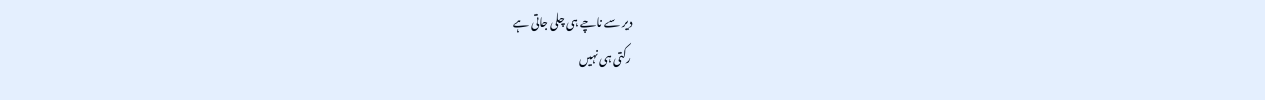دیر سے ناچے ہی چلی جاتی ہے
رکتی ہی نہیں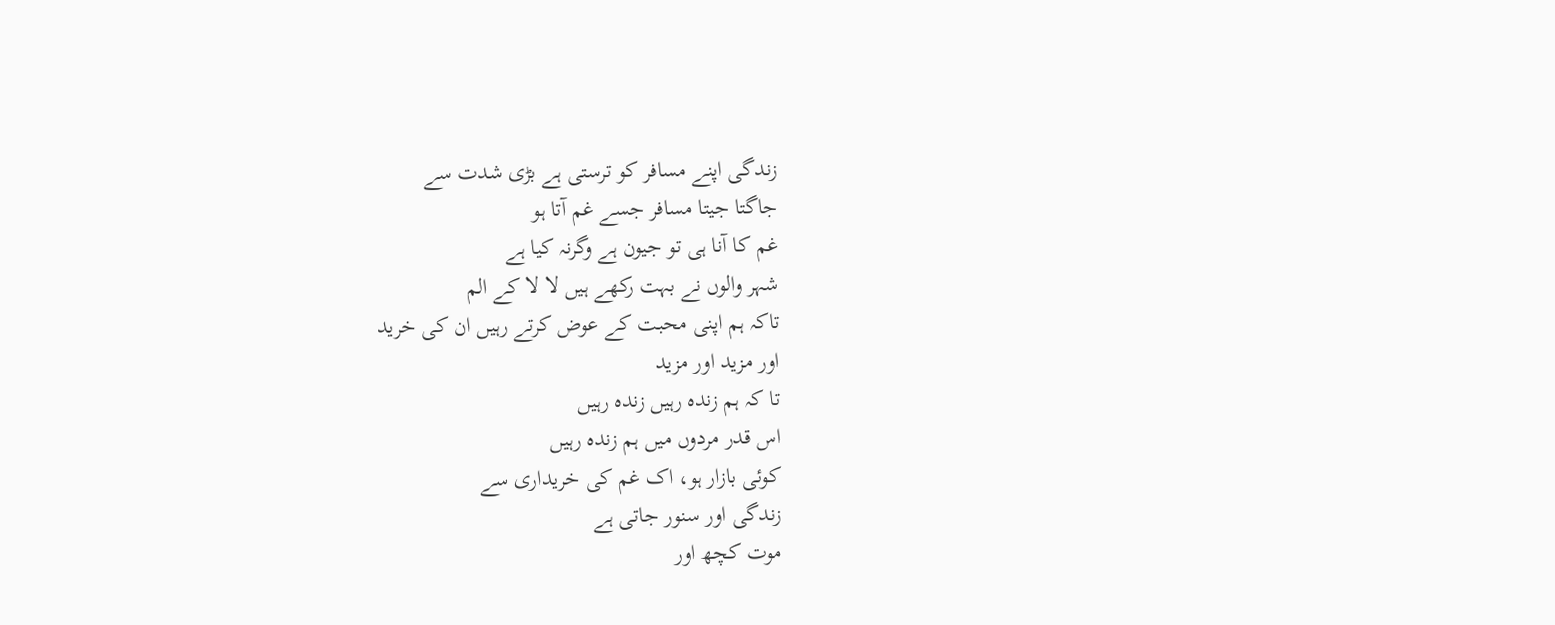زندگی اپنے مسافر کو ترستی ہے بڑی شدت سے
جاگتا جیتا مسافر جسے غم آتا ہو
غم کا آنا ہی تو جیون ہے وگرنہ کیا ہے
شہر والوں نے بہت رکھے ہیں لا لا کے الم
تاکہ ہم اپنی محبت کے عوض کرتے رہیں ان کی خرید
اور مزید اور مزید
تا کہ ہم زندہ رہیں زندہ رہیں
اس قدر مردوں میں ہم زندہ رہیں
کوئی بازار ہو، اک غم کی خریداری سے
زندگی اور سنور جاتی ہے
موت کچھ اور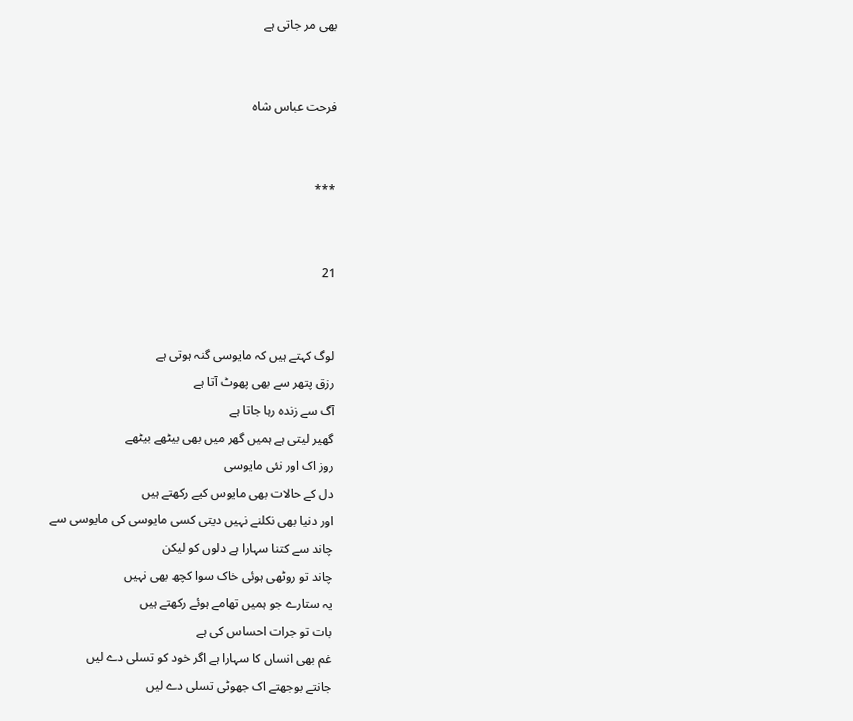بھی مر جاتی ہے


فرحت عباس شاہ


***


21


لوگ کہتے ہیں کہ مایوسی گنہ ہوتی ہے
رزق پتھر سے بھی پھوٹ آتا ہے
آگ سے زندہ رہا جاتا ہے
گھیر لیتی ہے ہمیں گھر میں بھی بیٹھے بیٹھے
روز اک اور نئی مایوسی
دل کے حالات بھی مایوس کیے رکھتے ہیں
اور دنیا بھی نکلنے نہیں دیتی کسی مایوسی کی مایوسی سے
چاند سے کتنا سہارا ہے دلوں کو لیکن
چاند تو روٹھی ہوئی خاک سوا کچھ بھی نہیں
یہ ستارے جو ہمیں تھامے ہوئے رکھتے ہیں
بات تو جرات احساس کی ہے
غم بھی انساں کا سہارا ہے اگر خود کو تسلی دے لیں
جانتے بوجھتے اک جھوٹی تسلی دے لیں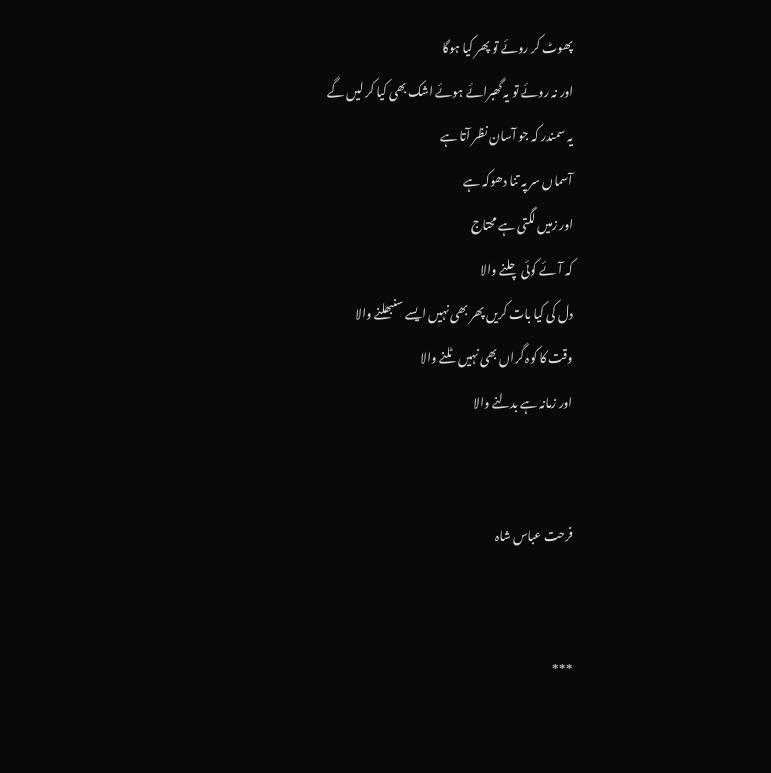پھوٹ کر روئے تو پھر کیا ہوگا
اور نہ روئے تو یہ گھبرائے ہوئے اشک بھی کیا کر لیں گے
یہ سمندر کہ جو آسان نظر آتا ہے
آسماں سر پہ تنا دھوکہ ہے
اور زمیں لگتی ہے محتاج
کہ آئے کوئی چلنے والا
دل کی کیا بات کریں پھر بھی نہیں ایسے سنبھلنے والا
وقت کا کوہ گراں بھی نہیں ٹلنے والا
اور زمانہ ہے بدلنے والا


فرحت عباس شاہ


***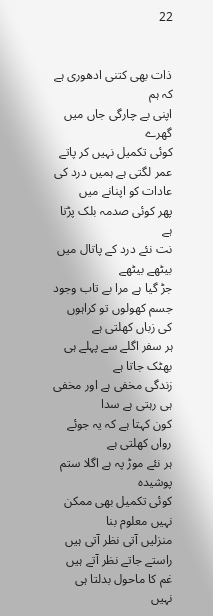22


ذات بھی کتنی ادھوری ہے کہ ہم
اپنی بے چارگی جاں میں گھرے
کوئی تکمیل نہیں کر پاتے
عمر لگتی ہے ہمیں درد کی عادات کو اپنانے میں
پھر کوئی صدمہ بلک پڑتا ہے
نت نئے درد کے پاتال میں بیٹھے بیٹھے
جڑ گیا ہے مرا بے تاب وجود
جسم کھولوں تو کراہوں کی زباں کھلتی ہے
ہر سفر اگلے سے پہلے ہی بھٹک جاتا ہے
زندگی مخفی ہے اور مخفی ہی رہتی ہے سدا
کون کہتا ہے کہ یہ جوئے رواں کھلتی ہے
ہر نئے موڑ پہ ہے اگلا ستم پوشیدہ
کوئی تکمیل بھی ممکن نہیں معلوم بنا
منزلیں آتی نظر آتی ہیں
راستے جاتے نظر آتے ہیں
غم کا ماحول بدلتا ہی نہیں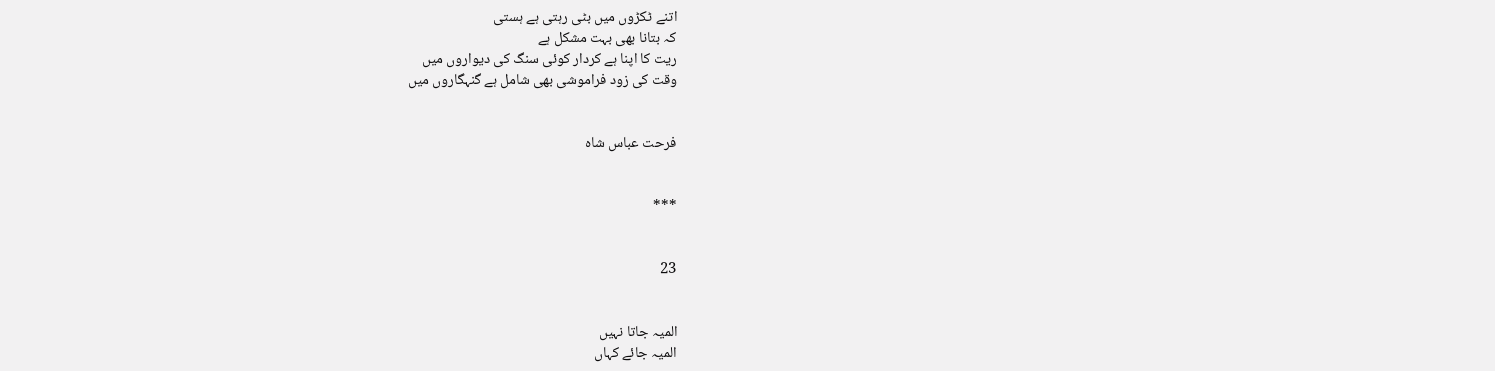اتنے ٹکڑوں میں بٹی رہتی ہے ہستی
کہ بتانا بھی بہت مشکل ہے
ریت کا اپنا ہے کردار کوئی سنگ کی دیواروں میں
وقت کی زود فراموشی بھی شامل ہے گنہگاروں میں


فرحت عباس شاہ


***


23


المیہ جاتا نہیں
المیہ جائے کہاں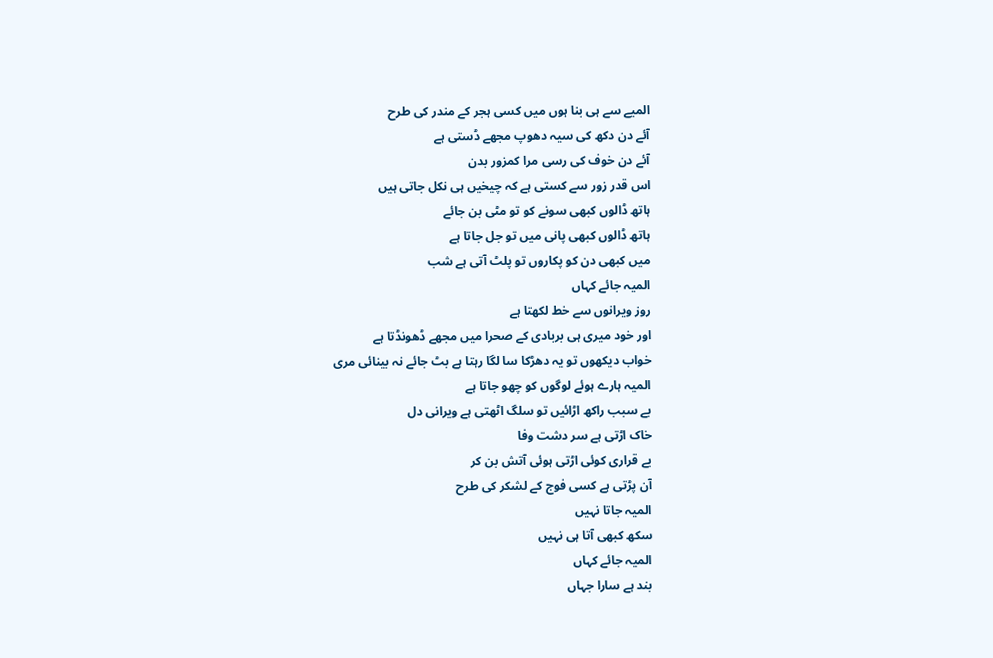المیے سے ہی بنا ہوں میں کسی ہجر کے مندر کی طرح
آئے دن دکھ کی سیہ دھوپ مجھے ڈستی ہے
آئے دن خوف کی رسی مرا کمزور بدن
اس قدر زور سے کستی ہے کہ چیخیں ہی نکل جاتی ہیں
ہاتھ ڈالوں کبھی سونے کو تو مٹی بن جائے
ہاتھ ڈالوں کبھی پانی میں تو جل جاتا ہے
میں کبھی دن کو پکاروں تو پلٹ آتی ہے شب
المیہ جائے کہاں
روز ویرانوں سے خط لکھتا ہے
اور خود میری ہی بربادی کے صحرا میں مجھے ڈھونڈتا ہے
خواب دیکھوں تو یہ دھڑکا سا لگا رہتا ہے بٹ جائے نہ بینائی مری
المیہ ہارے ہوئے لوگوں کو چھو جاتا ہے
بے سبب راکھ اڑائیں تو سلگ اٹھتی ہے ویرانی دل
خاک اڑتی ہے سر دشت وفا
بے قراری کوئی اڑتی ہوئی آتش بن کر
آن پڑتی ہے کسی فوج کے لشکر کی طرح
المیہ جاتا نہیں
سکھ کبھی آتا ہی نہیں
المیہ جائے کہاں
بند ہے سارا جہاں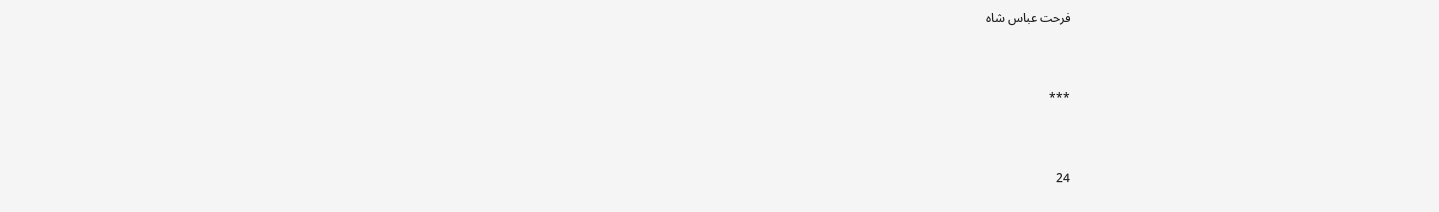فرحت عباس شاہ


***


24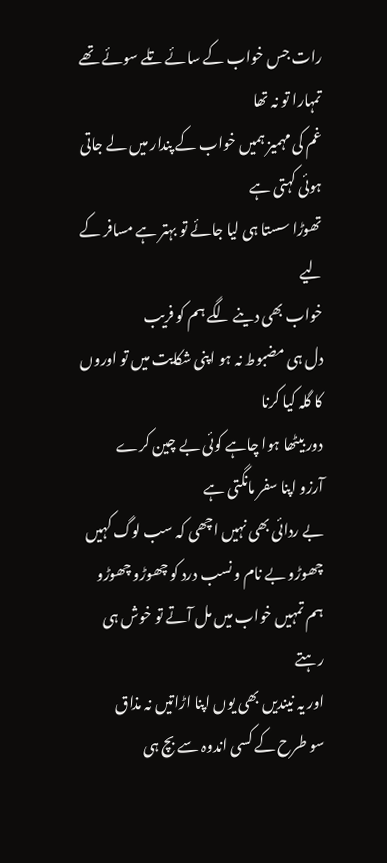رات جس خواب کے سائے تلے سوئے تھے تمہارا تو نہ تھا
غم کی مہمیز ہمیں خواب کے پندار میں لے جاتی ہوئی کہتی ہے
تھوڑا سستا ہی لیا جائے تو بہتر ہے مسافر کے لیے
خواب بھی دینے لگے ہم کو فریب
دل ہی مضبوط نہ ہو اپنی شکایت میں تو اوروں کا گلہ کیا کرنا
دور بیٹھا ہوا چاہے کوئی بے چین کرے
آرزو اپنا سفر مانگتی ہے
بے ردائی بھی نہیں اچھی کہ سب لوگ کہیں
چھوڑو بے نام و نسب درد کو چھوڑو چھوڑو
ہم تمہیں خواب میں مل آتے تو خوش ہی رہتے
اور یہ نیندیں بھی یوں اپنا اڑاتیں نہ مذاق
سو طرح کے کسی اندوہ سے بچ ہی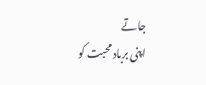جاتے
اپنی برباد محبت کو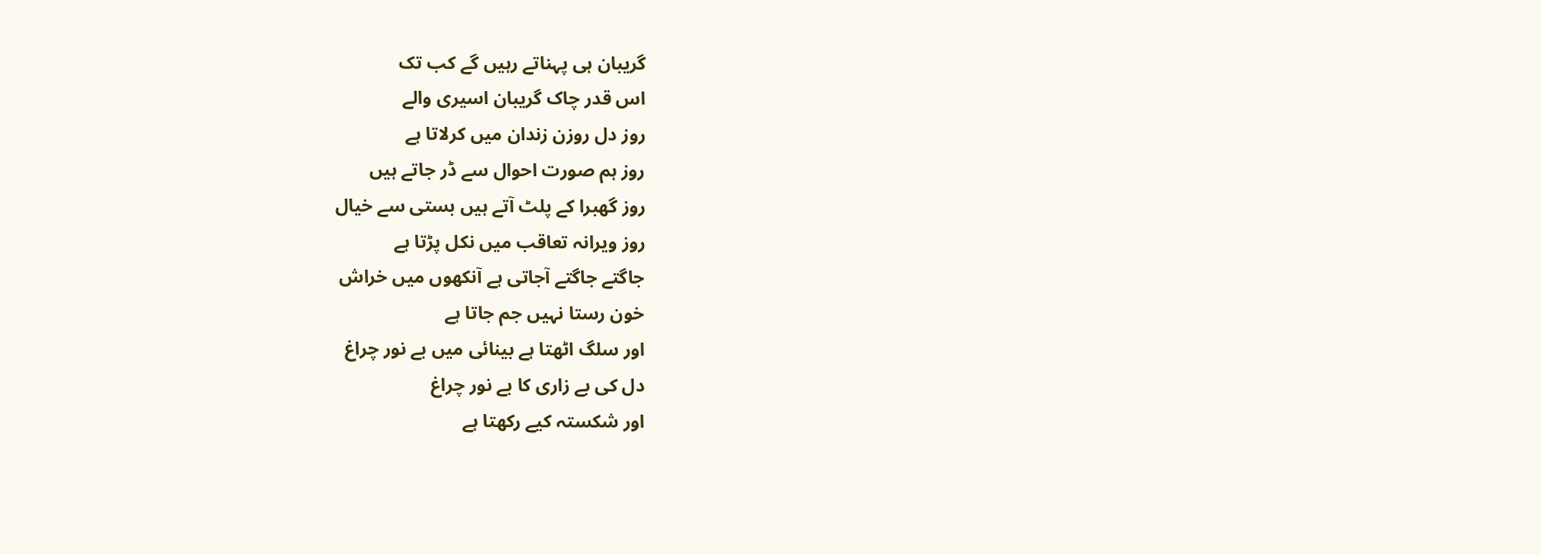گریبان ہی پہناتے رہیں گے کب تک
اس قدر چاک گریبان اسیری والے
روز دل روزن زندان میں کرلاتا ہے
روز ہم صورت احوال سے ڈر جاتے ہیں
روز گھبرا کے پلٹ آتے ہیں بستی سے خیال
روز ویرانہ تعاقب میں نکل پڑتا ہے
جاگتے جاگتے آجاتی ہے آنکھوں میں خراش
خون رستا نہیں جم جاتا ہے
اور سلگ اٹھتا ہے بینائی میں بے نور چراغ
دل کی بے زاری کا بے نور چراغ
اور شکستہ کیے رکھتا ہے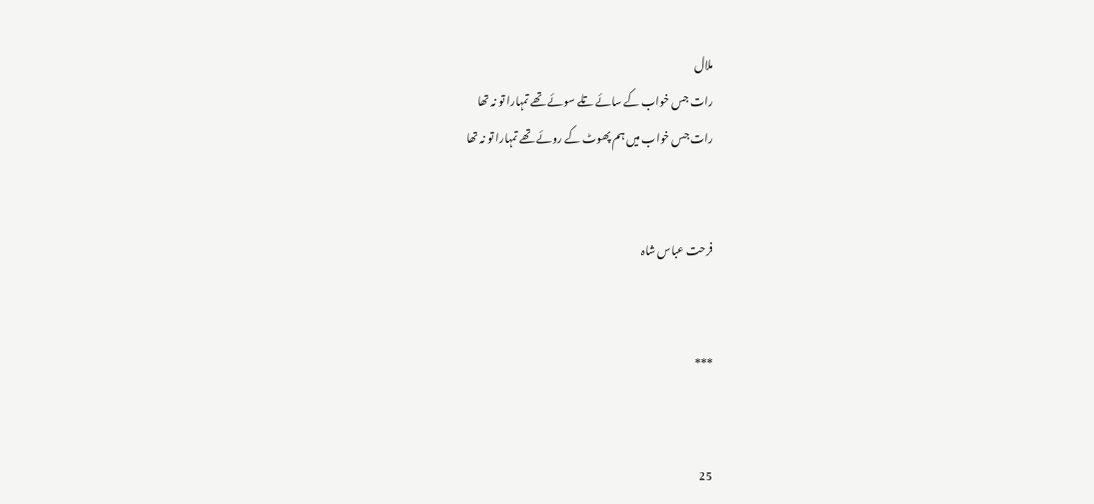ملال
رات جس خواب کے سائے تلے سوئے تھے تمہارا تو نہ تھا
رات جس خواب میں ہم پھوٹ کے روئے تھے تمہارا تو نہ تھا


فرحت عباس شاہ


***


25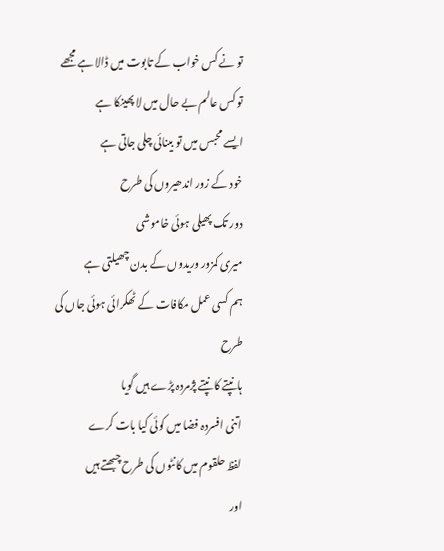تو نے کس خواب کے تابوت میں ڈالا ہے مجھے
تو کس عالم بے حال میں لا پھینکا ہے
ایسے محبس میں تو بینائی چلی جاتی ہے
خود کے زور اندھیروں کی طرح
دور تک پھیلی ہوئی خاموشی
میری کمزور وریدوں کے بدن چھیلتی ہے
ہم کسی عمل مکافات کے ٹھکرائی ہوئی جاں کی طرح
ہانپتے کانپتے پژمردہ پڑے ہیں گویا
اتنی افسردہ فضا میں کوئی کیا بات کرے
لفظ حلقوم میں کانٹوں کی طرح چبھتے ہیں
اور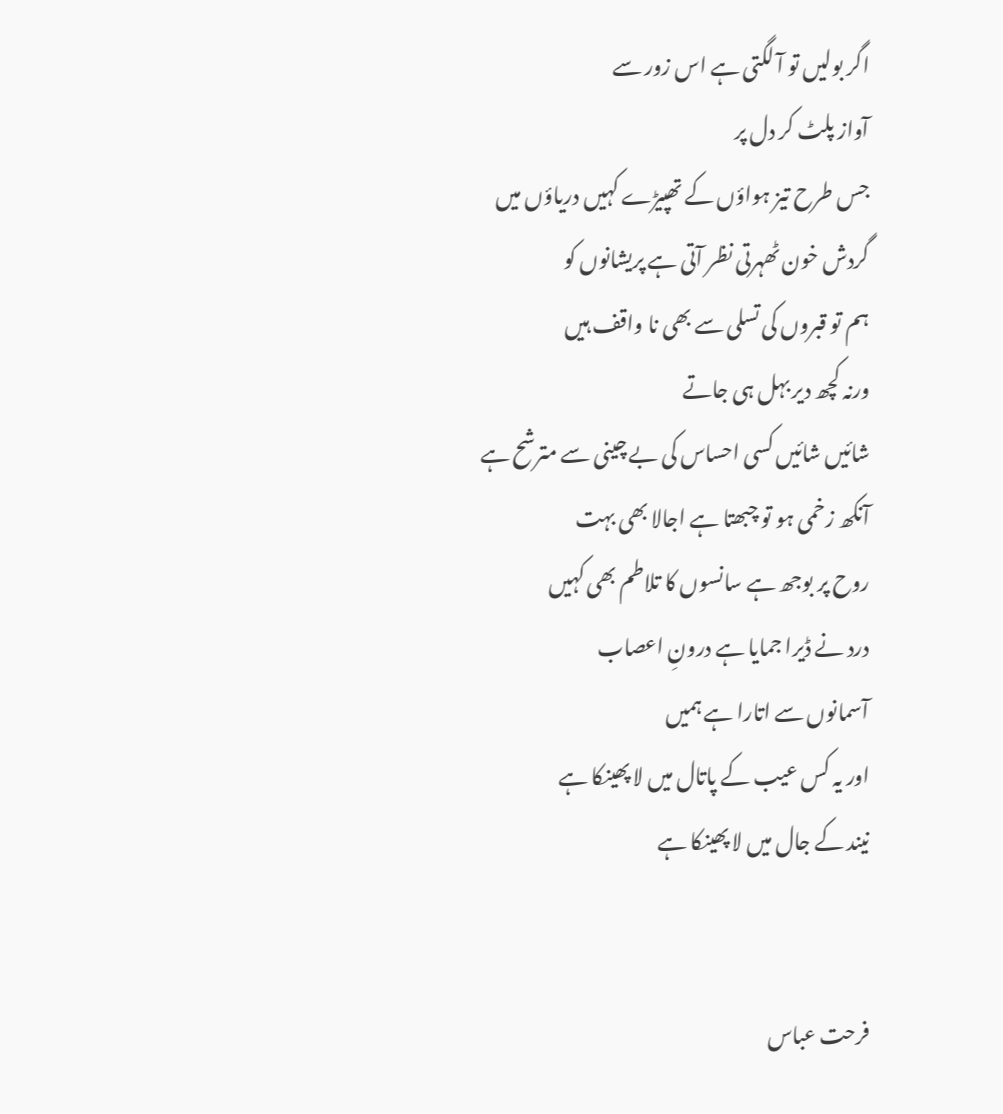اگر بولیں تو آ لگتی ہے اس زور سے
آواز پلٹ کر دل پر
جس طرح تیز ہواؤں کے تھپیڑے کہیں دریاؤں میں
گردش خون ٹھہرتی نظر آتی ہے پریشانوں کو
ہم تو قبروں کی تسلی سے بھی نا واقف ہیں
ورنہ کچھ دیر بہل ہی جاتے
شائیں شائیں کسی احساس کی بے چینی سے مترشح ہے
آنکھ زخمی ہو تو چبھتا ہے اجالا بھی بہت
روح پر بوجھ ہے سانسوں کا تلاطم بھی کہیں
درد نے ڈیرا جمایا ہے درونِ اعصاب
آسمانوں سے اتارا ہے ہمیں
اور یہ کس عیب کے پاتال میں لا پھینکا ہے
نیند کے جال میں لا پھینکا ہے


فرحت عباس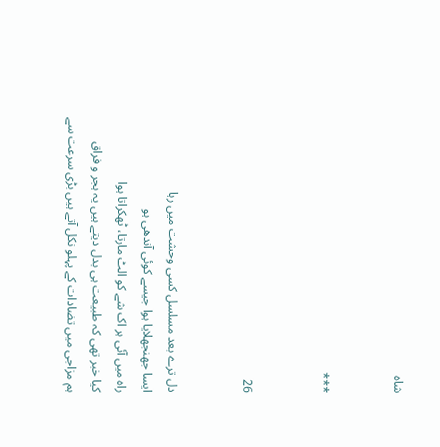شاہ


***


26


دل ترے بعد مسلسل کسی وحشت میں رہا
ایسا جھنجھلایا ہوا جیسے کوئی آندھی ہو
راہ میں آئی ہر اک شے کو الٹ مارتا، ٹھکراتا ہوا
کیا خبر تھی کہ طبیعت ہی بدل دیتے ہیں یہ ہجر و فراق
ہم مزاجی میں تضادات کے پہلو نکل آتے ہیں بڑی سرعت سے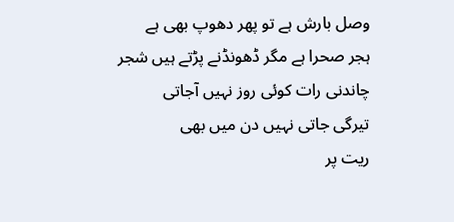وصل بارش ہے تو پھر دھوپ بھی ہے
ہجر صحرا ہے مگر ڈھونڈنے پڑتے ہیں شجر
چاندنی رات کوئی روز نہیں آجاتی
تیرگی جاتی نہیں دن میں بھی
ریت پر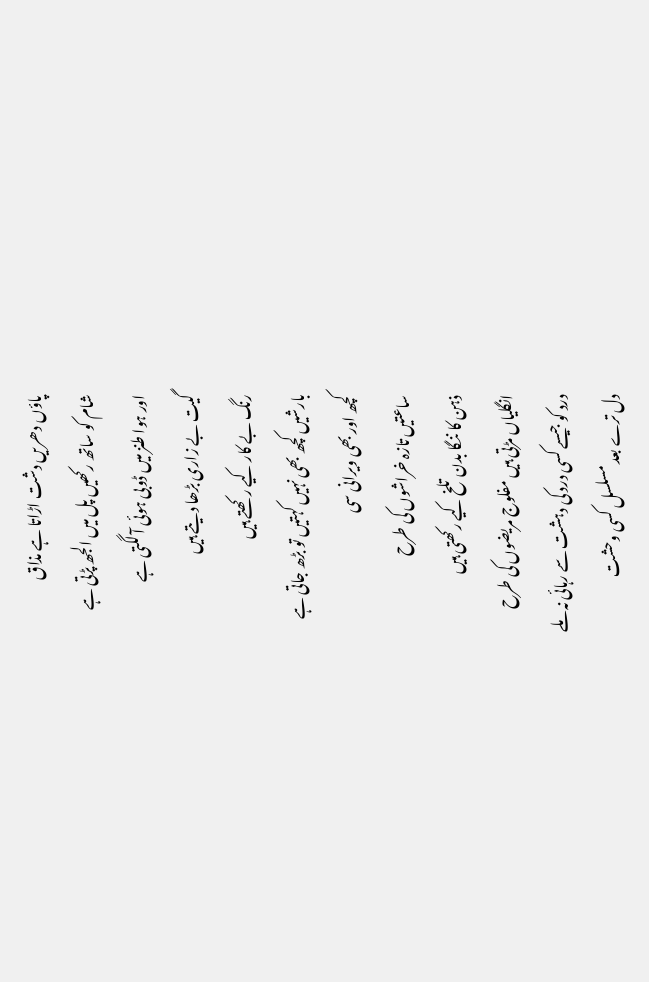پاؤں دھریں دشت اڑاتا ہے مذاق
شام کو ساتھ رکھیں پل میں الجھ پڑتی ہے
اور ہوا طنز میں ڈوبی ہوئی آ لگتی ہے
گیت بے زاری بڑھا دیتے ہیں
رنگ بے کار کیے رکھتے ہیں
بارشیں کچھ بھی نہیں کہتیں تو بڑھ جاتی ہے
کچھ اور بھی ویرانی سی
ساعتیں تازہ خراشوں کی طرح
ذہن کا ننگا بدن تلخ کیے رکھتی ہیں
انگلیاں مڑتی ہیں مفلوج مریضوں کی طرح
درد کو جیسے کسی درد کی دہشت سے رہائی نہ ملے
دل ترے بعد مسلسل کسی وحشت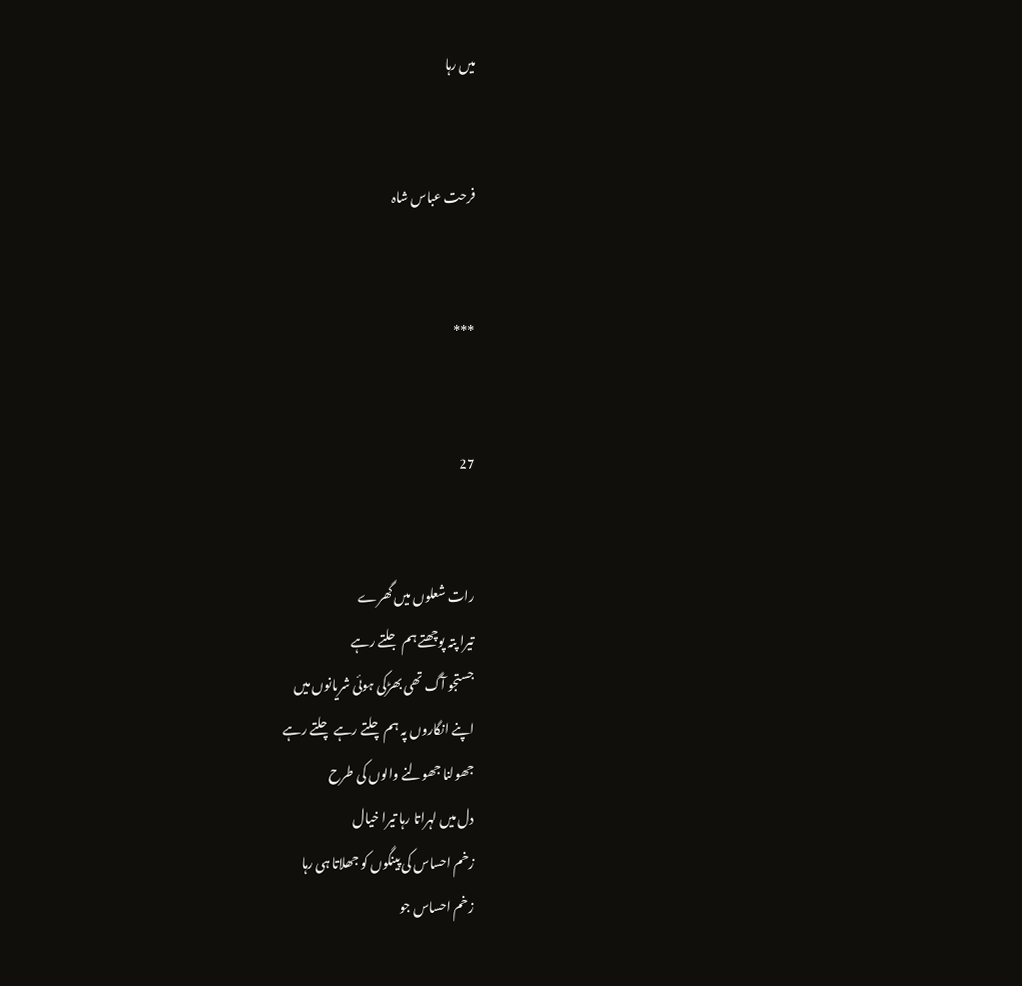میں رہا


فرحت عباس شاہ


***


27


رات شعلوں میں گھرے
تیرا پتہ پوچھتے ہم جلتے رہے
جستجو آگ تھی بھڑکی ہوئی شریانوں میں
اپنے انگاروں پہ ہم چلتے رہے چلتے رہے
جھولنا جھولنے والوں کی طرح
دل میں لہراتا رہا تیرا خیال
زخم احساس کی پینگوں کو جھلاتا ہی رہا
زخم احساس جو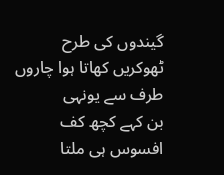گیندوں کی طرح
ٹھوکریں کھاتا ہوا چاروں طرف سے یونہی
بن کہے کچھ کف افسوس ہی ملتا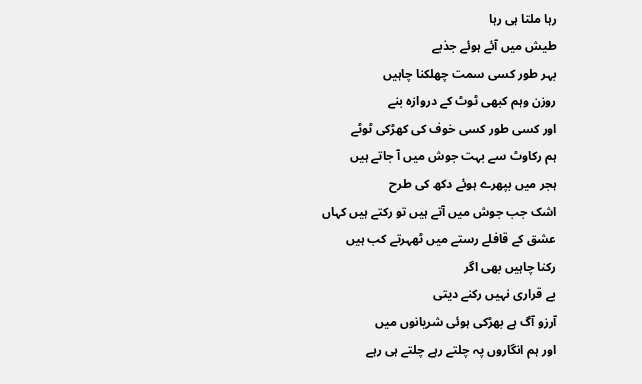رہا ملتا ہی رہا
طیش میں آئے ہوئے جذبے
بہر طور کسی سمت چھلکنا چاہیں
روزن وہم کبھی ٹوٹ کے دروازہ بنے
اور کسی طور کسی خوف کی کھڑکی ٹوٹے
ہم رکاوٹ سے بہت جوش میں آ جاتے ہیں
ہجر میں بپھرے ہوئے دکھ کی طرح
اشک جب جوش میں آتے ہیں تو رکتے ہیں کہاں
عشق کے قافلے رستے میں ٹھہرتے کب ہیں
رکنا چاہیں بھی اگر
بے قراری نہیں رکنے دیتی
آرزو آگ ہے بھڑکی ہوئی شریانوں میں
اور ہم انگاروں پہ چلتے رہے چلتے ہی رہے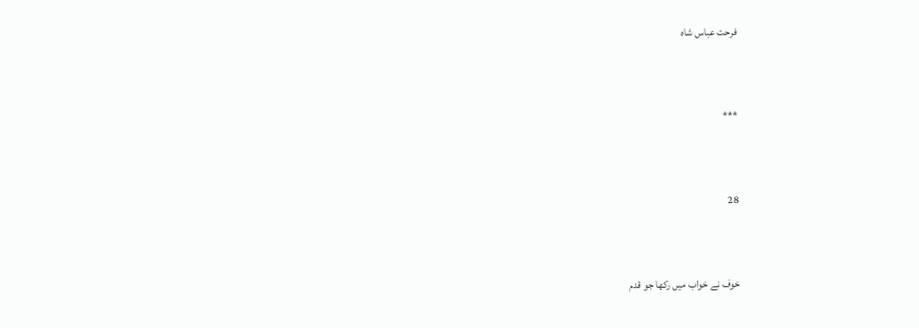فرحت عباس شاہ


***


28


خوف نے خواب میں رکھا جو قدم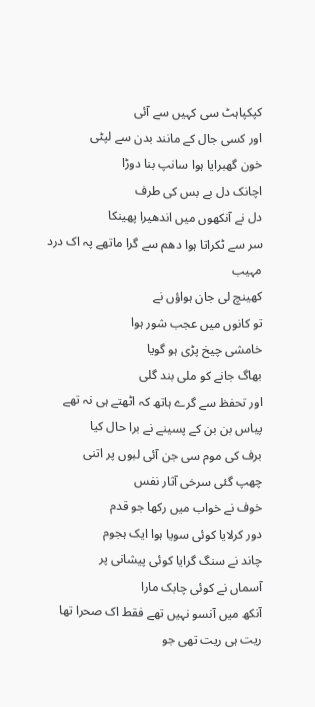کپکپاہٹ سی کہیں سے آئی
اور کسی جال کے مانند بدن سے لپٹی
خون گھبرایا ہوا سانپ بنا دوڑا
اچانک دل بے بس کی طرف
دل نے آنکھوں میں اندھیرا پھینکا
سر سے ٹکراتا ہوا دھم سے گرا ماتھے پہ اک درد مہیب
کھینچ لی جان ہواؤں نے
تو کانوں میں عجب شور ہوا
خامشی چیخ پڑی ہو گویا
بھاگ جانے کو ملی بند گلی
اور تحفظ سے گرے ہاتھ کہ اٹھتے ہی نہ تھے
پیاس بن بن کے پسینے نے برا حال کیا
برف کی موم سی جن آئی لبوں پر اتنی
چھپ گئی سرخی آثار نفس
خوف نے خواب میں رکھا جو قدم
دور کرلایا کوئی سویا ہوا ایک ہجوم
چاند نے سنگ گرایا کوئی پیشانی پر
آسماں نے کوئی چابک مارا
آنکھ میں آنسو نہیں تھے فقط اک صحرا تھا
ریت ہی ریت تھی جو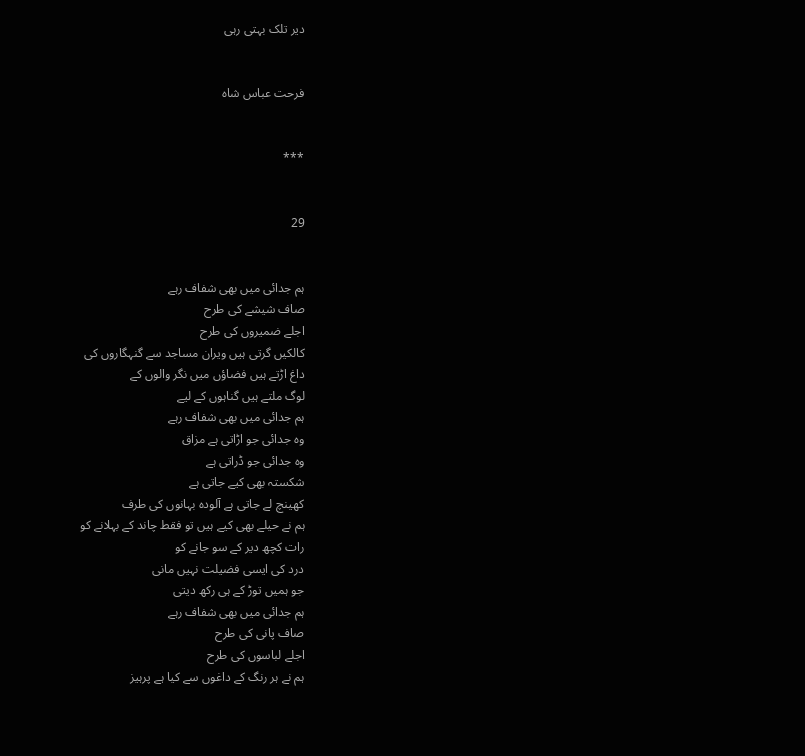دیر تلک بہتی رہی


فرحت عباس شاہ


***


29


ہم جدائی میں بھی شفاف رہے
صاف شیشے کی طرح
اجلے ضمیروں کی طرح
کالکیں گرتی ہیں ویران مساجد سے گنہگاروں کی
داغ اڑتے ہیں فضاؤں میں نگر والوں کے
لوگ ملتے ہیں گناہوں کے لیے
ہم جدائی میں بھی شفاف رہے
وہ جدائی جو اڑاتی ہے مزاق
وہ جدائی جو ڈراتی ہے
شکستہ بھی کیے جاتی ہے
کھینچ لے جاتی ہے آلودہ بہانوں کی طرف
ہم نے حیلے بھی کیے ہیں تو فقط چاند کے بہلانے کو
رات کچھ دیر کے سو جانے کو
درد کی ایسی فضیلت نہیں مانی
جو ہمیں توڑ کے ہی رکھ دیتی
ہم جدائی میں بھی شفاف رہے
صاف پانی کی طرح
اجلے لباسوں کی طرح
ہم نے ہر رنگ کے داغوں سے کیا ہے پرہیز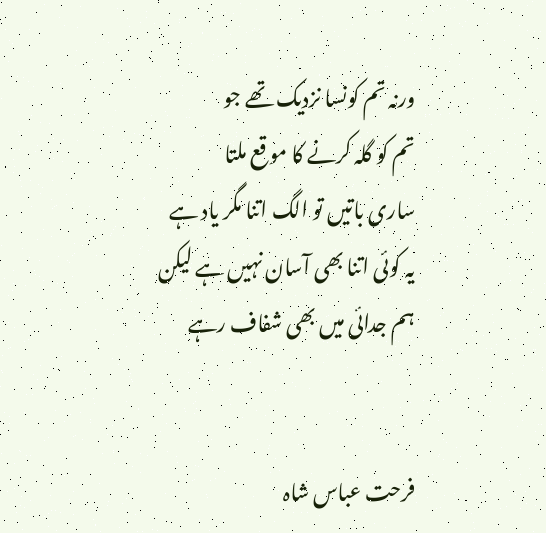ورنہ تم کونسا نزدیک تھے جو
تم کو گلہ کرنے کا موقع ملتا
ساری باتیں تو الگ اتنا مگر یاد ہے
یہ کوئی اتنا بھی آسان نہیں ہے لیکن
ہم جدائی میں بھی شفاف رہے


فرحت عباس شاہ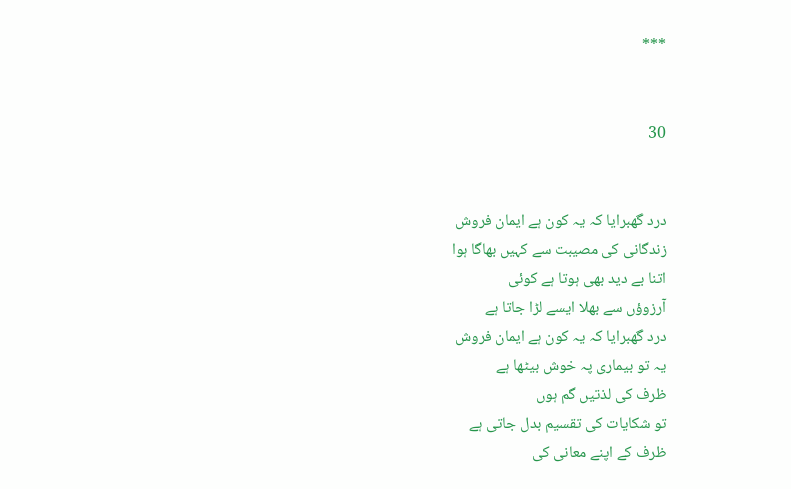***


30


درد گھبرایا کہ یہ کون ہے ایمان فروش
زندگانی کی مصیبت سے کہیں بھاگا ہوا
اتنا بے دید بھی ہوتا ہے کوئی
آرزوؤں سے بھلا ایسے لڑا جاتا ہے
درد گھبرایا کہ یہ کون ہے ایمان فروش
یہ تو بیماری پہ خوش بیٹھا ہے
ظرف کی لذتیں گم ہوں
تو شکایات کی تقسیم بدل جاتی ہے
ظرف کے اپنے معانی کی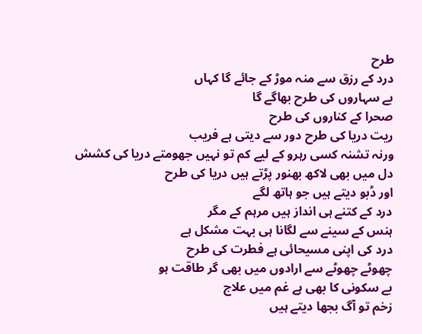طرح
درد کے رزق سے منہ موڑ کے جائے گا کہاں
بے سہاروں کی طرح بھاگے گا
صحرا کے کناروں کی طرح
ریت دریا کی طرح دور سے دیتی ہے فریب
ورنہ تشنہ کسی رہرو کے لیے کم تو نہیں جھومتے دریا کی کشش
دل میں بھی لاکھ بھنور پڑتے ہیں دریا کی طرح
اور ڈبو دیتے ہیں جو ہاتھ لگے
درد کے کتنے ہی انداز ہیں مرہم کے مگر
ہنس کے سینے سے لگانا ہی بہت مشکل ہے
درد کی اپنی مسیحائی ہے فطرت کی طرح
چھوٹے چھوٹے سے ارادوں میں بھی گر طاقت ہو
بے سکونی کا بھی ہے غم میں علاج
زخم تو آگ بجھا دیتے ہیں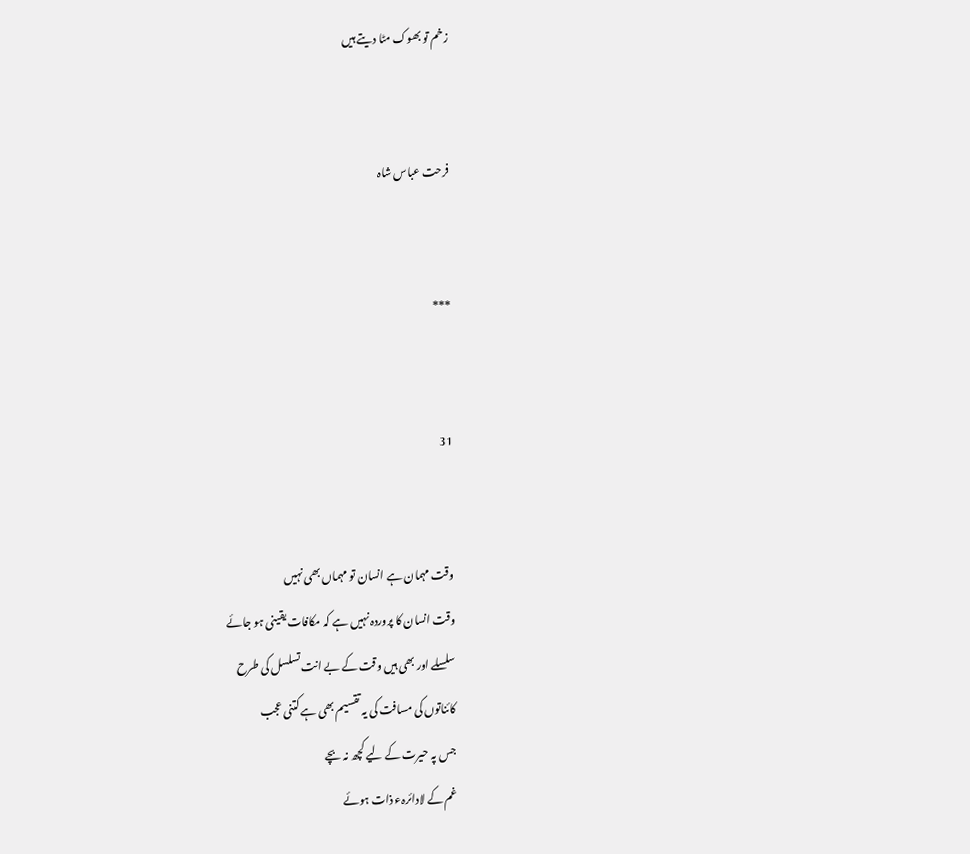زخم تو بھوک مٹا دیتے ہیں


فرحت عباس شاہ


***


31


وقت مہمان ہے انسان تو مہماں بھی نہیں
وقت انسان کا پروردہ نہیں ہے کہ مکافات یقینی ہو جائے
سلسلے اور بھی ہیں وقت کے بے انت تسلسل کی طرح
کائناتوں کی مسافت کی یہ تقسیم بھی ہے کتنی عجب
جس پہ حیرت کے لیے کچھ نہ بچے
غم کے لادائرہء ذات ہوئے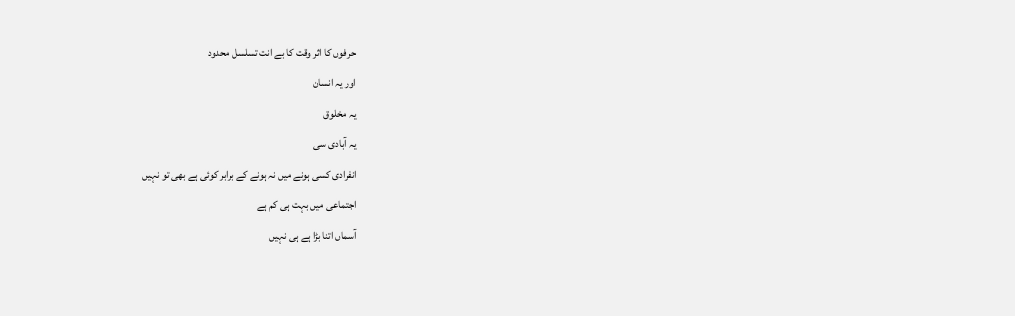حرفوں کا اثر وقت کا بے انت تسلسل محدود
اور یہ انسان
یہ مخلوق
یہ آبادی سی
انفرادی کسی ہونے میں نہ ہونے کے برابر کوئی ہے بھی تو نہیں
اجتماعی میں بہت ہی کم ہے
آسماں اتنا بڑا ہے ہی نہیں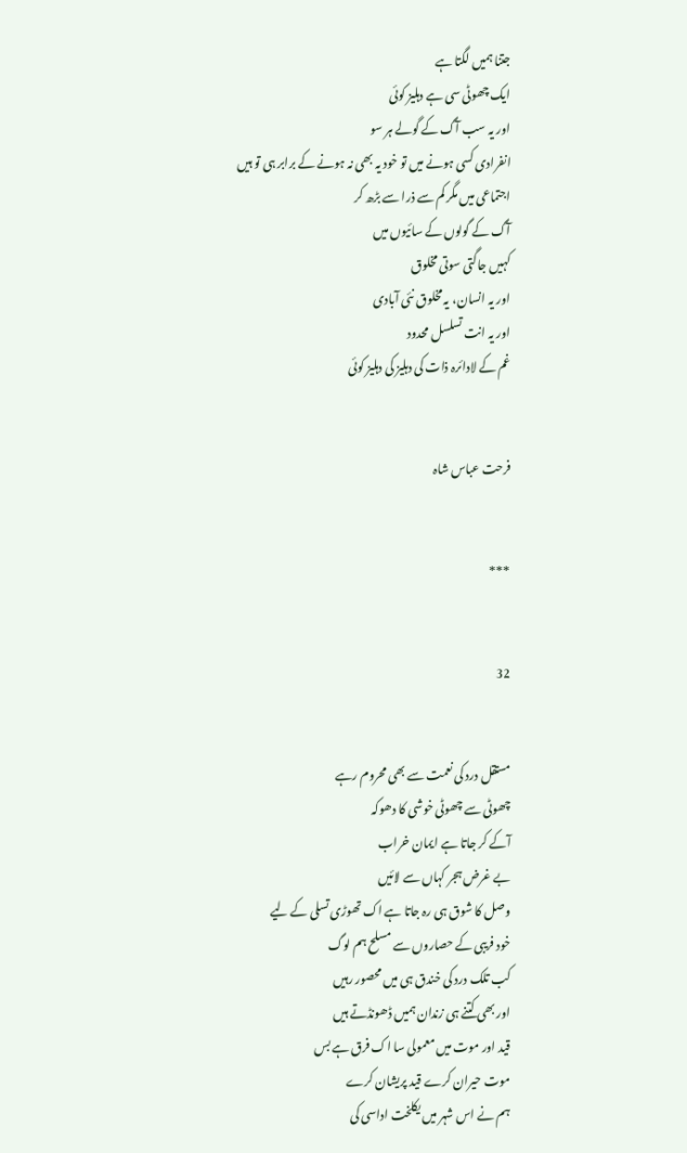جتنا ہمیں لگتا ہے
ایک چھوٹی سی ہے دہلیز کوئی
اور یہ سب آگ کے گولے ہر سو
انفرادی کسی ہونے میں تو خود یہ بھی نہ ہونے کے برابر ہی تو ہیں
اجتماعی میں مگر کم سے ذرا سے بڑھ کر
آگ کے گولوں کے سائیوں میں
کہیں جاگتی سوتی مخلوق
اور یہ انسان، یہ مخلوق نئی آبادی
اور یہ انت تسلسل محدود
غم کے لادائرہ ذات کی دہلیز کی دہلیز کوئی


فرحت عباس شاہ


***


32


مستقل درد کی نعمت سے بھی محروم رہے
چھوٹی سے چھوٹی خوشی کا دھوکہ
آکے کر جاتا ہے ایمان خراب
بے غرض ہجر کہاں سے لائیں
وصل کا شوق ہی رہ جاتا ہے اک تھوڑی تسلی کے لیے
خود فریبی کے حصاروں سے مسلح ہم لوگ
کب تلک درد کی خندق ہی میں محصور رہیں
اور بھی کتنے ہی زندان ہمیں ڈھونڈتے ہیں
قید اور موت میں معمولی سا اک فرق ہے بس
موت حیران کرے قید پریشان کرے
ہم نے اس شہر میں یکلخت اداسی کی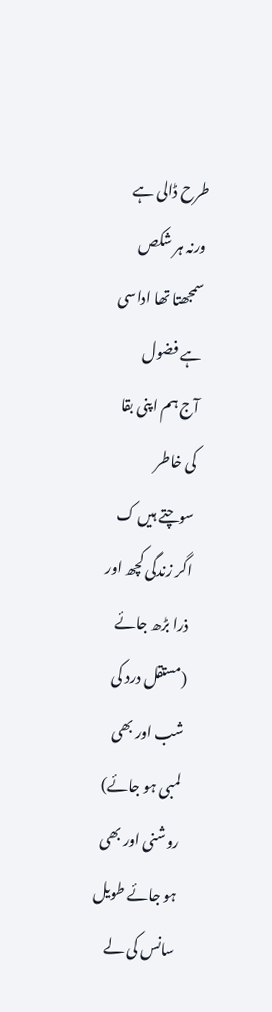طرح ڈالی ہے
ورنہ ہر شکص سمجھتا تھا اداسی ہے فضول
آج ہم اپنی بقا کی خاطر
سوچتے ہیں ک اگر زندگی کچھ اور ذرا بڑھ جائے
(مستقل درد کی شب اور بھی لمبی ہو جائے)
روشنی اور بھی ہو جائے طویل
سانس کی لے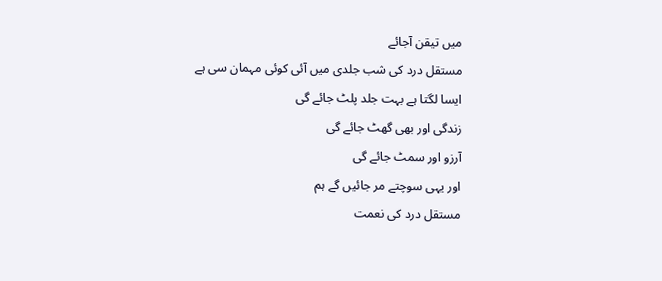میں تیقن آجائے
مستقل درد کی شب جلدی میں آئی کوئی مہمان سی ہے
ایسا لگتا ہے بہت جلد پلٹ جائے گی
زندگی اور بھی گھٹ جائے گی
آرزو اور سمٹ جائے گی
اور یہی سوچتے مر جائیں گے ہم
مستقل درد کی نعمت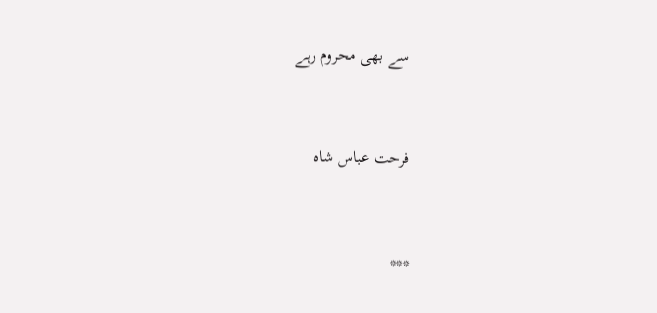سے بھی محروم رہے


فرحت عباس شاہ


***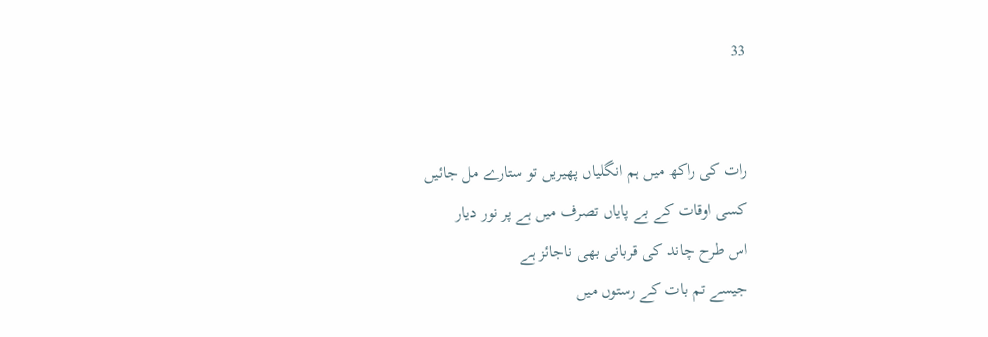33


رات کی راکھ میں ہم انگلیاں پھیریں تو ستارے مل جائیں
کسی اوقات کے بے پایاں تصرف میں ہے پر نور دیار
اس طرح چاند کی قربانی بھی ناجائز ہے
جیسے تم بات کے رستوں میں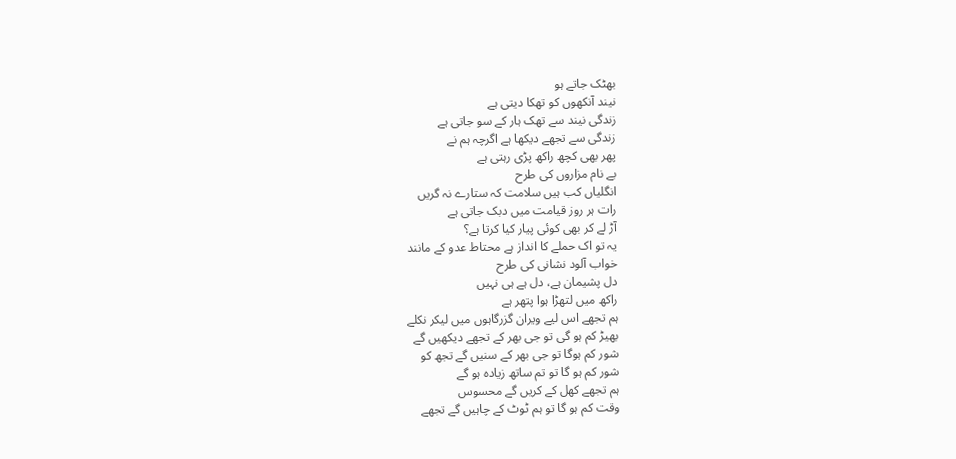بھٹک جاتے ہو
نیند آنکھوں کو تھکا دیتی ہے
زندگی نیند سے تھک ہار کے سو جاتی ہے
زندگی سے تجھے دیکھا ہے اگرچہ ہم نے
پھر بھی کچھ راکھ پڑی رہتی ہے
بے نام مزاروں کی طرح
انگلیاں کب ہیں سلامت کہ ستارے نہ گریں
رات ہر روز قیامت میں دبک جاتی ہے
آڑ لے کر بھی کوئی پیار کیا کرتا ہے؟
یہ تو اک حملے کا انداز ہے محتاط عدو کے مانند
خواب آلود نشانی کی طرح
دل پشیمان ہے، دل ہے ہی نہیں
راکھ میں لتھڑا ہوا پتھر ہے
ہم تجھے اس لیے ویران گزرگاہوں میں لیکر نکلے
بھیڑ کم ہو گی تو جی بھر کے تجھے دیکھیں گے
شور کم ہوگا تو جی بھر کے سنیں گے تجھ کو
شور کم ہو گا تو تم ساتھ زیادہ ہو گے
ہم تجھے کھل کے کریں گے محسوس
وقت کم ہو گا تو ہم ٹوٹ کے چاہیں گے تجھے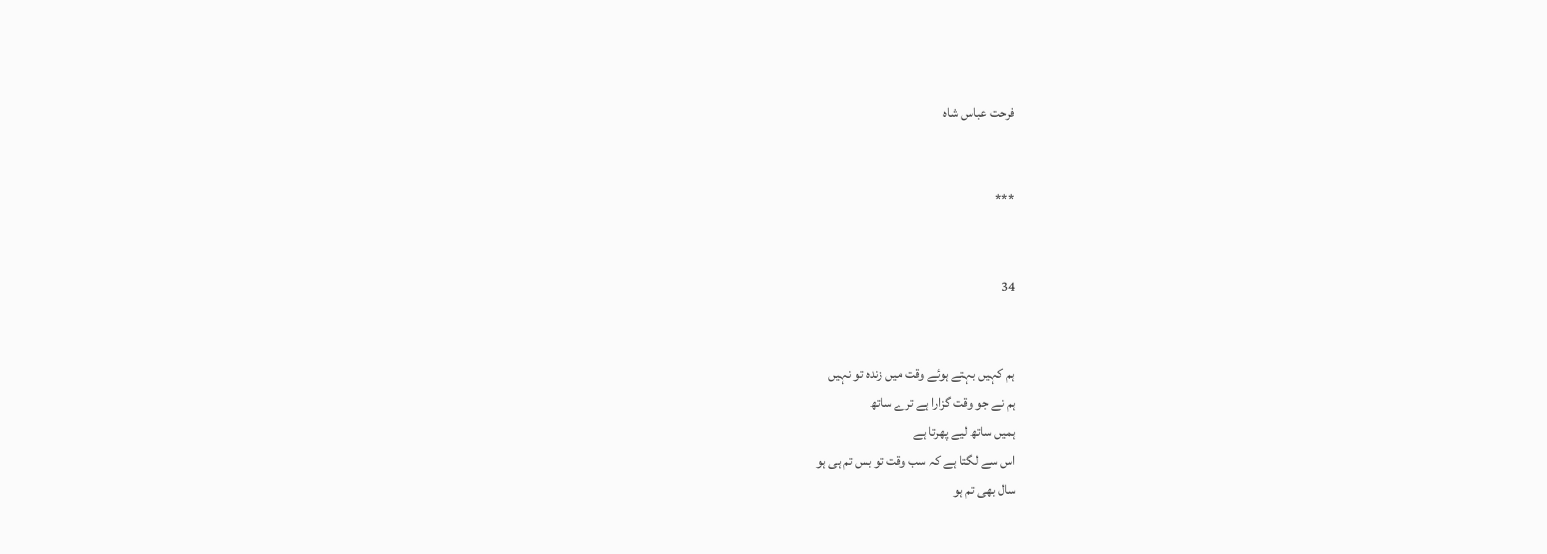فرحت عباس شاہ


***


34


ہم کہیں بہتے ہوئے وقت میں زندہ تو نہیں
ہم نے جو وقت گزارا ہے ترے ساتھ
ہمیں ساتھ لیے پھرتا ہے
اس سے لگتا ہے کہ سب وقت تو بس تم ہی ہو
سال بھی تم ہو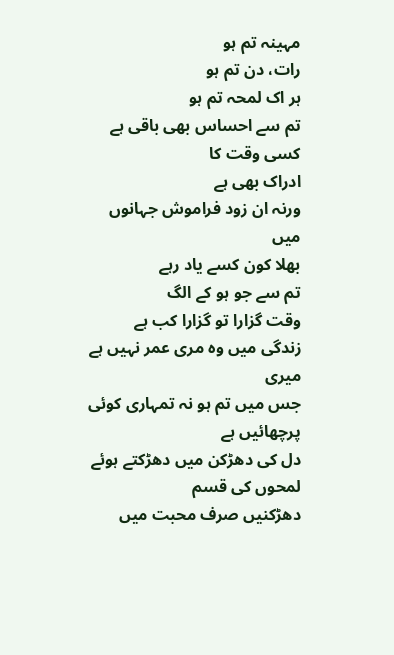مہینہ تم ہو
رات، دن تم ہو
ہر اک لمحہ تم ہو
تم سے احساس بھی باقی ہے کسی وقت کا
ادراک بھی ہے
ورنہ ان زود فراموش جہانوں میں
بھلا کون کسے یاد رہے
تم سے جو ہو کے الگ
وقت گزارا تو گزارا کب ہے
زندگی میں وہ مری عمر نہیں ہے میری
جس میں تم ہو نہ تمہاری کوئی پرچھائیں ہے
دل کی دھڑکن میں دھڑکتے ہوئے لمحوں کی قسم
دھڑکنیں صرف محبت میں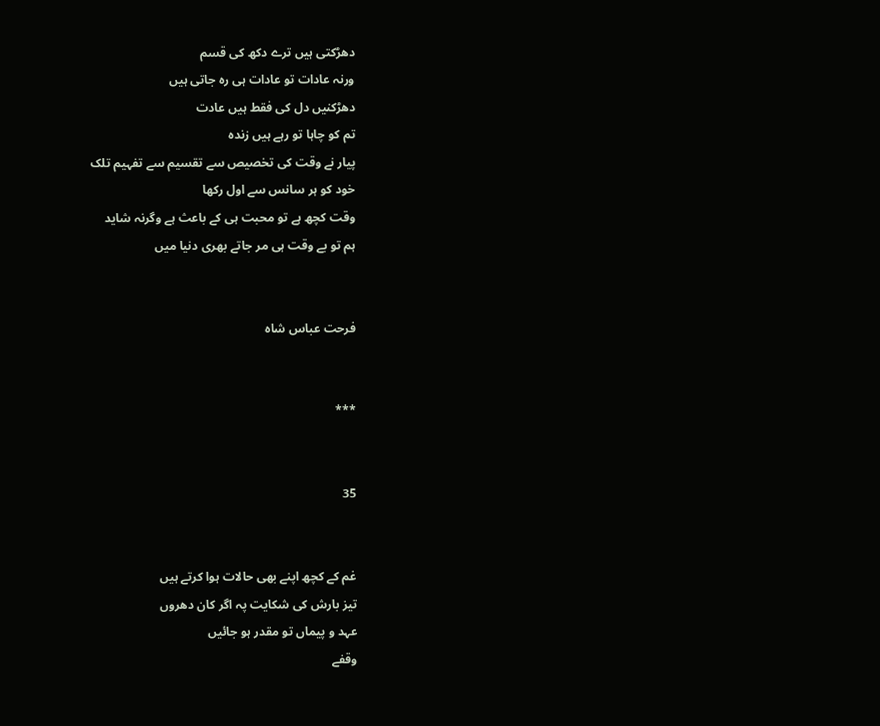دھڑکتی ہیں ترے دکھ کی قسم
ورنہ عادات تو عادات ہی رہ جاتی ہیں
دھڑکنیں دل کی فقط ہیں عادت
تم کو چاہا تو رہے ہیں زندہ
پیار نے وقت کی تخصیص سے تقسیم سے تفہیم تلک
خود کو ہر سانس سے اول رکھا
وقت کچھ ہے تو محبت ہی کے باعث ہے وگرنہ شاید
ہم تو بے وقت ہی مر جاتے بھری دنیا میں


فرحت عباس شاہ


***


35


غم کے کچھ اپنے بھی حالات ہوا کرتے ہیں
تیز بارش کی شکایت پہ اگر کان دھروں
عہد و پیماں تو مقدر ہو جائیں
وقفے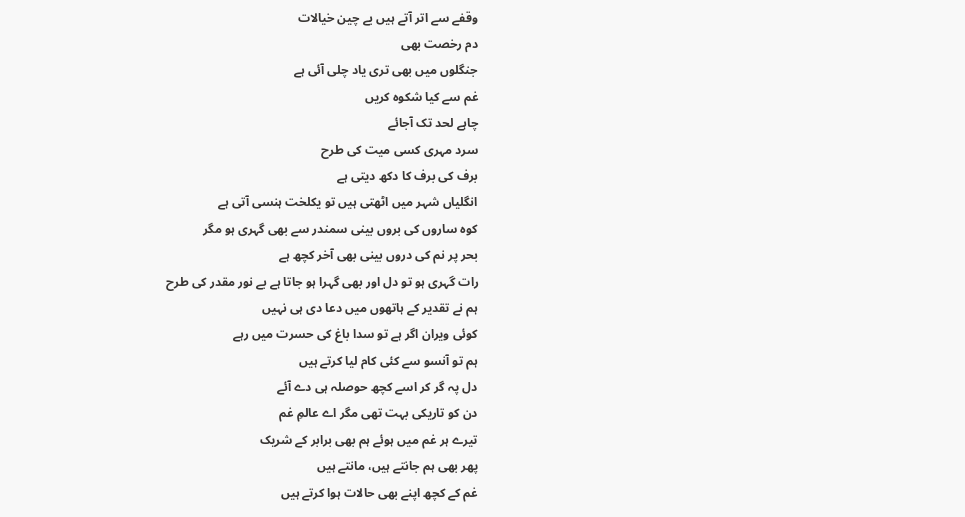وقفے سے اتر آتے ہیں بے چین خیالات
دم رخصت بھی
جنگلوں میں بھی تری یاد چلی آئی ہے
غم سے کیا شکوہ کریں
چاہے لحد تک آجائے
سرد مہری کسی میت کی طرح
برف کی برف کا دکھ دیتی ہے
انگلیاں شہر میں اٹھتی ہیں تو یکلخت ہنسی آتی ہے
کوہ ساروں کی بروں بینی سمندر سے بھی گہری ہو مگر
بحر پر نم کی دروں بینی بھی آخر کچھ ہے
رات گہری ہو تو دل اور بھی گہرا ہو جاتا ہے بے نور مقدر کی طرح
ہم نے تقدیر کے ہاتھوں میں دعا دی ہی نہیں
کوئی ویران اگر ہے تو سدا باغ کی حسرت میں رہے
ہم تو آنسو سے کئی کام لیا کرتے ہیں
دل پہ گر کر اسے کچھ حوصلہ ہی دے آئے
دن کو تاریکی بہت تھی مگر اے عالمِ غم
تیرے ہر غم میں ہوئے ہم بھی برابر کے شریک
پھر بھی ہم جانتے ہیں، مانتے ہیں
غم کے کچھ اپنے بھی حالات ہوا کرتے ہیں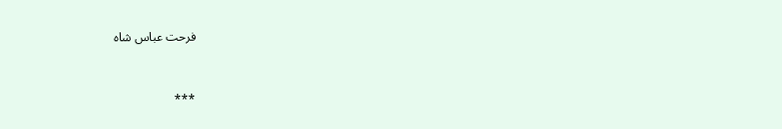فرحت عباس شاہ


***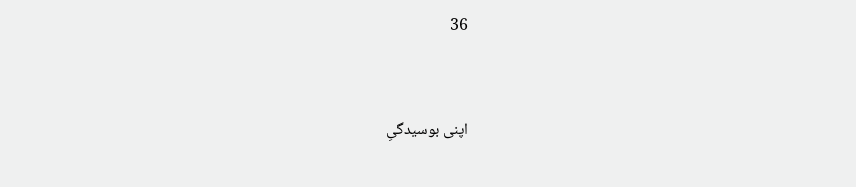36


اپنی بوسیدگیِ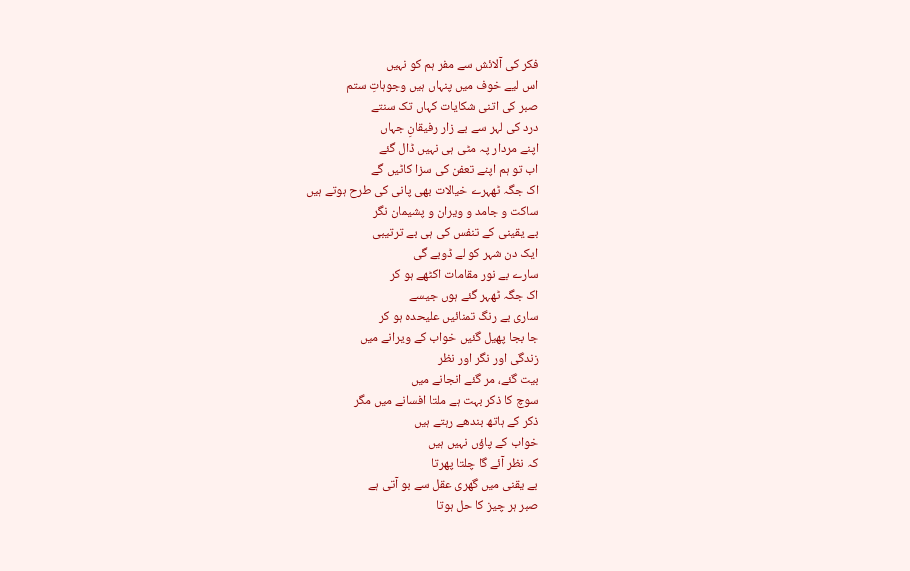فکر کی آلائش سے مفر ہم کو نہیں
اس لیے خوف میں پنہاں ہیں وجوہاتِ ستم
صبر کی اتنی شکایات کہاں تک سنتے
درد کی لہر سے بے زار رفیقانِ جہاں
اپنے مردار پہ مٹی ہی نہیں ڈال گئے
اب تو ہم اپنے تعفن کی سزا کاٹیں گے
اک جگہ ٹھہرے خیالات بھی پانی کی طرح ہوتے ہیں
ساکت و جامد و ویران و پشیمان نگر
بے یقینی کے تنفس کی ہی بے ترتیبی
ایک دن شہر کو لے ڈوبے گی
سارے بے نور مقامات اکٹھے ہو کر
اک جگہ ٹھہر گئے ہوں جیسے
ساری بے رنگ تمنائیں علیحدہ ہو کر
جا بجا پھیل گئیں خواب کے ویرانے میں
زندگی اور نگر اور نظر
بیت گئے، مر گئے انجانے میں
سوچ کا ذکر بہت ہے ملتا افسانے میں مگر
ذکر کے ہاتھ بندھے رہتے ہیں
خواب کے پاؤں نہیں ہیں
کہ نظر آئے گا چلتا پھرتا
بے یقنی میں گھری عقل سے بو آتی ہے
صبر ہر چیز کا حل ہوتا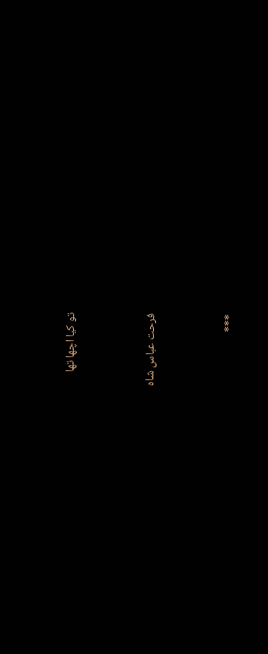تو کیا اچھا تھا


فرحت عباس شاہ


***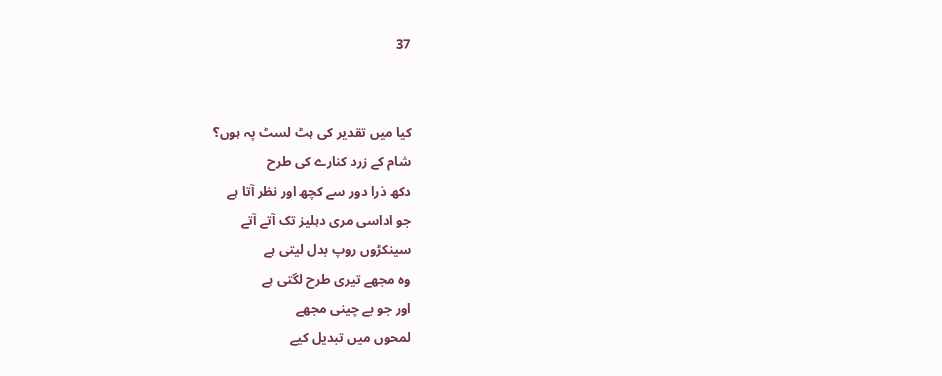37


کیا میں تقدیر کی ہٹ لسٹ پہ ہوں؟
شام کے زرد کنارے کی طرح
دکھ ذرا دور سے کچھ اور نظر آتا ہے
جو اداسی مری دہلیز تک آتے آتے
سینکڑوں روپ بدل لیتی ہے
وہ مجھے تیری طرح لگتی ہے
اور جو بے چینی مجھے
لمحوں میں تبدیل کیے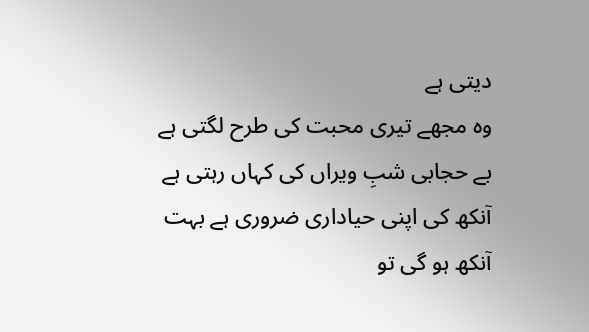دیتی ہے
وہ مجھے تیری محبت کی طرح لگتی ہے
بے حجابی شبِ ویراں کی کہاں رہتی ہے
آنکھ کی اپنی حیاداری ضروری ہے بہت
آنکھ ہو گی تو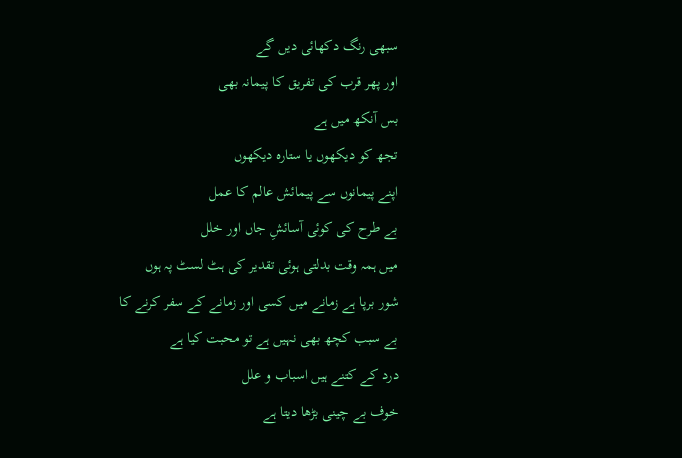سبھی رنگ دکھائی دیں گے
اور پھر قرب کی تفریق کا پیمانہ بھی
بس آنکھ میں ہے
تجھ کو دیکھوں یا ستارہ دیکھوں
اپنے پیمانوں سے پیمائش عالم کا عمل
بے طرح کی کوئی آسائشِ جاں اور خلل
میں ہمہ وقت بدلتی ہوئی تقدیر کی ہٹ لسٹ پہ ہوں
شور برپا ہے زمانے میں کسی اور زمانے کے سفر کرنے کا
بے سبب کچھ بھی نہیں ہے تو محبت کیا ہے
درد کے کتنے ہیں اسباب و علل
خوف بے چینی بڑھا دیتا ہے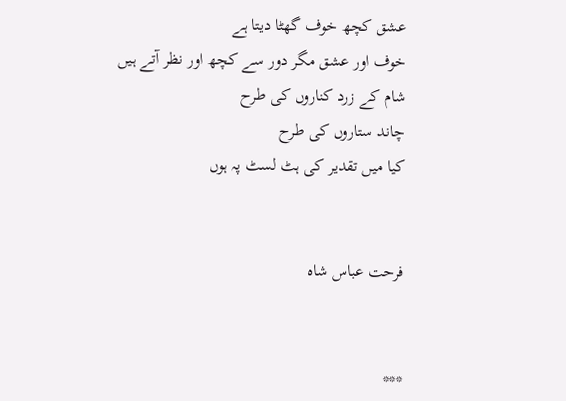عشق کچھ خوف گھٹا دیتا ہے
خوف اور عشق مگر دور سے کچھ اور نظر آتے ہیں
شام کے زرد کناروں کی طرح
چاند ستاروں کی طرح
کیا میں تقدیر کی ہٹ لسٹ پہ ہوں


فرحت عباس شاہ


***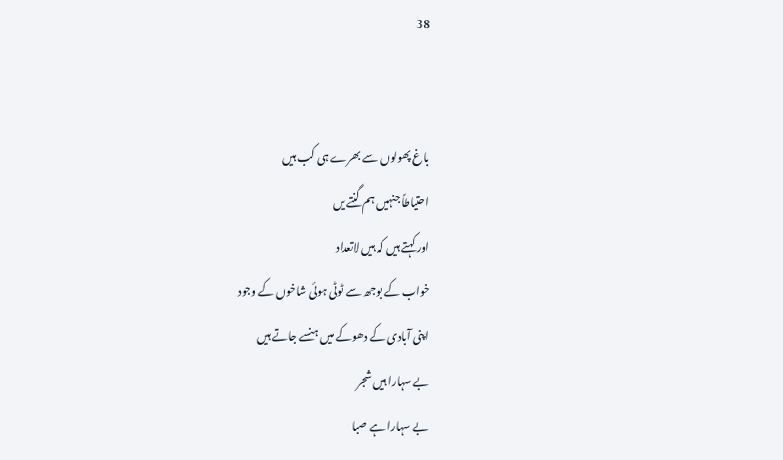38


باغ پھولوں سے بھرے ہی کب ہیں
احتیاطاً جنہیں ہم گنتے یں
اور کہتے ہیں کہ ہیں لاتعداد
خواب کے بوجھ سے ٹوٹی ہوئی شاخوں کے وجود
اپنی آبادی کے دھوکے میں ہنسے جاتے ہیں
بے سہارا ہیں شجر
بے سہارا ہے صبا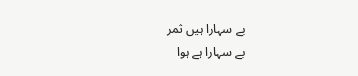بے سہارا ہیں ثمر
بے سہارا ہے ہوا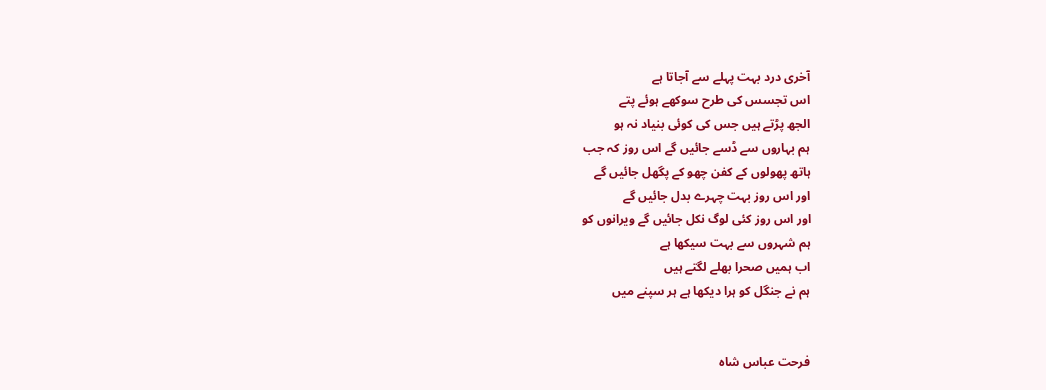آخری درد بہت پہلے سے آجاتا ہے
اس تجسس کی طرح سوکھے ہوئے پتے
الجھ پڑتے ہیں جس کی کوئی بنیاد نہ ہو
ہم بہاروں سے ڈسے جائیں گے اس روز کہ جب
ہاتھ پھولوں کے کفن چھو کے پگھل جائیں گے
اور اس روز بہت چہرے بدل جائیں گے
اور اس روز کئی لوگ نکل جائیں گے ویرانوں کو
ہم شہروں سے بہت سیکھا ہے
اب ہمیں صحرا بھلے لگتے ہیں
ہم نے جنگل کو ہرا دیکھا ہے ہر سپنے میں


فرحت عباس شاہ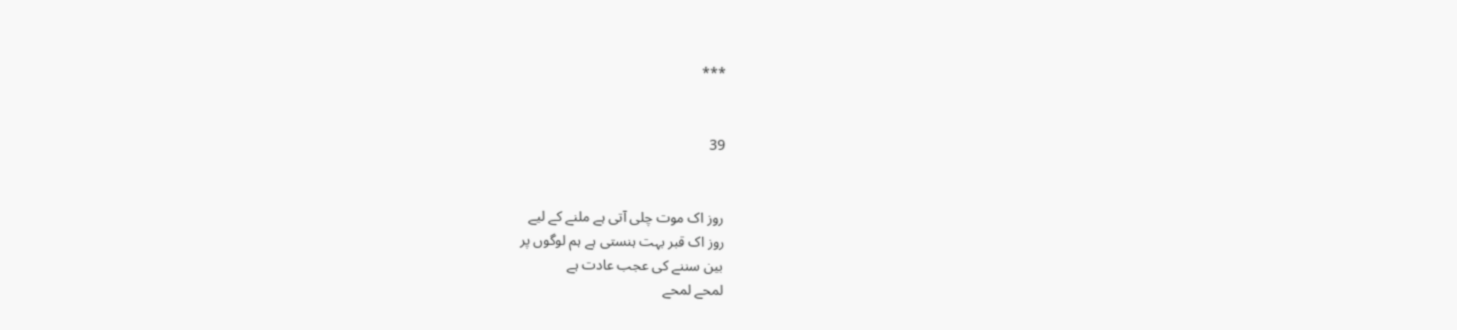***


39


روز اک موت چلی آتی ہے ملنے کے لیے
روز اک قبر بہت ہنستی ہے ہم لوگوں پر
بین سننے کی عجب عادت ہے
لمحے لمحے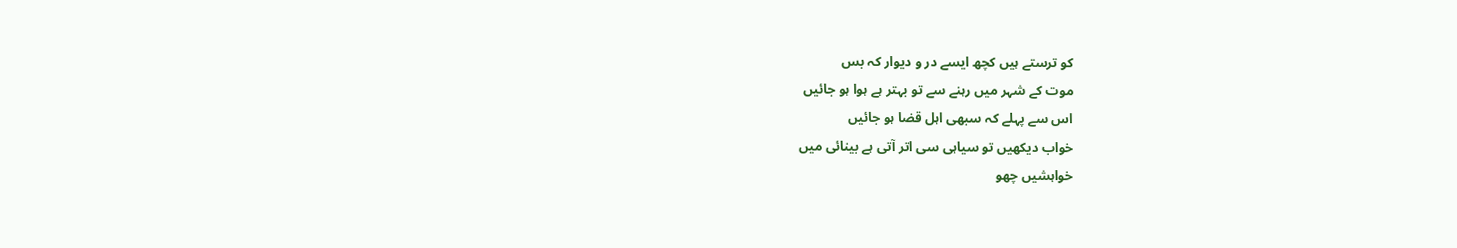کو ترستے ہیں کچھ ایسے در و دیوار کہ بس
موت کے شہر میں رہنے سے تو بہتر ہے ہوا ہو جائیں
اس سے پہلے کہ سبھی اہل قضا ہو جائیں
خواب دیکھیں تو سیاہی سی اتر آتی ہے بینائی میں
خواہشیں چھو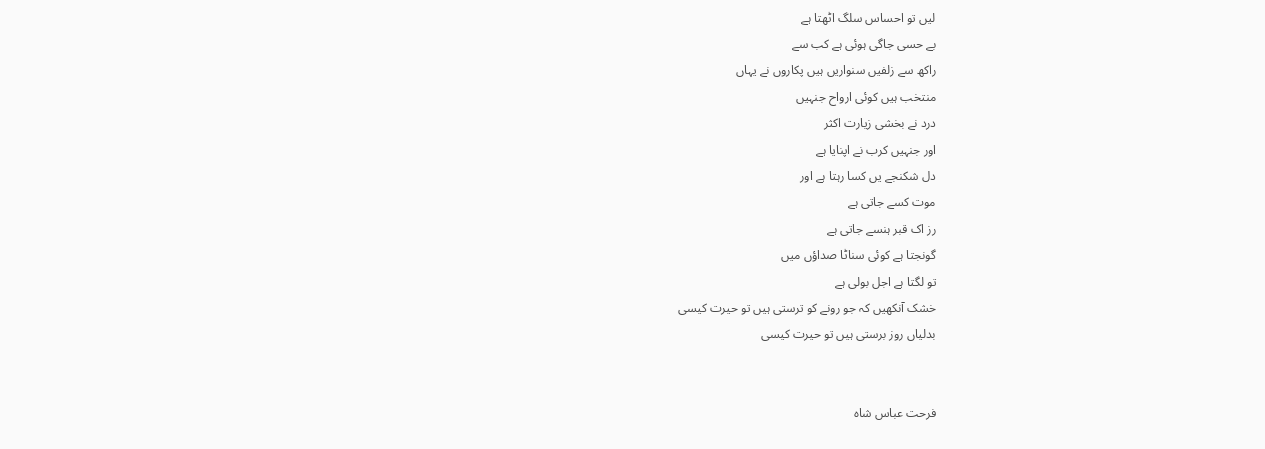لیں تو احساس سلگ اٹھتا ہے
بے حسی جاگی ہوئی ہے کب سے
راکھ سے زلفیں سنواریں ہیں پکاروں نے یہاں
منتخب ہیں کوئی ارواح جنہیں
درد نے بخشی زیارت اکثر
اور جنہیں کرب نے اپنایا ہے
دل شکنجے یں کسا رہتا ہے اور
موت کسے جاتی ہے
رز اک قبر ہنسے جاتی ہے
گونجتا ہے کوئی سناٹا صداؤں میں
تو لگتا ہے اجل بولی ہے
خشک آنکھیں کہ جو رونے کو ترستی ہیں تو حیرت کیسی
بدلیاں روز برستی ہیں تو حیرت کیسی


فرحت عباس شاہ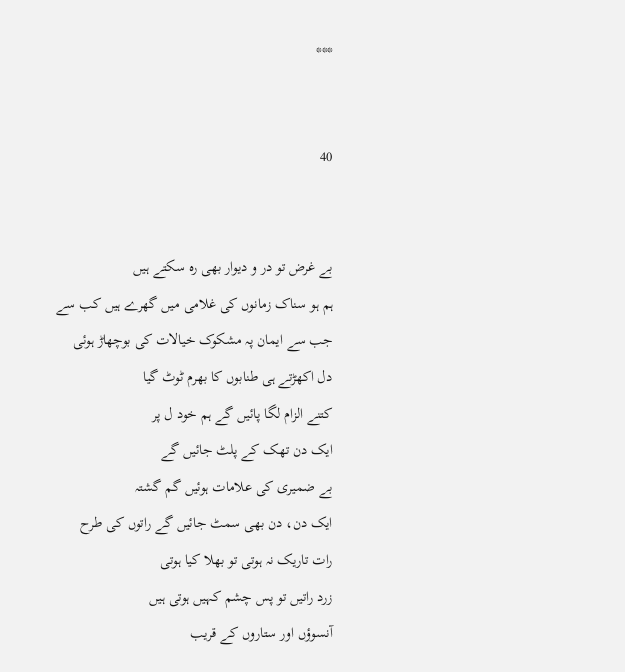***


40


بے غرض تو در و دیوار بھی رہ سکتے ہیں
ہم ہو سناک زمانوں کی غلامی میں گھرے ہیں کب سے
جب سے ایمان پہ مشکوک خیالات کی بوچھاڑ ہوئی
دل اکھڑتے ہی طنابوں کا بھرم ٹوٹ گیا
کتنے الزام لگا پائیں گے ہم خود ل پر
ایک دن تھک کے پلٹ جائیں گے
بے ضمیری کی علامات ہوئیں گم گشتہ
ایک دن، دن بھی سمٹ جائیں گے راتوں کی طرح
رات تاریک نہ ہوتی تو بھلا کیا ہوتی
زرد راتیں تو پس چشم کہیں ہوتی ہیں
آنسوؤں اور ستاروں کے قریب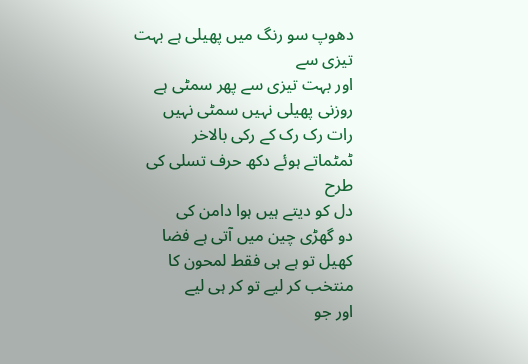دھوپ سو رنگ میں پھیلی ہے بہت تیزی سے
اور بہت تیزی سے پھر سمٹی ہے
روزنی پھیلی نہیں سمٹی نہیں
رات رک رک کے رکی بالاخر
ٹمٹماتے ہوئے دکھ حرف تسلی کی طرح
دل کو دیتے ہیں ہوا دامن کی
دو گھڑی چین میں آتی ہے فضا
کھیل تو ہے ہی فقط لمحون کا
منتخب کر لیے تو کر ہی لیے
اور جو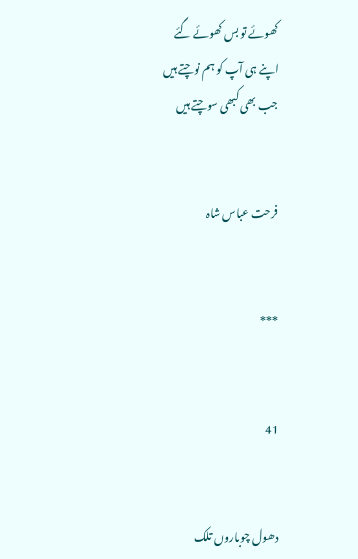کھوئے تو بس کھوئے گئے
اپنے ہی آپ کو ہم نوچتے ہیں
جب بھی کبھی سوچتے ہیں


فرحت عباس شاہ


***


41


دھول چوباروں تلک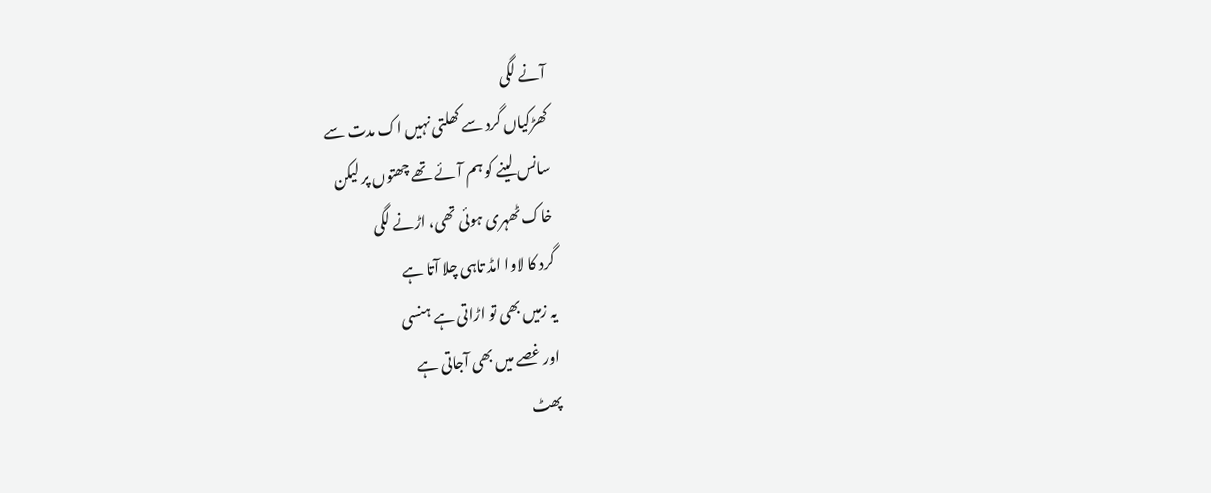آنے لگی
کھڑکیاں گرد سے کھلتی نہیں اک مدت سے
سانس لینے کو ہم آئے تھے چھتوں پر لیکن
خاک ٹھہری ہوئی تھی، اڑنے لگی
گرد کا لاوا امڈ تاہی چلا آتا ہے
یہ زمیں بھی تو اڑاتی ہے ہنسی
اور غصے میں بھی آجاتی ہے
پھٹ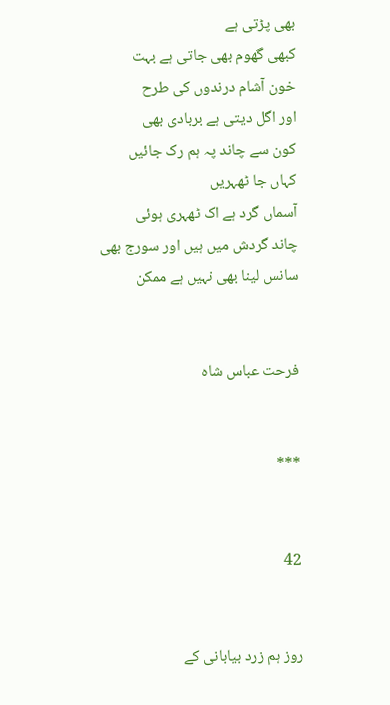بھی پڑتی ہے
کبھی گھوم بھی جاتی ہے بہت
خون آشام درندوں کی طرح
اور اگل دیتی ہے بربادی بھی
کون سے چاند پہ ہم رک جائیں
کہاں جا ٹھہریں
آسماں گرد ہے اک ٹھہری ہوئی
چاند گردش میں ہیں اور سورج بھی
سانس لینا بھی نہیں ہے ممکن


فرحت عباس شاہ


***


42


روز ہم زرد بیابانی کے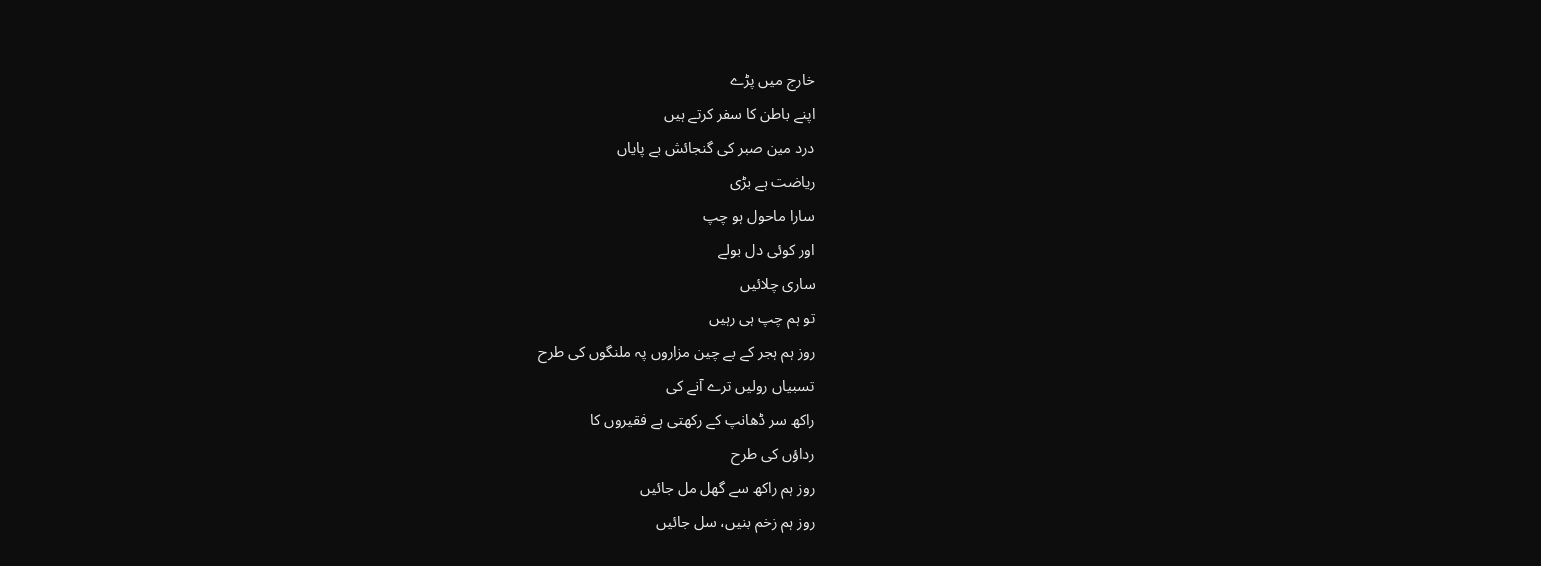خارج میں پڑے
اپنے باطن کا سفر کرتے ہیں
درد مین صبر کی گنجائش بے پایاں
ریاضت ہے بڑی
سارا ماحول ہو چپ
اور کوئی دل بولے
ساری چلائیں
تو ہم چپ ہی رہیں
روز ہم ہجر کے بے چین مزاروں پہ ملنگوں کی طرح
تسبیاں رولیں ترے آنے کی
راکھ سر ڈھانپ کے رکھتی ہے فقیروں کا
رداؤں کی طرح
روز ہم راکھ سے گھل مل جائیں
روز ہم زخم بنیں، سل جائیں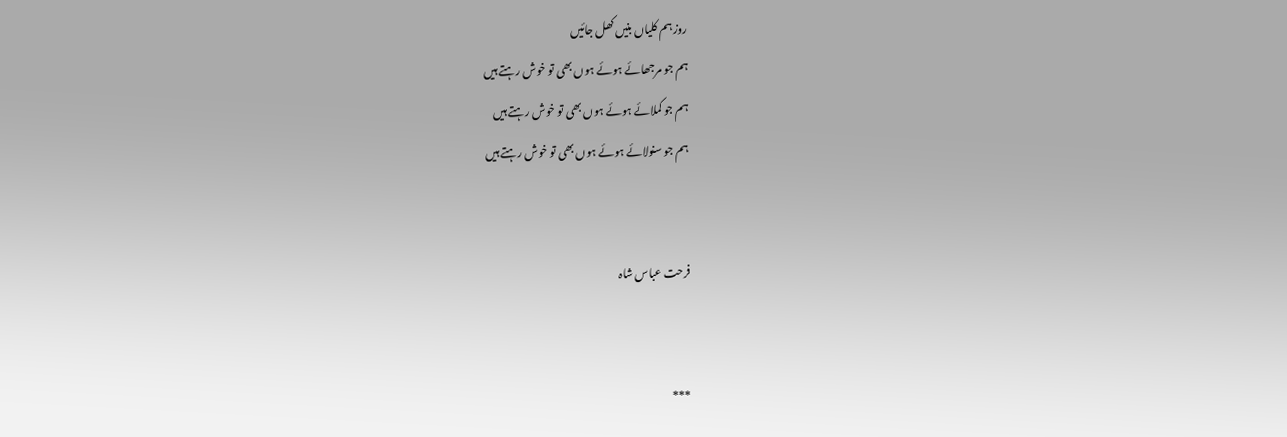روز ہم کلیاں بنیں کھل جائیں
ہم جو مرجھائے ہوئے ہوں بھی تو خوش رہتے ہیں
ہم جو کملائے ہوئے ہوں بھی تو خوش رہتے ہیں
ہم جو سنولائے ہوئے ہوں بھی تو خوش رہتے ہیں


فرحت عباس شاہ


***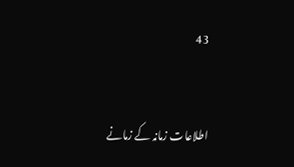43


اطلاعات زمانہ کے زمانے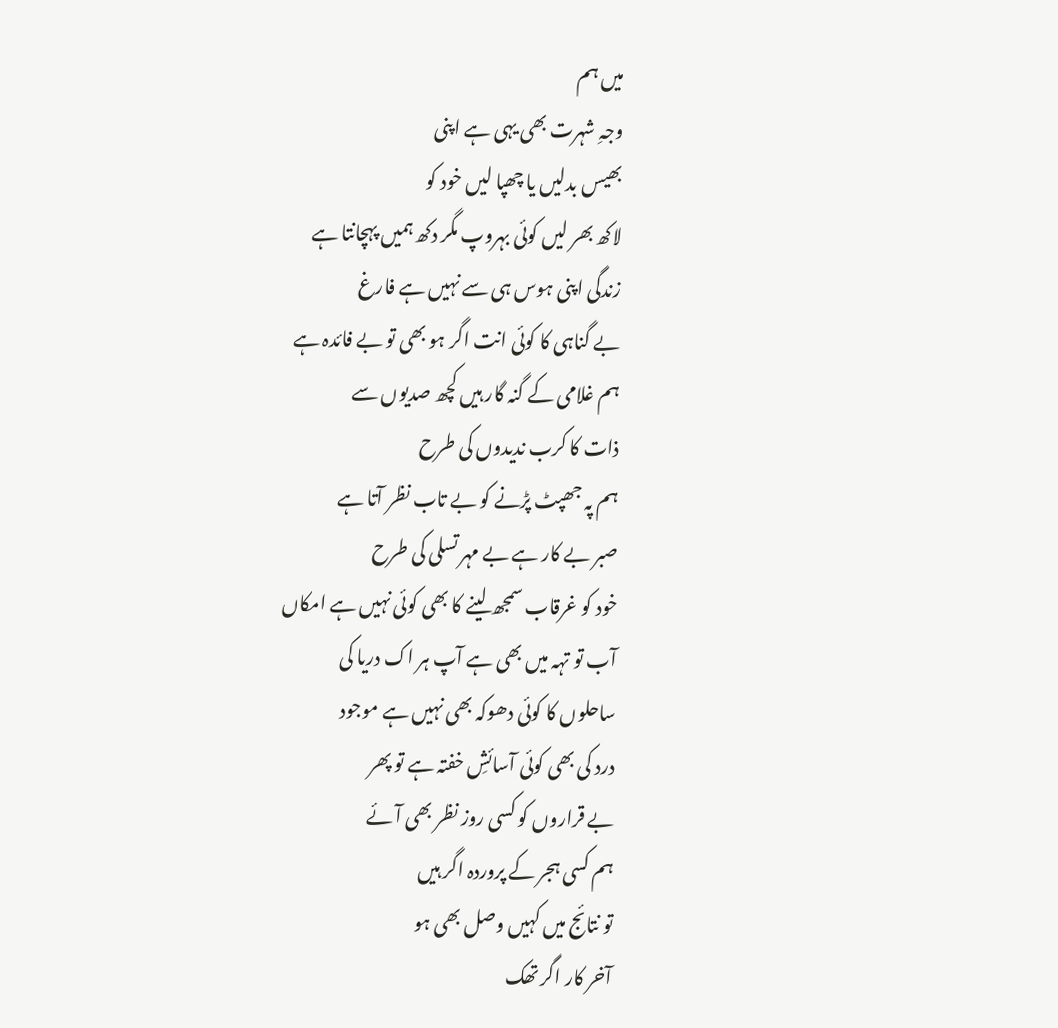میں ہم
وجہِ شہرت بھی یہی ہے اپنی
بھیس بدلیں یا چھپا لیں خود کو
لاکھ بھر لیں کوئی بہروپ مگر دکھ ہمیں پہچانتا ہے
زندگی اپنی ہوس ہی سے نہیں ہے فارغ
بے گناہی کا کوئی انت اگر ہو بھی تو بے فائدہ ہے
ہم غلامی کے گنہ گار ہیں کچھ صدیوں سے
ذات کا کرب ندیدوں کی طرح
ہم پہ جھپٹ پڑنے کو بے تاب نظر آتا ہے
صبر بے کار ہے بے مہر تسلی کی طرح
خود کو غرقاب سمجھ لینے کا بھی کوئی نہیں ہے امکاں
آب تو تہہ میں بھی ہے آپ ہر اک دریا کی
ساحلوں کا کوئی دھوکہ بھی نہیں ہے موجود
درد کی بھی کوئی آسائشِ خفتہ ہے تو پھر
بے قراروں کو کسی روز نظر بھی آئے
ہم کسی ہجر کے پروردہ اگر ہیں
تو نتائج میں کہیں وصل بھی ہو
آخر کار اگر تھک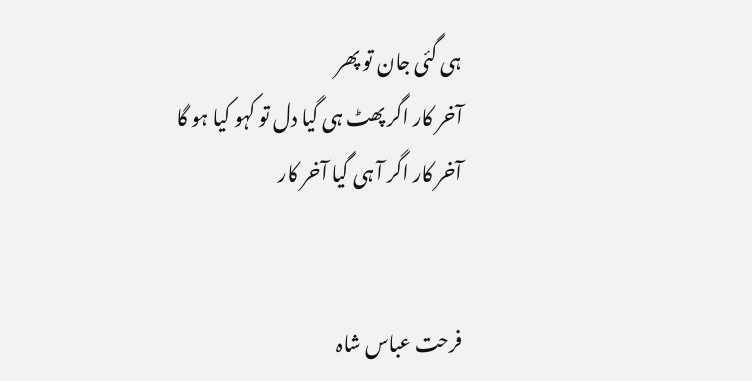ہی گئی جان تو پھر
آخر کار اگر پھٹ ہی گیا دل تو کہو کیا ہو گا
آخر کار اگر آ ہی گیا آخر کار


فرحت عباس شاہ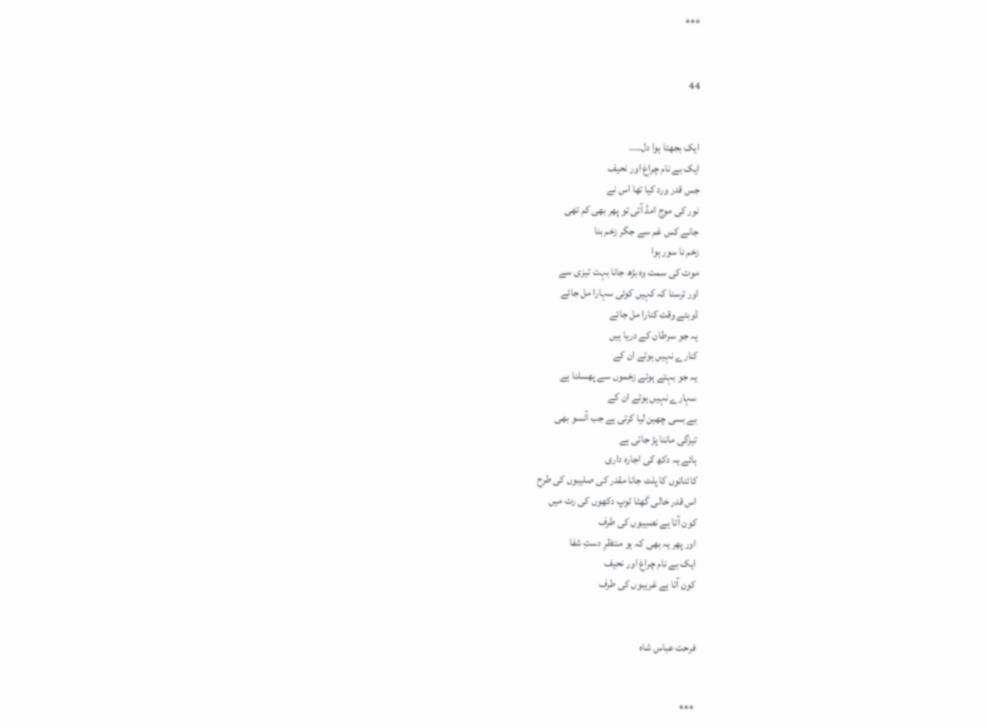***


44


ایک بجھتا ہوا دل۔۔۔۔
ایک بے نام چراغ اور نحیف
جس قدر ورد کیا تھا اس نے
نور کی موج امڈ آتی تو پھر بھی کم تھی
جانے کس غم سے جگر زخم بنا
زخم نا سور ہوا
موت کی سمت وہ بڑھ جانا بہت تیزی سے
اور ترسنا کہ کہیں کوئی سہارا مل جائے
ڈوبتے وقت کنارا مل جائے
یہ جو سرطان کے دریا ہیں
کنارے نہیں ہوتے ان کے
یہ جو بہتے ہوئے زخموں سے پھسلنا ہے
سہارے نہیں ہوتے ان کے
بے بسی چھین لیا کرتی ہے جب آنسو بھی
تیزگی ماننا پڑ جاتی ہے
ہائے یہ دکھ کی اجارہ داری
کائناتوں کا پلٹ جانا مقدر کی صلیبوں کی طرح
اس قدر خالی گھٹا ٹوپ دکھوں کی رت میں
کون آتا ہے نصیبوں کی طرف
اور پھر یہ بھی کہ ہو منتظرِ دستِ شفا
ایک بے نام چراغ اور نحیف
کون آتا ہے غریبوں کی طرف


فرحت عباس شاہ


***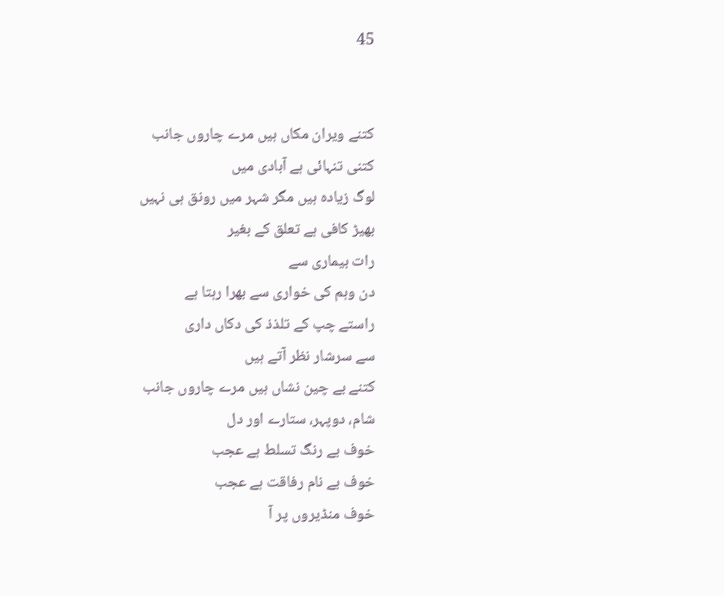45


کتنے ویران مکاں ہیں مرے چاروں جانب
کتنی تنہائی ہے آبادی میں
لوگ زیادہ ہیں مگر شہر میں رونق ہی نہیں
بھیڑ کافی ہے تعلق کے بغیر
رات بیماری سے
دن وہم کی خواری سے بھرا رہتا ہے
راستے چپ کے تلذذ کی دکاں داری
سے سرشار نظر آتے ہیں
کتنے بے چین نشاں ہیں مرے چاروں جانب
شام، دوپہر، ستارے اور دل
خوف بے رنگ تسلط ہے عجب
خوف بے نام رفاقت ہے عجب
خوف منڈیروں پر آ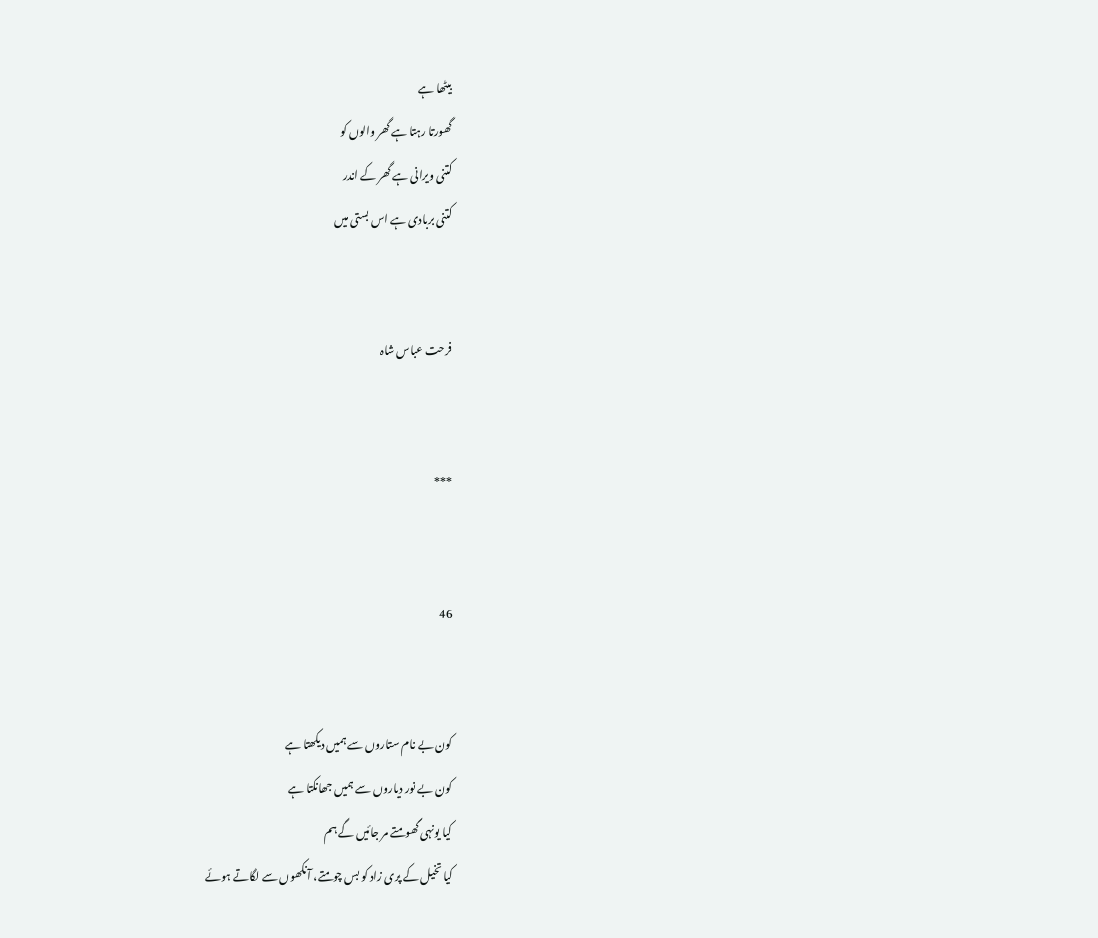بیٹھا ہے
گھورتا رہتا ہے گھر والوں کو
کتنی ویرانی ہے گھر کے اندر
کتنی بربادی ہے اس بستی میں


فرحت عباس شاہ


***


46


کون بے نام ستاروں سے ہمیں دیکھتا ہے
کون بے نور دیاروں سے ہمیں جھانکتا ہے
کیا یونہی گھومتے مر جائیں گے ہم
کیا تخیل کے پری زاد کو بس چومتے، آنکھوں سے لگاتے ہوئے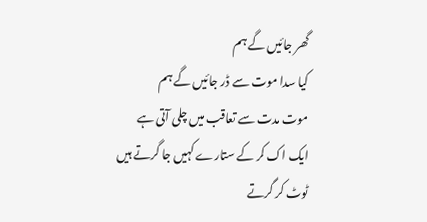گھر جائیں گے ہم
کیا سدا موت سے ڈر جائیں گے ہم
موت مدت سے تعاقب میں چلی آتی ہے
ایک اک کر کے ستارے کہیں جا گرتے ہیں
ٹوٹ کر گرتے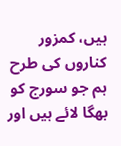ہیں، کمزور کناروں کی طرح
ہم جو سورج کو بھگا لائے ہیں اور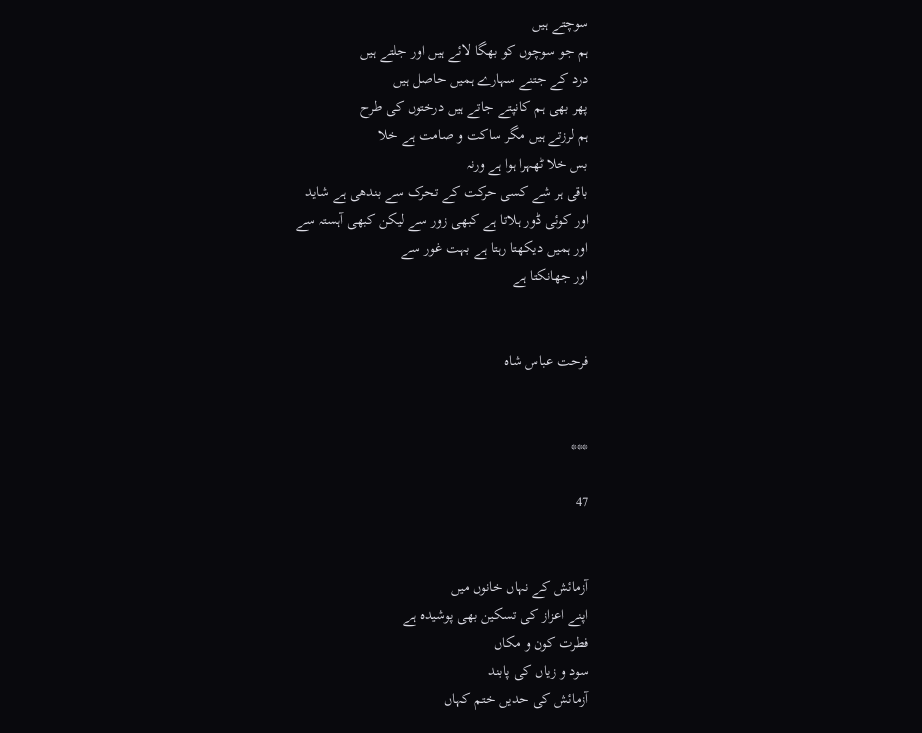سوچتے ہیں
ہم جو سوچوں کو بھگا لائے ہیں اور جلتے ہیں
درد کے جتنے سہارے ہمیں حاصل ہیں
پھر بھی ہم کانپتے جاتے ہیں درختوں کی طرح
ہم لرزتے ہیں مگر ساکت و صامت ہے خلا
بس خلا ٹھہرا ہوا ہے ورنہ
باقی ہر شے کسی حرکت کے تحرک سے بندھی ہے شاید
اور کوئی ڈور ہلاتا ہے کبھی زور سے لیکن کبھی آہستہ سے
اور ہمیں دیکھتا رہتا ہے بہت غور سے
اور جھانکتا ہے


فرحت عباس شاہ


***

47


آزمائش کے نہاں خانوں میں
اپنے اعزاز کی تسکین بھی پوشیدہ ہے
فطرت کون و مکاں
سود و زیاں کی پابند
آزمائش کی حدیں ختم کہاں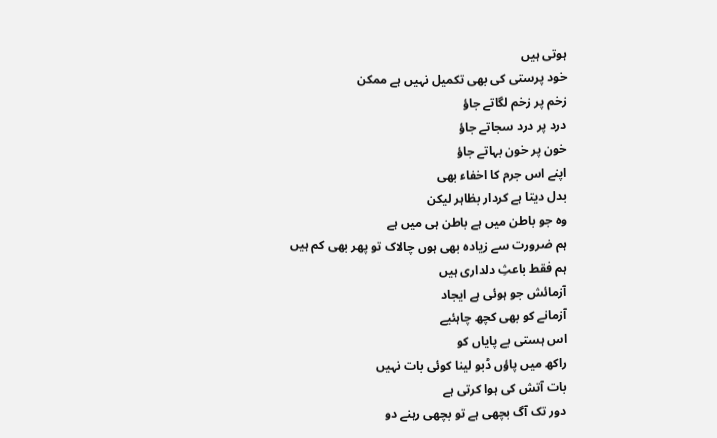ہوتی ہیں
خود پرستی کی بھی تکمیل نہیں ہے ممکن
زخم پر زخم لگاتے جاؤ
درد پر درد سجاتے جاؤ
خون پر خون بہاتے جاؤ
اپنے اس جرم کا اخفاء بھی
بدل دیتا ہے کردار بظاہر لیکن
وہ جو باطن میں ہے باطن ہی میں ہے
ہم ضرورت سے زیادہ بھی ہوں چالاک تو پھر بھی کم ہیں
ہم فقط باعثِ دلداری ہیں
آزمائش جو ہوئی ہے ایجاد
آزمانے کو بھی کچھ چاہئیے
اس ہستی بے پایاں کو
راکھ میں پاؤں ڈبو لینا کوئی بات نہیں
بات آتش کی ہوا کرتی ہے
دور تک آگ بچھی ہے تو بچھی رہنے دو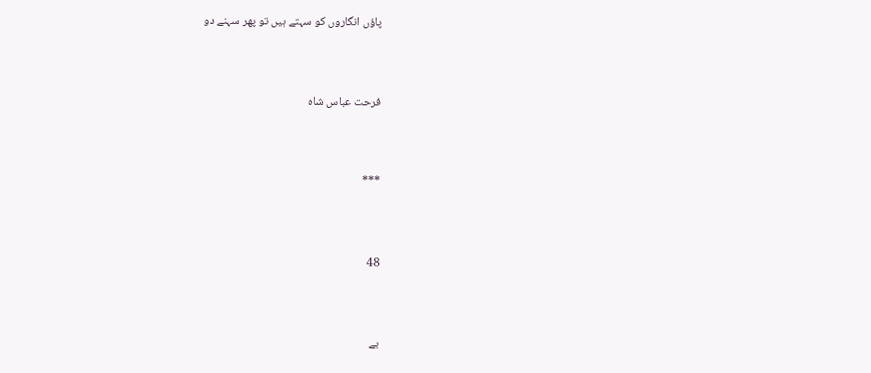پاؤں انگاروں کو سہتے ہیں تو پھر سہنے دو


فرحت عباس شاہ


***


48


بے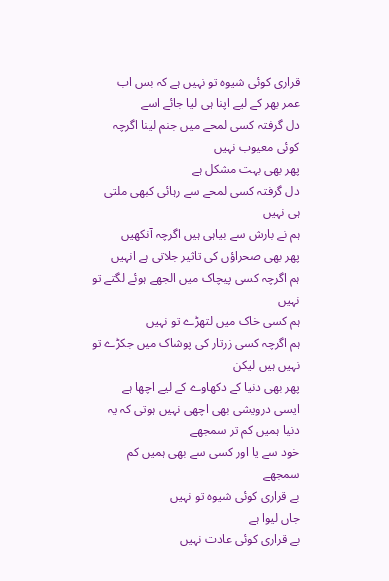قراری کوئی شیوہ تو نہیں ہے کہ بس اب
عمر بھر کے لیے اپنا ہی لیا جائے اسے
دل گرفتہ کسی لمحے میں جنم لینا اگرچہ کوئی معیوب نہیں
پھر بھی بہت مشکل ہے
دل گرفتہ کسی لمحے سے رہائی کبھی ملتی ہی نہیں
ہم نے بارش سے بیاہی ہیں اگرچہ آنکھیں
پھر بھی صحراؤں کی تاثیر جلاتی ہے انہیں
ہم اگرچہ کسی پیچاک میں الجھے ہوئے لگتے تو نہیں
ہم کسی خاک میں لتھڑے تو نہیں
ہم اگرچہ کسی زرتار کی پوشاک میں جکڑے تو نہیں ہیں لیکن
پھر بھی دنیا کے دکھاوے کے لیے اچھا ہے
ایسی درویشی بھی اچھی نہیں ہوتی کہ یہ دنیا ہمیں کم تر سمجھے
خود سے یا اور کسی سے بھی ہمیں کم سمجھے
بے قراری کوئی شیوہ تو نہیں
جاں لیوا ہے
بے قراری کوئی عادت نہیں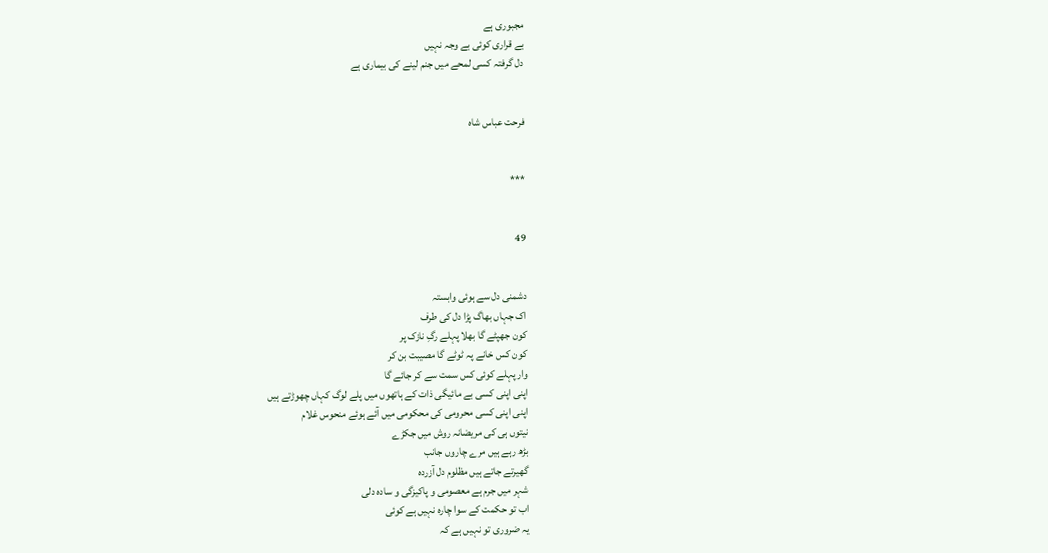مجبوری ہے
بے قراری کوئی بے وجہ نہیں
دل گرفتہ کسی لمحے میں جنم لینے کی بیماری ہے


فرحت عباس شاہ


***


49


دشمنی دل سے ہوئی وابستہ
اک جہاں بھاگ پڑا دل کی طرف
کون جھپٹے گا بھلا پہلے رگِ نازک پر
کون کس خانے پہ ٹوٹے گا مصیبت بن کر
وار پہلے کوئی کس سمت سے کر جائے گا
اپنی اپنی کسی بے مائیگی ذات کے ہاتھوں میں پلے لوگ کہاں چھوڑتے ہیں
اپنی اپنی کسی محرومی کی محکومی میں آئے ہوئے منحوس غلام
نیتوں ہی کی مریضانہ روش میں جکڑے
بڑھ رہے ہیں مرے چاروں جانب
گھیرتے جاتے ہیں مظلوم دل آزردہ
شہر میں جرم ہے معصومی و پاکیزگی و سادہ دلی
اب تو حکمت کے سوا چارہ نہیں ہے کوئی
یہ ضروری تو نہیں ہے کہ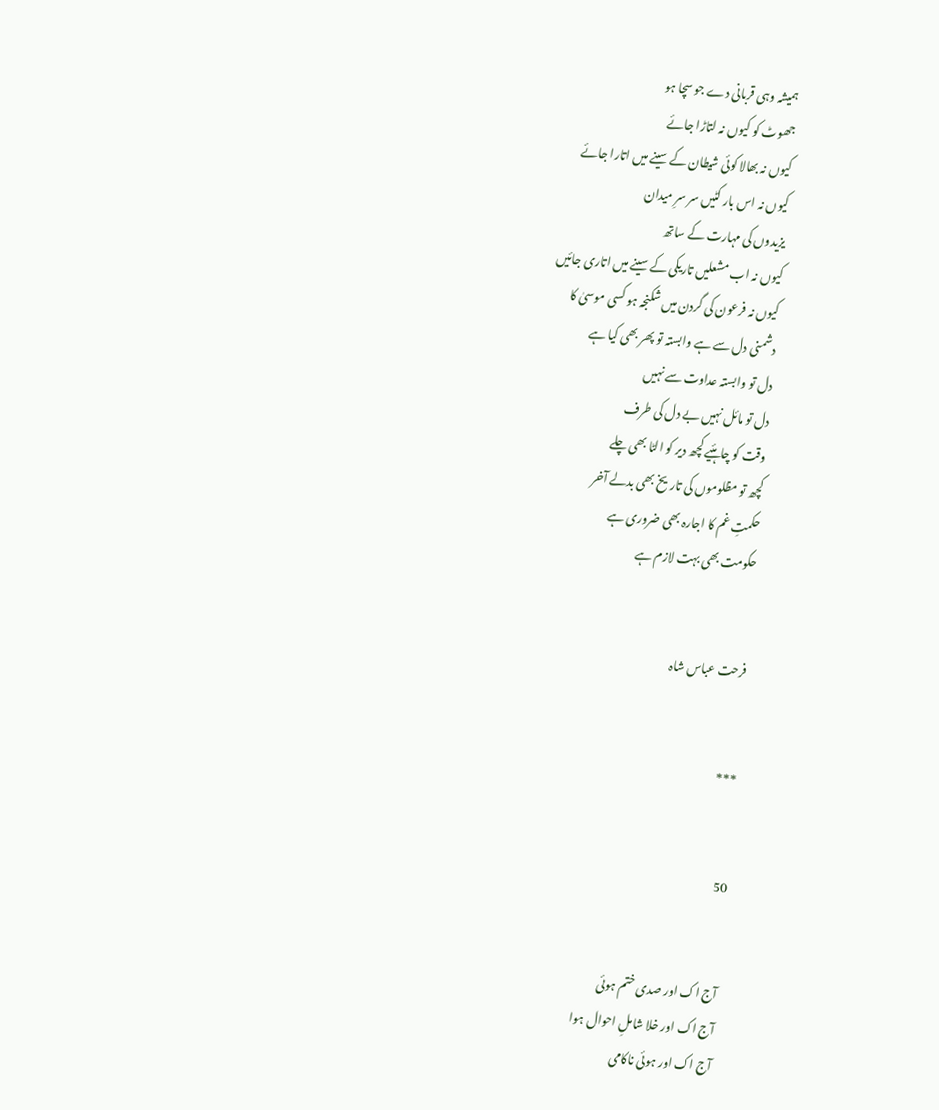ہمیشہ وہی قربانی دے جو سچا ہو
جھوٹ کو کیوں نہ لتاڑا جائے
کیوں نہ بھالا کوئی شیطان کے سینے میں اتارا جائے
کیوں نہ اس بار کٹیں سر سرِ میدان
یزیدوں کی مہارت کے ساتھ
کیوں نہ اب مشعلیں تاریکی کے سینے میں اتاری جائیں
کیوں نہ فرعون کی گردن میں شکنجہ ہو کسی موسیٰ کا
دشمنی دل سے ہے وابستہ تو پھر بھی کیا ہے
دل تو وابستہ عداوت سے نہیں
دل تو مائل نہیں بے دل کی طرف
وقت کو چاہئیے کچھ دیر کو الٹا بھی چلے
کچھ تو مظلوموں کی تاریخ بھی بدلے آخر
حکمتِ غم کا اجارہ بھی ضروری ہے
حکومت بھی بہت لازم ہے


فرحت عباس شاہ


***


50


آج اک اور صدی ختم ہوئی
آج اک اور خلا شاملِ احوال ہوا
آج اک اور ہوئی ناکامی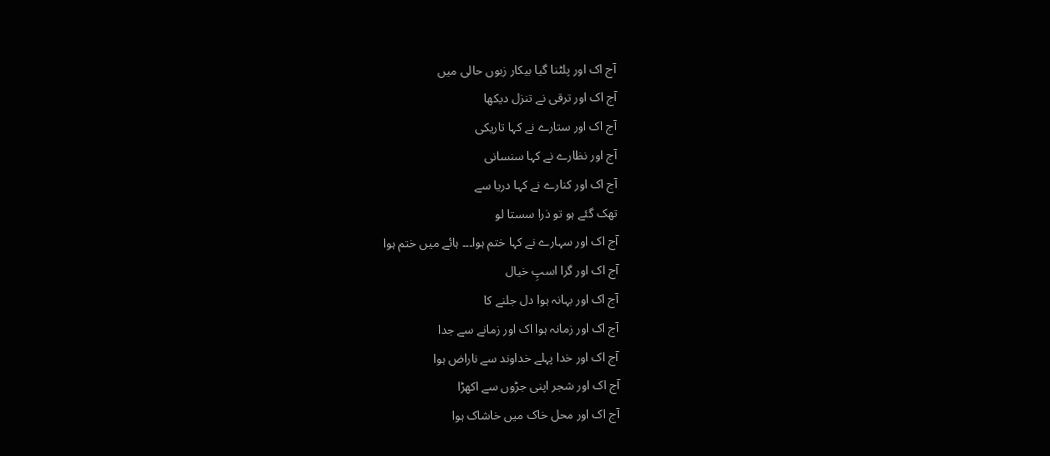آج اک اور پلٹنا گیا بیکار زبوں حالی میں
آج اک اور ترقی نے تنزل دیکھا
آج اک اور ستارے نے کہا تاریکی
آج اور نظارے نے کہا سنسانی
آج اک اور کنارے نے کہا دریا سے
تھک گئے ہو تو ذرا سستا لو
آج اک اور سہارے نے کہا ختم ہوا۔۔۔ ہائے میں ختم ہوا
آج اک اور گرا اسپِ خیال
آج اک اور بہانہ ہوا دل جلنے کا
آج اک اور زمانہ ہوا اک اور زمانے سے جدا
آج اک اور خدا پہلے خداوند سے ناراض ہوا
آج اک اور شجر اپنی جڑوں سے اکھڑا
آج اک اور محل خاک میں خاشاک ہوا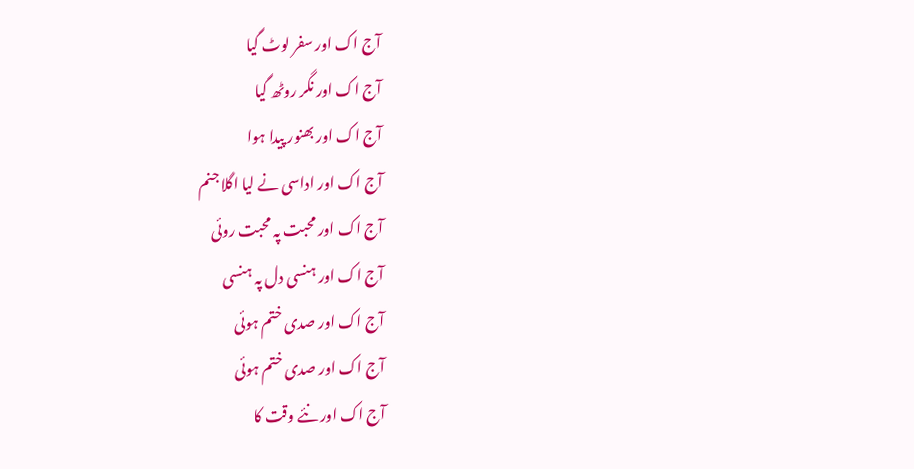آج اک اور سفر لوٹ گیا
آج اک اور نگر روٹھ گیا
آج اک اور بھنور پیدا ہوا
آج اک اور اداسی نے لیا اگلا جنم
آج اک اور محبت پہ محبت روئی
آج اک اور ہنسی دل پہ ہنسی
آج اک اور صدی ختم ہوئی
آج اک اور صدی ختم ہوئی
آج اک اور نئے وقت کا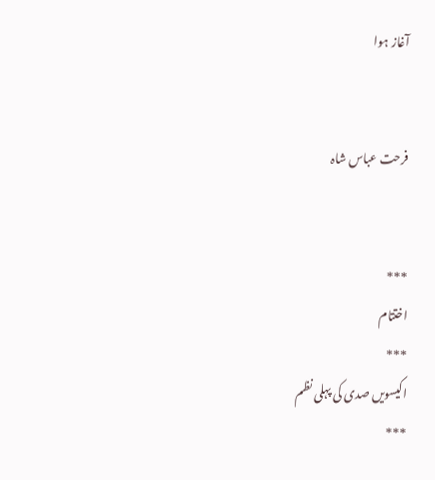آغاز ہوا


فرحت عباس شاہ


***
اختتام
***
اکیسویں صدی کی پہلی نظم
***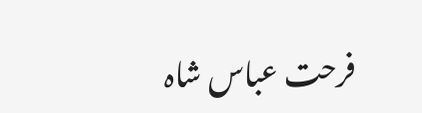فرحت عباس شاہ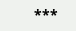***